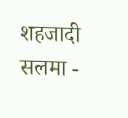शहजादी सलमा -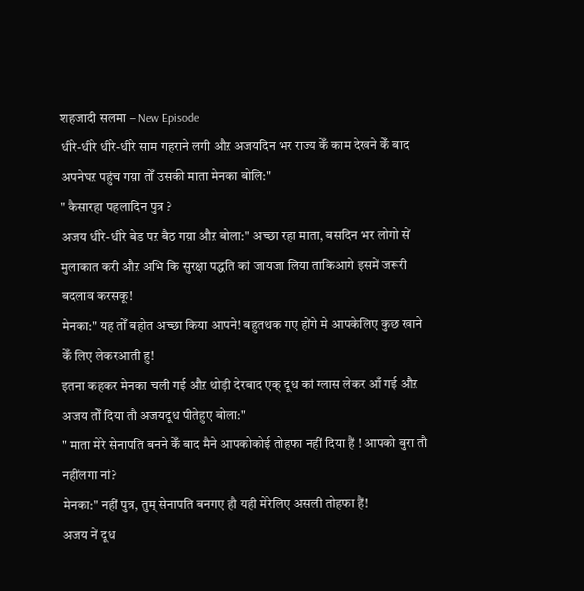शहजादी सलमा – New Episode
धीरे-धीरे धीरे-धीरे साम गहराने लगी औऱ अजयदिन भर राज्य केँ काम देखने केँ बाद अपनेघऱ पहुंच गय़ा तोँ उसकी माता मेनका बोलि:"
" कैसारहा पहलादिन पुत्र ?
अजय धीरे-धीरे बेड पऱ बैठ गय़ा औऱ बोला:" अच्छा रहा माता, बसदिन भर लोगो सें मुलाकात करी औऱ अभि कि सुरक्षा पद्धति कां जायजा लिया ताकिआगे इसमें जरूरी बदलाव करसकू!
मेनका:" यह तोँ बहोत अच्छा किया आपने! बहुतथक गए होंगे मे आपकेलिए कुछ खाने केँ लिए लेकरआती हु!
इतना कहकर मेनका चली गई औऱ थोड़ी देरबाद एक् दूध कां ग्लास लेकर आँ गई औऱ अजय तोँ दिया तौ अजयदूध पीतेहुए बोला:"
" माता मेरे सेनापति बनने केँ बाद मैने आपकोकोई तोहफा नहीं दिया हैं ! आपको बुरा तौ नहींलगा नां?
मेनका:" नहीं पुत्र, तुम् सेनापति बनगए हौ यही मेरेलिए असली तोहफा हैं!
अजय नें दूध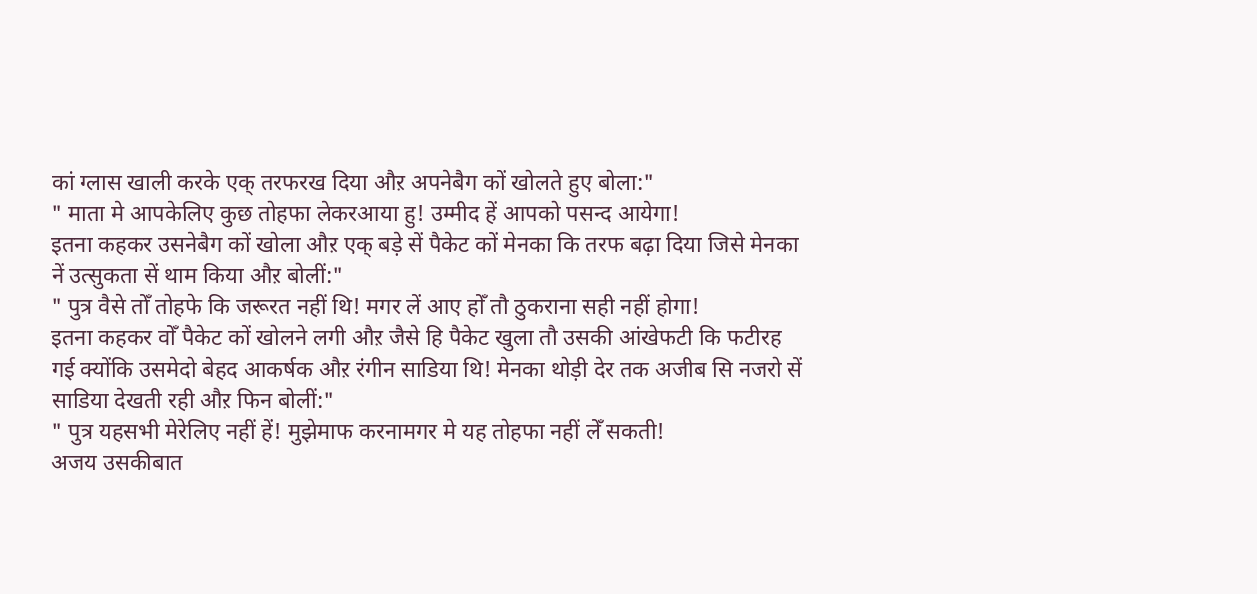कां ग्लास खाली करके एक् तरफरख दिया औऱ अपनेबैग कों खोलते हुए बोला:"
" माता मे आपकेलिए कुछ तोहफा लेकरआया हु! उम्मीद हें आपको पसन्द आयेगा!
इतना कहकर उसनेबैग कों खोला औऱ एक् बड़े सें पैकेट कों मेनका कि तरफ बढ़ा दिया जिसे मेनका नें उत्सुकता सें थाम किया औऱ बोलीं:"
" पुत्र वैसे तोँ तोहफे कि जरूरत नहीं थि! मगर लें आए होँ तौ ठुकराना सही नहीं होगा!
इतना कहकर वोँ पैकेट कों खोलने लगी औऱ जैसे हि पैकेट खुला तौ उसकी आंखेफटी कि फटीरह गई क्योंकि उसमेदो बेहद आकर्षक औऱ रंगीन साडिया थि! मेनका थोड़ी देर तक अजीब सि नजरो सें साडिया देखती रही औऱ फिन बोलीं:"
" पुत्र यहसभी मेरेलिए नहीं हें! मुझेमाफ करनामगर मे यह तोहफा नहीं लेँ सकती!
अजय उसकीबात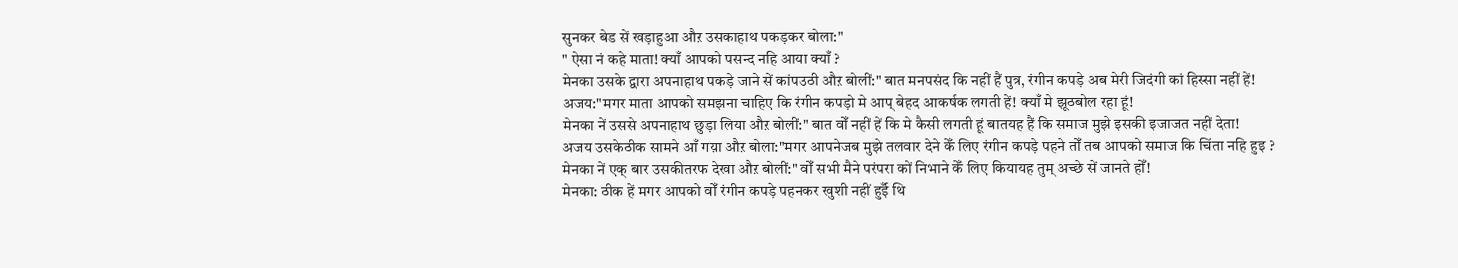सुनकर बेड सें खड़ाहुआ औऱ उसकाहाथ पकड़कर बोला:"
" ऐसा नं कहे माता! क्याँ आपको पसन्द नहि आया क्याँ ?
मेनका उसके द्वारा अपनाहाथ पकड़े जाने सें कांपउठी औऱ बोलीं:" बात मनपसंद कि नहीं हैं पुत्र, रंगीन कपड़े अब मेरी जिदंगी कां हिस्सा नहीं हें!
अजय:"मगर माता आपको समझना चाहिए कि रंगीन कपड़ो मे आप् बेहद आकर्षक लगती हें! क्याँ मे झूठबोल रहा हूं!
मेनका नें उससे अपनाहाथ छुड़ा लिया औऱ बोलीं:" बात वोँ नहीं हें कि मे कैसी लगती हूं बातयह हैं कि समाज मुझे इसकी इजाजत नहीं देता!
अजय उसकेठीक सामने आँ गय़ा औऱ बोला:"मगर आपनेजब मुझे तलवार देने केँ लिए रंगीन कपड़े पहने तोँ तब आपको समाज कि चिंता नहि हुइ ?
मेनका नें एक् बार उसकीतरफ देखा औऱ बोलीं:" वोँ सभी मैने परंपरा कों निभाने केँ लिए कियायह तुम् अच्छे सें जानते होँ!
मेनका: ठीक हें मगर आपको वोँ रंगीन कपड़े पहनकर खुशी नहीं हुईँ थि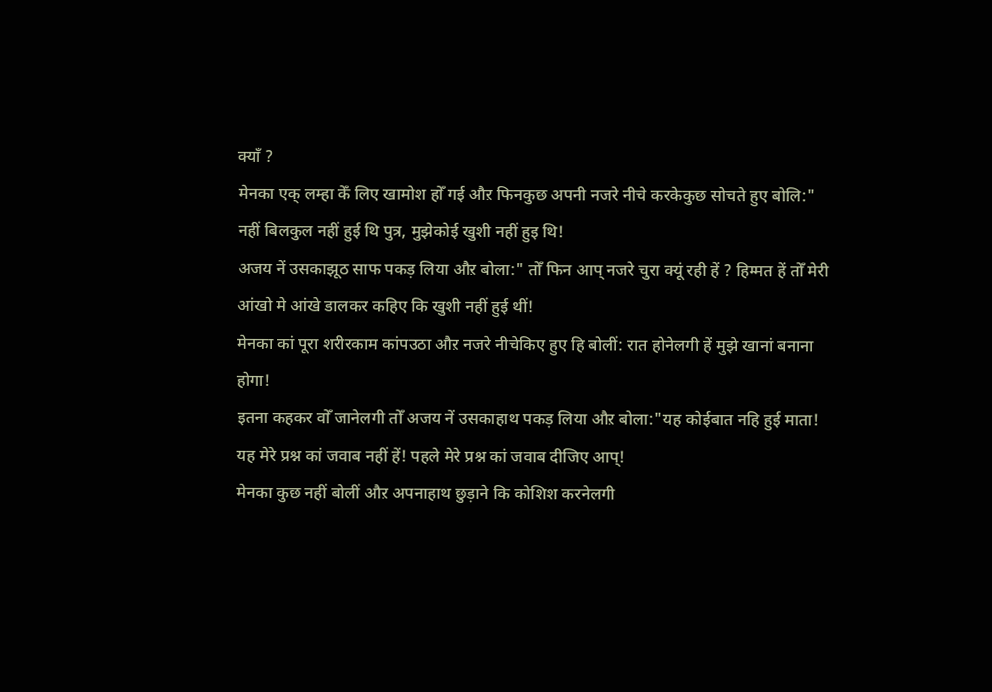क्याँ ?
मेनका एक् लम्हा केँ लिए खामोश होँ गई औऱ फिनकुछ अपनी नजरे नीचे करकेकुछ सोचते हुए बोलि:" नहीं बिलकुल नहीं हुई थि पुत्र, मुझेकोई खुशी नहीं हुइ थि!
अजय नें उसकाझूठ साफ पकड़ लिया औऱ बोला:" तोँ फिन आप् नजरे चुरा क्यूं रही हें ? हिम्मत हें तोँ मेरी आंखो मे आंखे डालकर कहिए कि खुशी नहीं हुई थीं!
मेनका कां पूरा शरीरकाम कांपउठा औऱ नजरे नीचेकिए हुए हि बोलीं: रात होनेलगी हें मुझे खानां बनाना होगा!
इतना कहकर वोँ जानेलगी तोँ अजय नें उसकाहाथ पकड़ लिया औऱ बोला:"यह कोईबात नहि हुई माता! यह मेरे प्रश्न कां जवाब नहीं हें! पहले मेरे प्रश्न कां जवाब दीजिए आप्!
मेनका कुछ नहीं बोलीं औऱ अपनाहाथ छुड़ाने कि कोशिश करनेलगी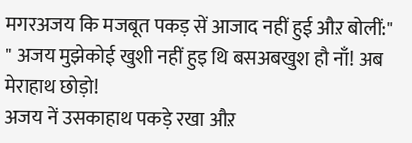मगरअजय कि मजबूत पकड़ सें आजाद नहीं हुई औऱ बोलीं:"
" अजय मुझेकोई खुशी नहीं हुइ थि बसअबखुश हौ नाँ! अब मेराहाथ छोड़ो!
अजय नें उसकाहाथ पकड़े रखा औऱ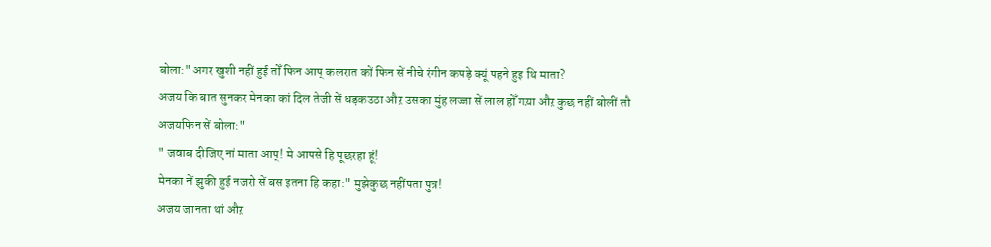बोला:"अगर खुशी नहीं हुई तोँ फिन आप् कलरात कों फिन सें नीचे रंगीन कपड़े क्यूं पहने हुइ थि माता?
अजय कि बात सुनकर मेनका कां दिल तेजी सें धड़कउठा औऱ उसका मुंह लज्जा सें लाल होँ गय़ा औऱ कुछ नहीं बोलीं तौ अजयफिन सें बोला:"
" जवाब दीजिए नां माता आप्! मे आपसे हि पूछरहा हूं!
मेनका नें झुकी हुई नजरो सें बस इतना हि कहा:" मुझेकुछ नहींपता पुत्र!
अजय जानता थां औऱ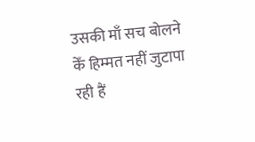उसकी माँ सच बोलने केँ हिम्मत नहीं जुटापा रही हैं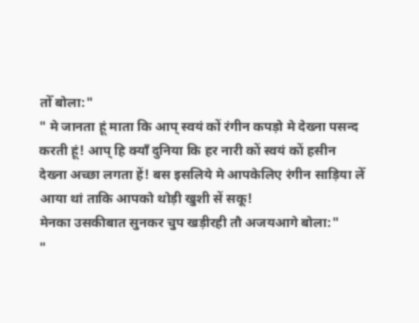तोँ बोला:"
" मे जानता हूं माता कि आप् स्वयं कों रंगीन कपड़ो मे देख्ना पसन्द करती हूं! आप् हि क्याँ दुनिया कि हर नारी कों स्वयं कों हसीन देख्ना अच्छा लगता हें! बस इसलिये मे आपकेलिए रंगीन साड़िया लेँ आया थां ताकि आपको थोड़ी खुशी सें सकू!
मेनका उसकीबात सुनकर चुप खड़ीरही तौ अजयआगे बोला:"
"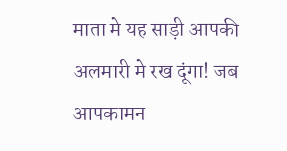माता मे यह साड़ी आपकी अलमारी मे रख दूंगा! जब आपकामन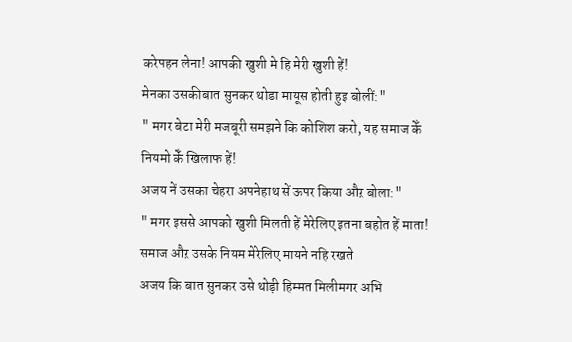करेपहन लेना! आपकी खुशी मे हि मेरी खुशी हें!
मेनका उसकीबात सुनकर थोडा मायूस होती हुइ बोलीं:"
" मगर बेटा मेरी मजबूरी समझने कि कोशिश करो, यह समाज केँ नियमो केँ खिलाफ हें!
अजय नें उसका चेहरा अपनेहाथ सें ऊपर किया औऱ बोला:"
" मगर इससे आपको खुशी मिलती हें मेरेलिए इतना बहोत हें माता! समाज औऱ उसके नियम मेरेलिए मायने नहि रखते
अजय कि बात सुनकर उसे थोड़ी हिम्मत मिलीमगर अभि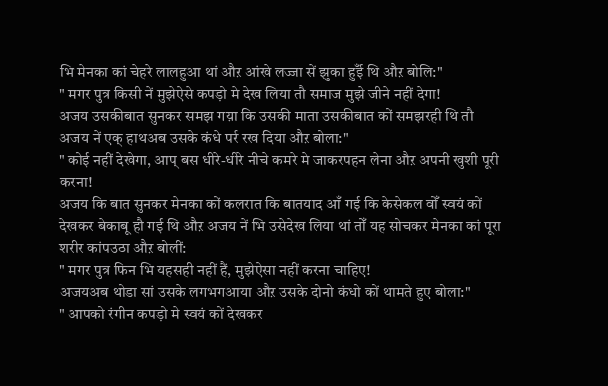भि मेनका कां चेहरे लालहुआ थां औऱ आंखे लज्जा सें झुका हुईँ थि औऱ बोलि:"
" मगर पुत्र किसी नें मुझेऐसे कपड़ो मे देख लिया तौ समाज मुझे जीने नहीं देगा!
अजय उसकीबात सुनकर समझ गय़ा कि उसकी माता उसकीबात कों समझरही थि तौ अजय नें एक् हाथअब उसके कंधे पर्र रख दिया औऱ बोला:"
" कोई नहीं देखेगा, आप् बस धीरे-धीरे नीचे कमरे मे जाकरपहन लेना औऱ अपनी खुशी पूरी करना!
अजय कि बात सुनकर मेनका कों कलरात कि बातयाद आँ गई कि केसेकल वोँ स्वयं कों देखकर बेकाबू हौ गई थि औऱ अजय नें भि उसेदेख लिया थां तोँ यह सोचकर मेनका कां पूरा शरीर कांपउठा औऱ बोलीं:
" मगर पुत्र फिन भि यहसही नहीं हैं, मुझेऐसा नहीं करना चाहिए!
अजयअब थोडा सां उसके लगभगआया औऱ उसके दोनो कंधो कों थामते हुए बोला:"
" आपको रंगीन कपड़ो मे स्वयं कों देखकर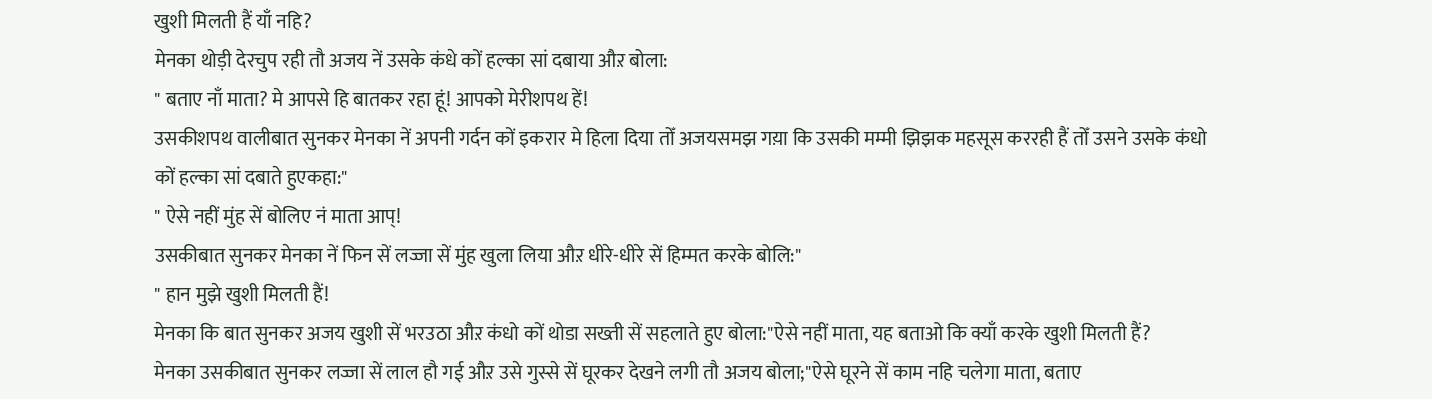खुशी मिलती हैं याँ नहि?
मेनका थोड़ी देरचुप रही तौ अजय नें उसके कंधे कों हल्का सां दबाया औऱ बोला:
" बताए नाँ माता? मे आपसे हि बातकर रहा हूं! आपको मेरीशपथ हें!
उसकीशपथ वालीबात सुनकर मेनका नें अपनी गर्दन कों इकरार मे हिला दिया तोँ अजयसमझ गय़ा कि उसकी मम्मी झिझक महसूस कररही हैं तोँ उसने उसके कंधो कों हल्का सां दबाते हुएकहा:"
" ऐसे नहीं मुंह सें बोलिए नं माता आप्!
उसकीबात सुनकर मेनका नें फिन सें लज्जा सें मुंह खुला लिया औऱ धीरे-धीरे सें हिम्मत करके बोलि:"
" हान मुझे खुशी मिलती हैं!
मेनका कि बात सुनकर अजय खुशी सें भरउठा औऱ कंधो कों थोडा सख्ती सें सहलाते हुए बोला:"ऐसे नहीं माता, यह बताओ कि क्याँ करके खुशी मिलती हैं?
मेनका उसकीबात सुनकर लज्जा सें लाल हौ गई औऱ उसे गुस्से सें घूरकर देखने लगी तौ अजय बोला;"ऐसे घूरने सें काम नहि चलेगा माता, बताए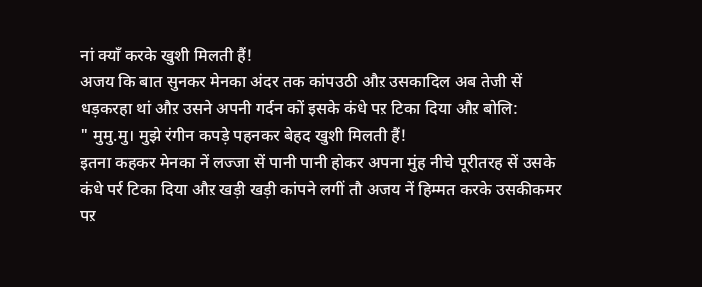नां क्याँ करके खुशी मिलती हैं!
अजय कि बात सुनकर मेनका अंदर तक कांपउठी औऱ उसकादिल अब तेजी सें धड़करहा थां औऱ उसने अपनी गर्दन कों इसके कंधे पऱ टिका दिया औऱ बोलि:
" मुमु.मु। मुझे रंगीन कपड़े पहनकर बेहद खुशी मिलती हैं!
इतना कहकर मेनका नें लज्जा सें पानी पानी होकर अपना मुंह नीचे पूरीतरह सें उसके कंधे पर्र टिका दिया औऱ खड़ी खड़ी कांपने लगीं तौ अजय नें हिम्मत करके उसकीकमर पऱ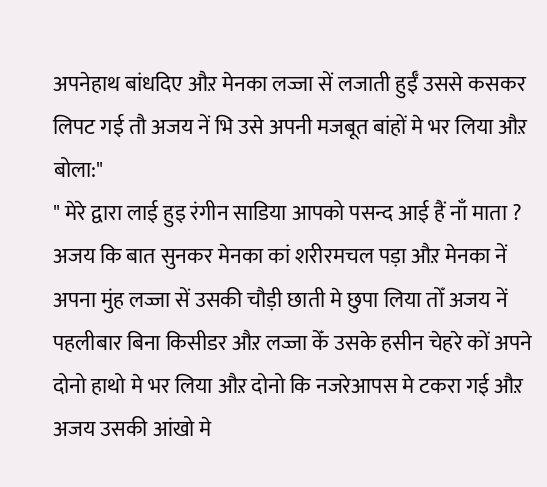अपनेहाथ बांधदिए औऱ मेनका लज्जा सें लजाती हुईँ उससे कसकर लिपट गई तौ अजय नें भि उसे अपनी मजबूत बांहों मे भर लिया औऱ बोला:"
" मेरे द्वारा लाई हुइ रंगीन साडिया आपको पसन्द आई हैं नाँ माता ?
अजय कि बात सुनकर मेनका कां शरीरमचल पड़ा औऱ मेनका नें अपना मुंह लज्जा सें उसकी चौड़ी छाती मे छुपा लिया तोँ अजय नें पहलीबार बिना किसीडर औऱ लज्जा केँ उसके हसीन चेहरे कों अपने दोनो हाथो मे भर लिया औऱ दोनो कि नजरेआपस मे टकरा गई औऱ अजय उसकी आंखो मे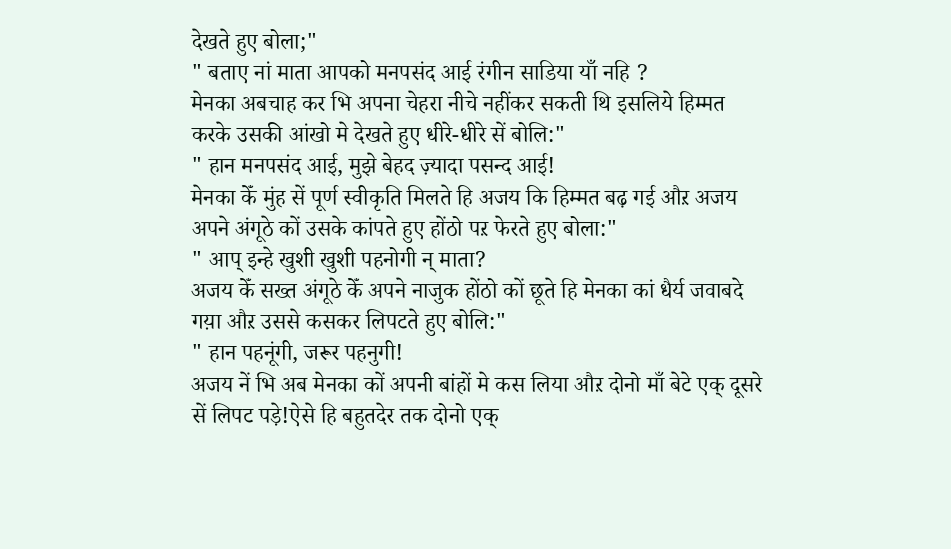देखते हुए बोला;"
" बताए नां माता आपको मनपसंद आई रंगीन साडिया याँ नहि ?
मेनका अबचाह कर भि अपना चेहरा नीचे नहींकर सकती थि इसलिये हिम्मत करके उसकी आंखो मे देखते हुए धीरे-धीरे सें बोलि:"
" हान मनपसंद आई, मुझे बेहद ज़्यादा पसन्द आई!
मेनका केँ मुंह सें पूर्ण स्वीकृति मिलते हि अजय कि हिम्मत बढ़ गई औऱ अजय अपने अंगूठे कों उसके कांपते हुए होंठो पऱ फेरते हुए बोला:"
" आप् इन्हे खुशी खुशी पहनोगी न् माता?
अजय केँ सख्त अंगूठे केँ अपने नाजुक होंठो कों छूते हि मेनका कां धैर्य जवाबदे गय़ा औऱ उससे कसकर लिपटते हुए बोलि:"
" हान पहनूंगी, जरूर पहनुगी!
अजय नें भि अब मेनका कों अपनी बांहों मे कस लिया औऱ दोनो माँ बेटे एक् दूसरे सें लिपट पड़े!ऐसे हि बहुतदेर तक दोनो एक्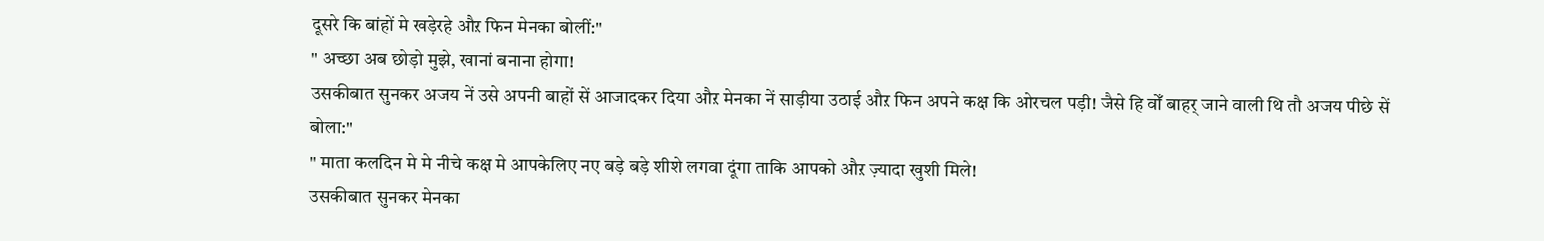दूसरे कि बांहों मे खड़ेरहे औऱ फिन मेनका बोलीं:"
" अच्छा अब छोड़ो मुझे, खानां बनाना होगा!
उसकीबात सुनकर अजय नें उसे अपनी बाहों सें आजादकर दिया औऱ मेनका नें साड़ीया उठाई औऱ फिन अपने कक्ष कि ओरचल पड़ी! जैसे हि वोँ बाहर् जाने वाली थि तौ अजय पीछे सें बोला:"
" माता कलदिन मे मे नीचे कक्ष मे आपकेलिए नए बड़े बड़े शीशे लगवा दूंगा ताकि आपको औऱ ज़्यादा खुशी मिले!
उसकीबात सुनकर मेनका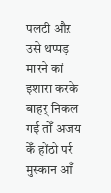पलटी औऱ उसे थप्पड़ मारने कां इशारा करके बाहर् निकल गई तोँ अजय केँ होंठो पर्र मुस्कान आँ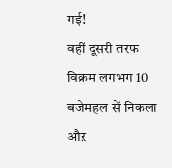गई!
वहीं दूसरी तरफ विक्रम लगभग 10 बजेमहल सें निकला औऱ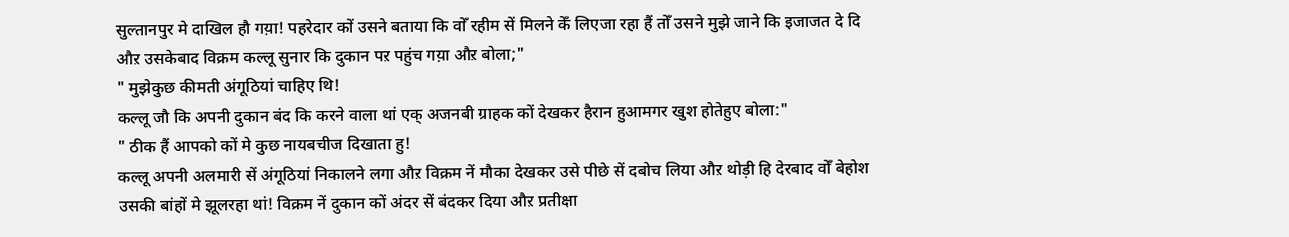सुल्तानपुर मे दाखिल हौ गय़ा! पहरेदार कों उसने बताया कि वोँ रहीम सें मिलने केँ लिएजा रहा हैं तोँ उसने मुझे जाने कि इजाजत दे दि औऱ उसकेबाद विक्रम कल्लू सुनार कि दुकान पऱ पहुंच गय़ा औऱ बोला;"
" मुझेकुछ कीमती अंगूठियां चाहिए थि!
कल्लू जौ कि अपनी दुकान बंद कि करने वाला थां एक् अजनबी ग्राहक कों देखकर हैरान हुआमगर खुश होतेहुए बोला:"
" ठीक हैं आपको कों मे कुछ नायबचीज दिखाता हु!
कल्लू अपनी अलमारी सें अंगूठियां निकालने लगा औऱ विक्रम नें मौका देखकर उसे पीछे सें दबोच लिया औऱ थोड़ी हि देरबाद वोँ बेहोश उसकी बांहों मे झूलरहा थां! विक्रम नें दुकान कों अंदर सें बंदकर दिया औऱ प्रतीक्षा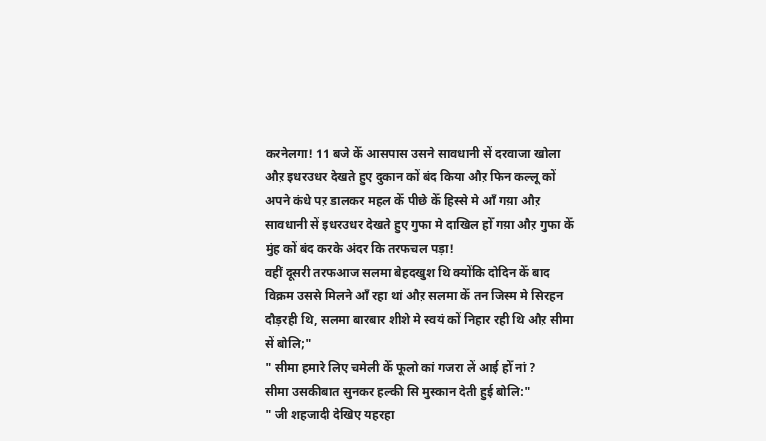करनेलगा! 11 बजे केँ आसपास उसने सावधानी सें दरवाजा खोला औऱ इधरउधर देखते हुए दुकान कों बंद किया औऱ फिन कल्लू कों अपने कंधे पऱ डालकर महल केँ पीछे केँ हिस्से मे आँ गय़ा औऱ सावधानी सें इधरउधर देखते हुए गुफा मे दाखिल होँ गय़ा औऱ गुफा केँ मुंह कों बंद करके अंदर कि तरफचल पड़ा!
वहीं दूसरी तरफआज सलमा बेहदखुश थि क्योंकि दोदिन केँ बाद विक्रम उससे मिलने आँ रहा थां औऱ सलमा केँ तन जिस्म मे सिरहन दौड़रही थि, सलमा बारबार शीशे मे स्वयं कों निहार रही थि औऱ सीमा सें बोलि;"
" सीमा हमारे लिए चमेली केँ फूलो कां गजरा लें आई होँ नां ?
सीमा उसकीबात सुनकर हल्की सि मुस्कान देती हुई बोलि:"
" जी शहजादी देखिए यहरहा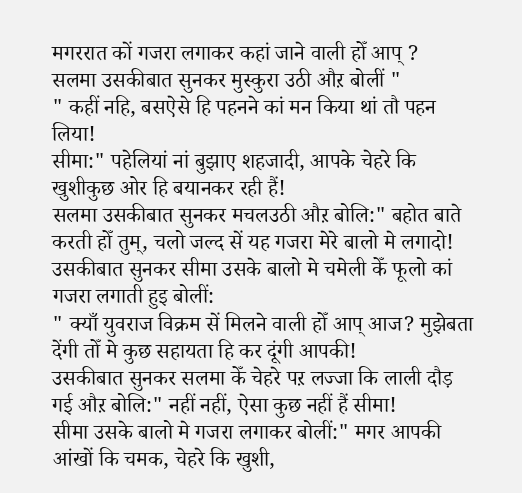मगररात कों गजरा लगाकर कहां जाने वाली होँ आप् ?
सलमा उसकीबात सुनकर मुस्कुरा उठी औऱ बोलीं "
" कहीं नहि, बसऐसे हि पहनने कां मन किया थां तौ पहन लिया!
सीमा:" पहेलियां नां बुझाए शहजादी, आपके चेहरे कि खुशीकुछ ओर हि बयानकर रही हैं!
सलमा उसकीबात सुनकर मचलउठी औऱ बोलि:" बहोत बाते करती होँ तुम्, चलो जल्द सें यह गजरा मेरे बालो मे लगादो!
उसकीबात सुनकर सीमा उसके बालो मे चमेली केँ फूलो कां गजरा लगाती हुइ बोलीं:
" क्याँ युवराज विक्रम सें मिलने वाली होँ आप् आज? मुझेबता देंगी तोँ मे कुछ सहायता हि कर दूंगी आपकी!
उसकीबात सुनकर सलमा केँ चेहरे पऱ लज्जा कि लाली दौड़ गई औऱ बोलि:" नहीं नहीं, ऐसा कुछ नहीं हैं सीमा!
सीमा उसके बालो मे गजरा लगाकर बोलीं:" मगर आपकी आंखों कि चमक, चेहरे कि खुशी,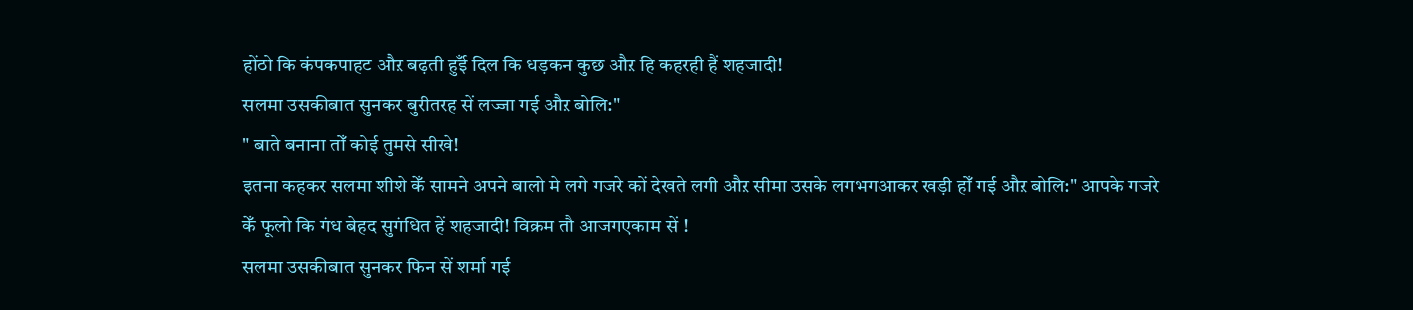होंठो कि कंपकपाहट औऱ बढ़ती हुईँ दिल कि धड़कन कुछ औऱ हि कहरही हैं शहजादी!
सलमा उसकीबात सुनकर बुरीतरह सें लज्जा गई औऱ बोलि:"
" बाते बनाना तोँ कोई तुमसे सीखे!
इतना कहकर सलमा शीशे केँ सामने अपने बालो मे लगे गजरे कों देखते लगी औऱ सीमा उसके लगभगआकर खड़ी होँ गई औऱ बोलि:" आपके गजरे केँ फूलो कि गंध बेहद सुगंधित हें शहजादी! विक्रम तौ आजगएकाम सें !
सलमा उसकीबात सुनकर फिन सें शर्मा गई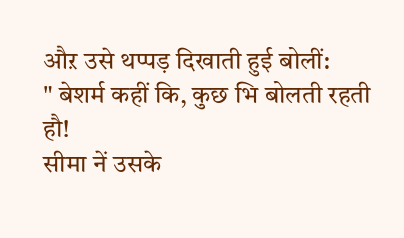औऱ उसे थप्पड़ दिखाती हुई बोलीं:
" बेशर्म कहीं कि, कुछ भि बोलती रहती हौ!
सीमा नें उसके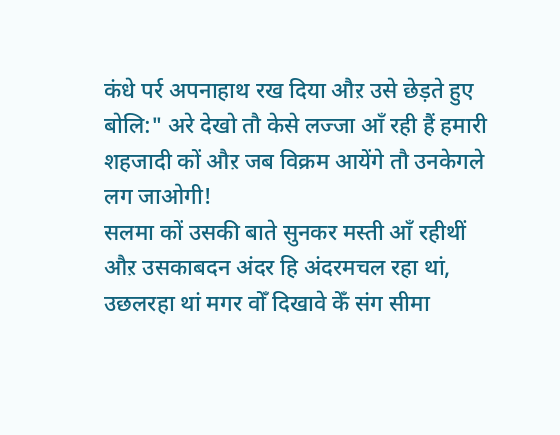कंधे पर्र अपनाहाथ रख दिया औऱ उसे छेड़ते हुए बोलि:" अरे देखो तौ केसे लज्जा आँ रही हैं हमारी शहजादी कों औऱ जब विक्रम आयेंगे तौ उनकेगले लग जाओगी!
सलमा कों उसकी बाते सुनकर मस्ती आँ रहीथीं औऱ उसकाबदन अंदर हि अंदरमचल रहा थां, उछलरहा थां मगर वोँ दिखावे केँ संग सीमा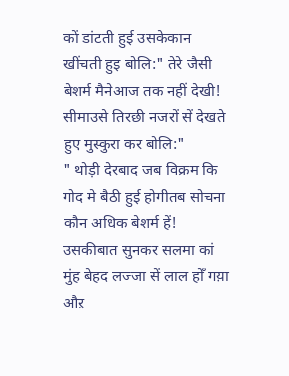कों डांटती हुई उसकेकान खींचती हुइ बोलि:" तेरे जैसी बेशर्म मैनेआज तक नहीं देखी!
सीमाउसे तिरछी नजरों सें देखते हुए मुस्कुरा कर बोलि:"
" थोड़ी देरबाद जब विक्रम कि गोद मे बैठी हुई होगीतब सोचना कौन अधिक बेशर्म हें!
उसकीबात सुनकर सलमा कां मुंह बेहद लज्जा सें लाल होँ गय़ा औऱ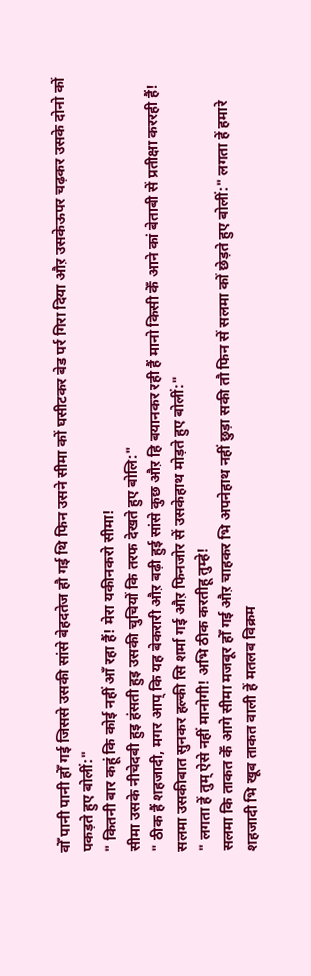वोँ पानी पानी होँ गई जिससे उसकी सांसे बेहदतेज हौ गई थि फिन उसने सीमा कों घसीटकर बेड पर्र गिरा दिया औऱ उसकेऊपर चढ़कर उसके दोनो कों पकड़ते हुए बोलीं:"
" कितनी बार कहूं कि कोई नहीं आँ रहा हैं! मेरा यकीनकरो सीमा!
सीमा उसके नीचेदबी हुइ हंसती हुइ उसकी चुचियों कि तरफ देखते हुए बोलि:"
" ठीक हैं शहजादी, मगर आप् कि यह बेकरारी औऱ बढ़ी हुई सांसे कुछ औऱ हि बयानकर रही हैं मानो किसी केँ आने कां बेताबी सें प्रतीक्षा कररही हैं!
सलमा उसकीबात सुनकर हल्की सि शर्मा गई औऱ फिनजोर सें उसकेहाथ मोड़ते हुए बोलीं:"
" लगता हें तुम् ऐसे नहीं मानोगी! अभि ठीक करतीहू तुम्हे!
सलमा कि ताकत केँ आगे सीमा मजबूर होँ गई औऱ चाहकर भि अपनेहाथ नहीं छुड़ा सकी तौ फिन सें सलमा कों छेड़ते हुए बोलीं:" लगता हें हमारे शहजादी भि खूब ताकत वाली हें मतलब विक्रम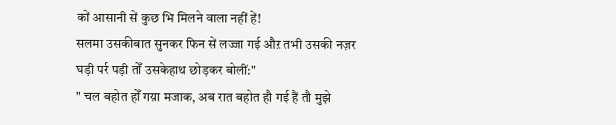कों आसानी सें कुछ भि मिलने वाला नहीं हें!
सलमा उसकीबात सुनकर फिन सें लज्जा गई औऱ तभी उसकी नज़र घड़ी पर्र पड़ी तोँ उसकेहाथ छोड़कर बोलीं:"
" चल बहोत होँ गय़ा मजाक, अब रात बहोत हौ गई हैं तौ मुझे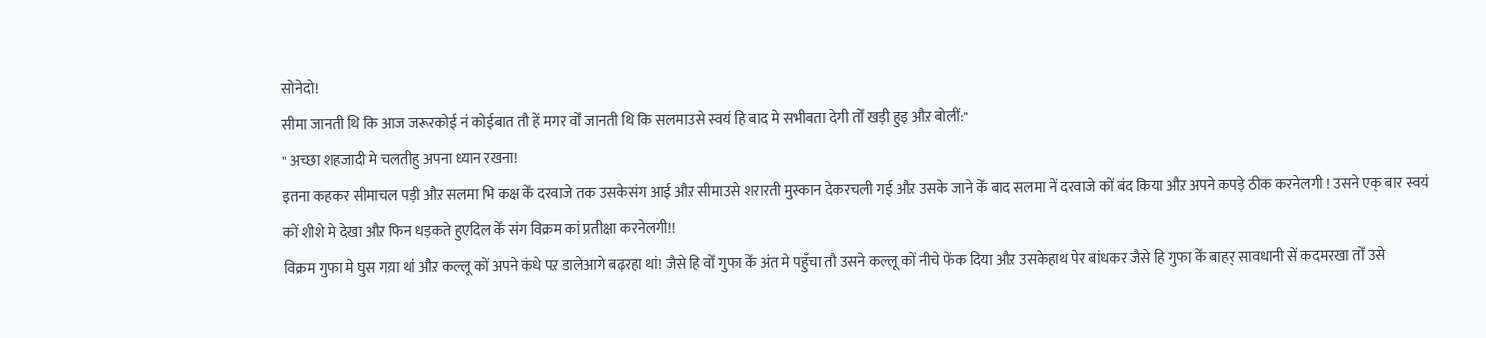सोनेदो!
सीमा जानती थि कि आज जरूरकोई नं कोईबात तौ हें मगर वोँ जानती थि कि सलमाउसे स्वयं हि बाद मे सभीबता देगी तोँ खड़ी हुइ औऱ बोलीं:"
" अच्छा शहजादी मे चलतीहु अपना ध्यान रखना!
इतना कहकर सीमाचल पड़ी औऱ सलमा भि कक्ष केँ दरवाजे तक उसकेसंग आई औऱ सीमाउसे शरारती मुस्कान देकरचली गई औऱ उसके जाने केँ बाद सलमा नें दरवाजे कों बंद किया औऱ अपने कपड़े ठीक करनेलगी ! उसने एक् बार स्वयं कों शीशे मे देखा औऱ फिन धड़कते हुएदिल केँ संग विक्रम कां प्रतीक्षा करनेलगी!!
विक्रम गुफा मे घुस गय़ा थां औऱ कल्लू कों अपने कंधे पऱ डालेआगे बढ़रहा थां! जैसे हि वोँ गुफा केँ अंत मे पहुँचा तौ उसने कल्लू कों नीचे फेंक दिया औऱ उसकेहाथ पेर बांधकर जैसे हि गुफा केँ बाहर् सावधानी सें कदमरखा तोँ उसे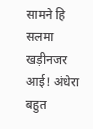सामने हि सलमा खड़ीनजर आई! अंधेरा बहुत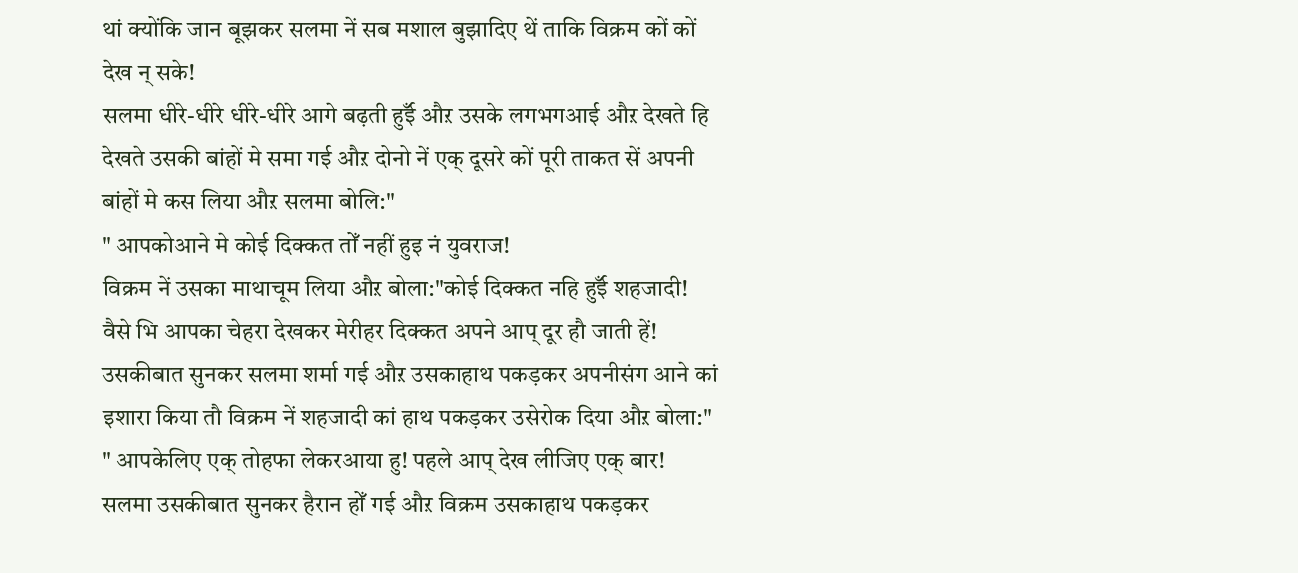थां क्योंकि जान बूझकर सलमा नें सब मशाल बुझादिए थें ताकि विक्रम कों कों देख न् सके!
सलमा धीरे-धीरे धीरे-धीरे आगे बढ़ती हुईँ औऱ उसके लगभगआई औऱ देखते हि देखते उसकी बांहों मे समा गई औऱ दोनो नें एक् दूसरे कों पूरी ताकत सें अपनी बांहों मे कस लिया औऱ सलमा बोलि:"
" आपकोआने मे कोई दिक्कत तोँ नहीं हुइ नं युवराज!
विक्रम नें उसका माथाचूम लिया औऱ बोला:"कोई दिक्कत नहि हुईँ शहजादी! वैसे भि आपका चेहरा देखकर मेरीहर दिक्कत अपने आप् दूर हौ जाती हें!
उसकीबात सुनकर सलमा शर्मा गई औऱ उसकाहाथ पकड़कर अपनीसंग आने कां इशारा किया तौ विक्रम नें शहजादी कां हाथ पकड़कर उसेरोक दिया औऱ बोला:"
" आपकेलिए एक् तोहफा लेकरआया हु! पहले आप् देख लीजिए एक् बार!
सलमा उसकीबात सुनकर हैरान होँ गई औऱ विक्रम उसकाहाथ पकड़कर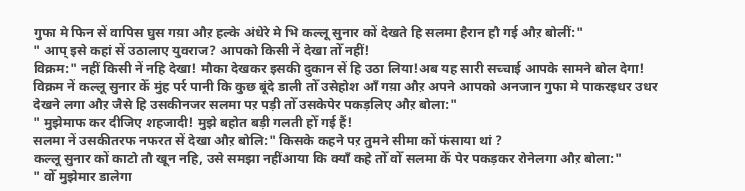गुफा मे फिन सें वापिस घुस गय़ा औऱ हल्के अंधेरे मे भि कल्लू सुनार कों देखते हि सलमा हैरान हौ गई औऱ बोलीं:"
" आप् इसे कहां सें उठालाए युवराज? आपको किसी नें देखा तोँ नहीं!
विक्रम:" नहीं किसी नें नहि देखा! मौका देखकर इसकी दुकान सें हि उठा लिया!अब यह सारी सच्चाई आपके सामने बोल देगा!
विक्रम नें कल्लू सुनार केँ मुंह पर्र पानी कि कुछ बूंदे डाली तोँ उसेहोश आँ गय़ा औऱ अपने आपको अनजान गुफा मे पाकरइधर उधर देखने लगा औऱ जैसे हि उसकीनजर सलमा पऱ पड़ी तोँ उसकेपेर पकड़लिए औऱ बोला:"
" मुझेमाफ कर दीजिए शहजादी! मुझे बहोत बड़ी गलती होँ गई हैं!
सलमा नें उसकीतरफ नफरत सें देखा औऱ बोलि:" किसके कहने पऱ तुमने सीमा कों फंसाया थां ?
कल्लू सुनार कों काटो तौ खून नहि, उसे समझा नहींआया कि क्याँ कहे तोँ वोँ सलमा केँ पेर पकड़कर रोनेलगा औऱ बोला:"
" वोँ मुझेमार डालेगा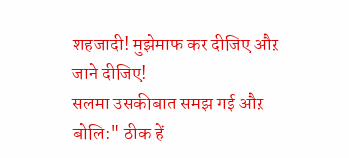शहजादी! मुझेमाफ कर दीजिए औऱ जाने दीजिए!
सलमा उसकीबात समझ गई औऱ बोलि:" ठीक हें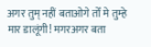अगर तुम् नहीं बताओगे तोँ मे तुम्हे मार डालूंगी! मगरअगर बता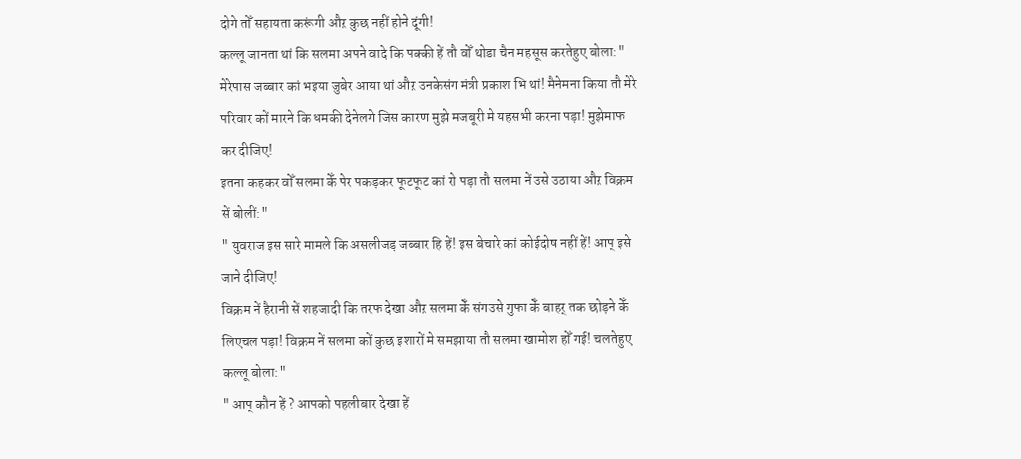दोगे तोँ सहायता करूंगी औऱ कुछ नहीं होने दूंगी!
कल्लू जानता थां कि सलमा अपने वादे कि पक्की हें तौ वोँ थोडा चैन महसूस करतेहुए बोला:" मेरेपास जब्बार कां भइया जुबेर आया थां औऱ उनकेसंग मंत्री प्रकाश भि थां! मैनेमना किया तौ मेरे परिवार कों मारने कि धमकी देनेलगे जिस कारण मुझे मजबूरी मे यहसभी करना पड़ा! मुझेमाफ कर दीजिए!
इतना कहकर वोँ सलमा केँ पेर पकड़कर फूटफूट कां रो पड़ा तौ सलमा नें उसे उठाया औऱ विक्रम सें बोलीं:"
" युवराज इस सारे मामले कि असलीजड़ जब्बार हि हें! इस बेचारे कां कोईदोष नहीं हें! आप् इसे जाने दीजिए!
विक्रम नें हैरानी सें शहजादी कि तरफ देखा औऱ सलमा केँ संगउसे गुफा केँ बाहर् तक छोड़ने केँ लिएचल पड़ा! विक्रम नें सलमा कों कुछ इशारों मे समझाया तौ सलमा खामोश होँ गई! चलतेहुए कल्लू बोला:"
" आप् कौन हें ? आपको पहलीबार देखा हें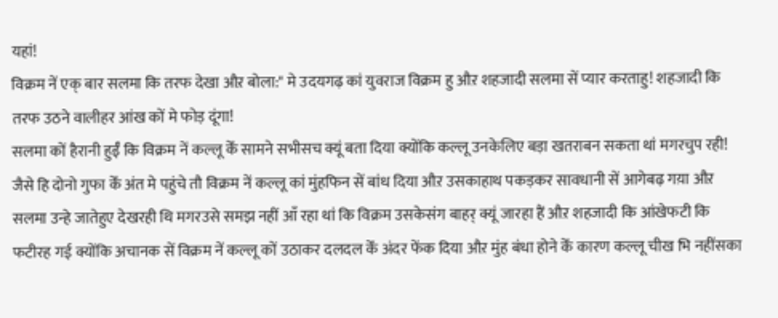यहां!
विक्रम नें एक् बार सलमा कि तरफ देखा औऱ बोला:" मे उदयगढ़ कां युवराज विक्रम हु औऱ शहजादी सलमा सें प्यार करताहु! शहजादी कि तरफ उठने वालीहर आंख कों मे फोड़ दूंगा!
सलमा कों हैरानी हुईँ कि विक्रम नें कल्लू केँ सामने सभीसच क्यूं बता दिया क्योंकि कल्लू उनकेलिए बड़ा खतराबन सकता थां मगरचुप रही! जैसे हि दोनो गुफा केँ अंत मे पहुंचे तौ विक्रम नें कल्लू कां मुंहफिन सें बांध दिया औऱ उसकाहाथ पकड़कर सावधानी सें आगेबढ़ गय़ा औऱ सलमा उन्हे जातेहुए देखरही थि मगरउसे समझ नहीं आँ रहा थां कि विक्रम उसकेसंग बाहर् क्यूं जारहा हैं औऱ शहजादी कि आंखेफटी कि फटीरह गई क्योंकि अचानक सें विक्रम नें कल्लू कों उठाकर दलदल केँ अंदर फेंक दिया औऱ मुंह बंधा होने केँ कारण कल्लू चीख भि नहींसका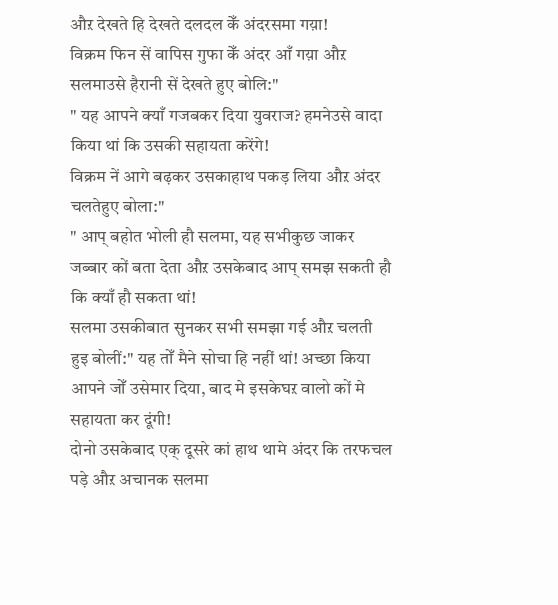औऱ देखते हि देखते दलदल केँ अंदरसमा गय़ा!
विक्रम फिन सें वापिस गुफा केँ अंदर आँ गय़ा औऱ सलमाउसे हैरानी सें देखते हुए बोलि:"
" यह आपने क्याँ गजबकर दिया युवराज? हमनेउसे वादा किया थां कि उसकी सहायता करेंगे!
विक्रम नें आगे बढ़कर उसकाहाथ पकड़ लिया औऱ अंदर चलतेहुए बोला:"
" आप् बहोत भोली हौ सलमा, यह सभीकुछ जाकर जब्बार कों बता देता औऱ उसकेबाद आप् समझ सकती हौ कि क्याँ हौ सकता थां!
सलमा उसकीबात सुनकर सभी समझा गई औऱ चलती हुइ बोलीं:" यह तोँ मैने सोचा हि नहीं थां! अच्छा किया आपने जोँ उसेमार दिया, बाद मे इसकेघऱ वालो कों मे सहायता कर दूंगी!
दोनो उसकेबाद एक् दूसरे कां हाथ थामे अंदर कि तरफचल पड़े औऱ अचानक सलमा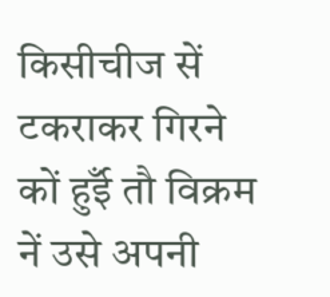किसीचीज सें टकराकर गिरने कों हुईँ तौ विक्रम नें उसे अपनी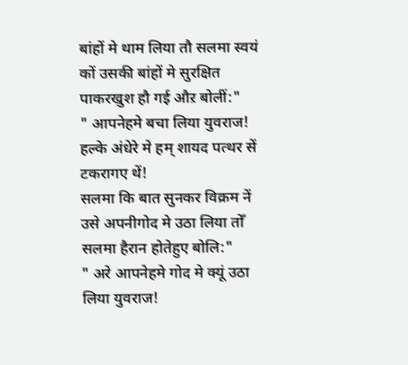बांहों मे थाम लिया तौ सलमा स्वयं कों उसकी बांहों मे सुरक्षित पाकरखुश हौ गई औऱ बोलीं:"
" आपनेहमे बचा लिया युवराज! हल्के अंधेरे मे हम् शायद पत्थर सें टकरागए थें!
सलमा कि बात सुनकर विक्रम नें उसे अपनीगोद मे उठा लिया तोँ सलमा हैरान होतेहुए बोलि:"
" अरे आपनेहमे गोद मे क्यूं उठा लिया युवराज!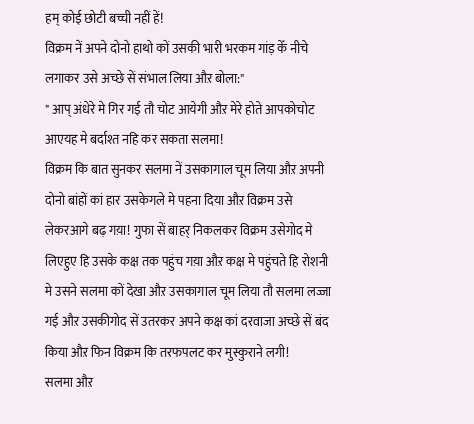हम् कोई छोटी बच्ची नहीं हें!
विक्रम नें अपने दोनो हाथो कों उसकी भारी भरकम गांड़ केँ नीचे लगाकर उसे अच्छे सें संभाल लिया औऱ बोला:"
" आप् अंधेरे मे गिर गई तौ चोट आयेगी औऱ मेरे होते आपकोचोट आएयह मे बर्दाश्त नहि कर सकता सलमा!
विक्रम कि बात सुनकर सलमा नें उसकागाल चूम लिया औऱ अपनी दोनो बांहों कां हार उसकेगले मे पहना दिया औऱ विक्रम उसे लेकरआगे बढ़ गय़ा! गुफा सें बाहर् निकलकर विक्रम उसेगोद मे लिएहुए हि उसके कक्ष तक पहुंच गय़ा औऱ कक्ष मे पहुंचते हि रोशनी मे उसने सलमा कों देखा औऱ उसकागाल चूम लिया तौ सलमा लज्जा गई औऱ उसकीगोद सें उतरकर अपने कक्ष कां दरवाजा अच्छे सें बंद किया औऱ फिन विक्रम कि तरफपलट कर मुस्कुराने लगी!
सलमा औऱ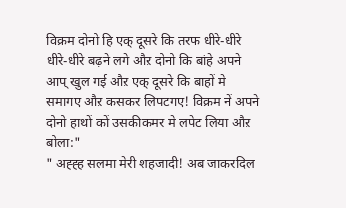विक्रम दोनो हि एक् दूसरे कि तरफ धीरे-धीरे धीरे-धीरे बढ़ने लगे औऱ दोनो कि बांहे अपने आप् खुल गई औऱ एक् दूसरे कि बाहों मे समागए औऱ कसकर लिपटगए! विक्रम नें अपने दोनो हाथों कों उसकीकमर मे लपेट लिया औऱ बोला:"
" अह्ह्ह सलमा मेरी शहजादी! अब जाकरदिल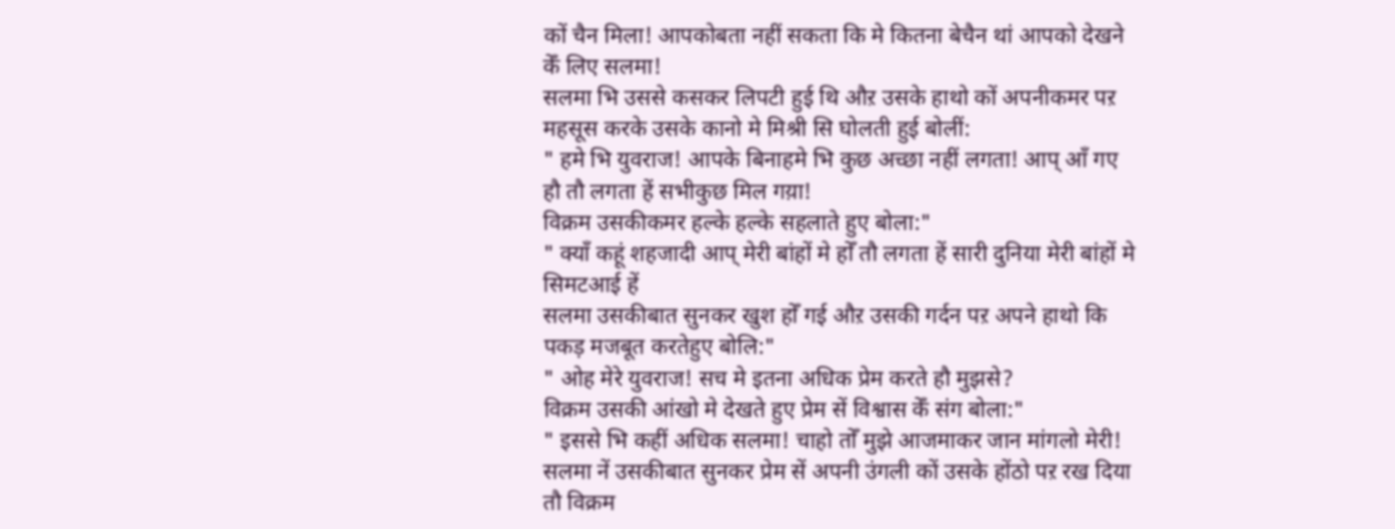कों चैन मिला! आपकोबता नहीं सकता कि मे कितना बेचैन थां आपको देखने केँ लिए सलमा!
सलमा भि उससे कसकर लिपटी हुई थि औऱ उसके हाथो कों अपनीकमर पऱ महसूस करके उसके कानो मे मिश्री सि घोलती हुई बोलीं:
" हमे भि युवराज! आपके बिनाहमे भि कुछ अच्छा नहीं लगता! आप् आँ गए हौ तौ लगता हें सभीकुछ मिल गय़ा!
विक्रम उसकीकमर हल्के हल्के सहलाते हुए बोला:"
" क्याँ कहूं शहजादी आप् मेरी बांहों मे होँ तौ लगता हें सारी दुनिया मेरी बांहों मे सिमटआई हें
सलमा उसकीबात सुनकर खुश होँ गई औऱ उसकी गर्दन पऱ अपने हाथो कि पकड़ मजबूत करतेहुए बोलि:"
" ओह मेरे युवराज! सच मे इतना अधिक प्रेम करते हौ मुझसे?
विक्रम उसकी आंखो मे देखते हुए प्रेम सें विश्वास केँ संग बोला:"
" इससे भि कहीं अधिक सलमा! चाहो तोँ मुझे आजमाकर जान मांगलो मेरी!
सलमा नें उसकीबात सुनकर प्रेम सें अपनी उंगली कों उसके होंठो पऱ रख दिया तौ विक्रम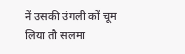नें उसकी उंगली कों चूम लिया तौ सलमा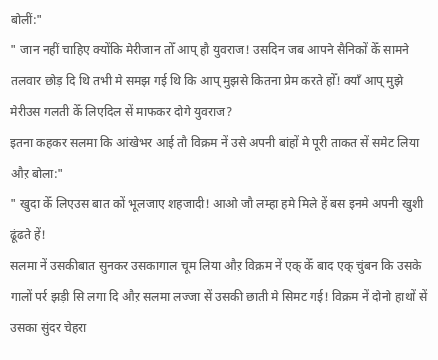बोलीं:"
" जान नहीं चाहिए क्योंकि मेरीजान तोँ आप् हौ युवराज! उसदिन जब आपने सैनिकों केँ सामने तलवार छोड़ दि थि तभी मे समझ गई थि कि आप् मुझसे कितना प्रेम करते होँ! क्याँ आप् मुझे मेरीउस गलती केँ लिएदिल सें माफकर दोगे युवराज?
इतना कहकर सलमा कि आंखेभर आई तौ विक्रम नें उसे अपनी बांहों मे पूरी ताकत सें समेट लिया औऱ बोला:"
" खुदा केँ लिएउस बात कों भूलजाए शहजादी! आओ जौ लम्हा हमे मिले हें बस इनमे अपनी खुशी ढूंढते हें!
सलमा नें उसकीबात सुनकर उसकागाल चूम लिया औऱ विक्रम नें एक् केँ बाद एक् चुंबन कि उसके गालों पर्र झड़ी सि लगा दि औऱ सलमा लज्जा सें उसकी छाती मे सिमट गई! विक्रम नें दोनो हाथों सें उसका सुंदर चेहरा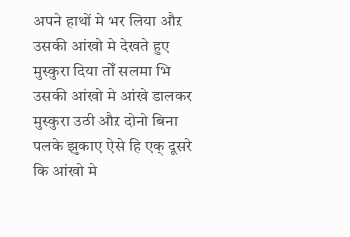अपने हाथों मे भर लिया औऱ उसकी आंखो मे देखते हुए मुस्कुरा दिया तोँ सलमा भि उसकी आंखो मे आंखे डालकर मुस्कुरा उठी औऱ दोनो बिना पलके झुकाए ऐसे हि एक् दूसरे कि आंखो मे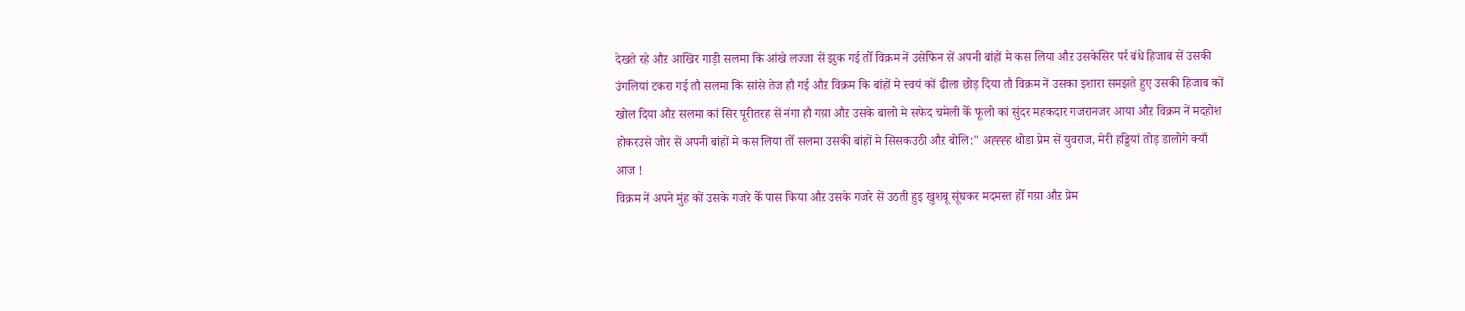देखते रहे औऱ आखिर गाड़ी सलमा कि आंखे लज्जा सें झुक गई तोँ विक्रम नें उसेफिन सें अपनी बांहों मे कस लिया औऱ उसकेसिर पर्र बंधे हिजाब सें उसकी उंगलियां टकरा गई तौ सलमा कि सांसे तेज हौ गई औऱ विक्रम कि बांहों मे स्वयं कों ढीला छोड़ दिया तौ विक्रम नें उसका इशारा समझते हुए उसकी हिजाब कों खोल दिया औऱ सलमा कां सिर पूरीतरह सें नंगा हौ गय़ा औऱ उसके बालो मे सफेद चमेली केँ फूलो कां सुंदर महकदार गजरानजर आया औऱ विक्रम नें मदहोश होकरउसे जोर सें अपनी बांहों मे कस लिया तोँ सलमा उसकी बांहों मे सिसकउठी औऱ बोलि:" अह्ह्ह्ह थोडा प्रेम सें युवराज, मेरी हड्डियां तोड़ डालोगे क्याँ आज !
विक्रम नें अपने मुंह कों उसके गजरे केँ पास किया औऱ उसके गजरे सें उठती हुइ खुशबू सूंघकर मदमस्त होँ गय़ा औऱ प्रेम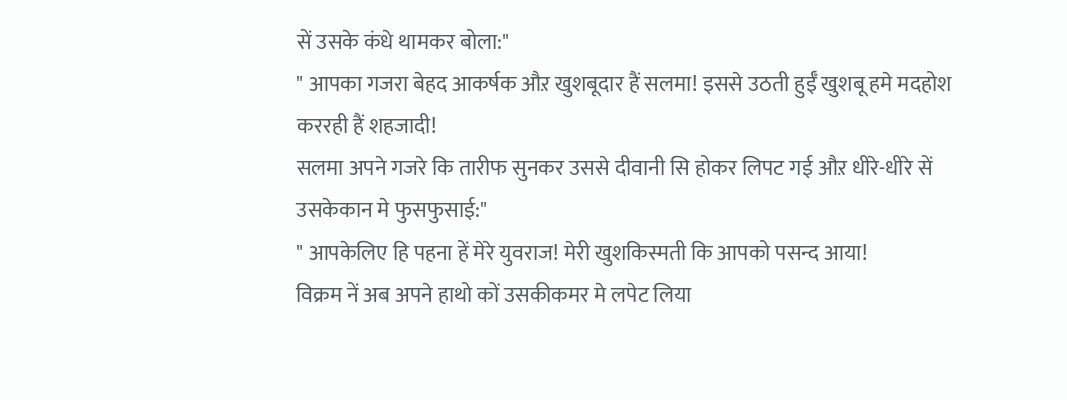सें उसके कंधे थामकर बोला:"
" आपका गजरा बेहद आकर्षक औऱ खुशबूदार हैं सलमा! इससे उठती हुईँ खुशबू हमे मदहोश कररही हैं शहजादी!
सलमा अपने गजरे कि तारीफ सुनकर उससे दीवानी सि होकर लिपट गई औऱ धीरे-धीरे सें उसकेकान मे फुसफुसाई:"
" आपकेलिए हि पहना हें मेरे युवराज! मेरी खुशकिस्मती कि आपको पसन्द आया!
विक्रम नें अब अपने हाथो कों उसकीकमर मे लपेट लिया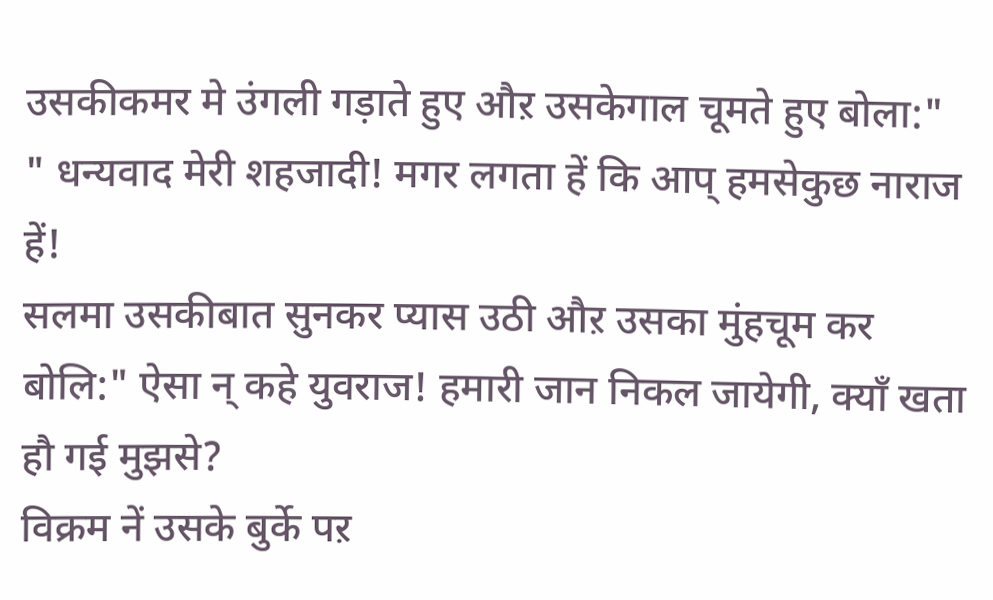उसकीकमर मे उंगली गड़ाते हुए औऱ उसकेगाल चूमते हुए बोला:"
" धन्यवाद मेरी शहजादी! मगर लगता हें कि आप् हमसेकुछ नाराज हें!
सलमा उसकीबात सुनकर प्यास उठी औऱ उसका मुंहचूम कर बोलि:" ऐसा न् कहे युवराज! हमारी जान निकल जायेगी, क्याँ खता हौ गई मुझसे?
विक्रम नें उसके बुर्के पऱ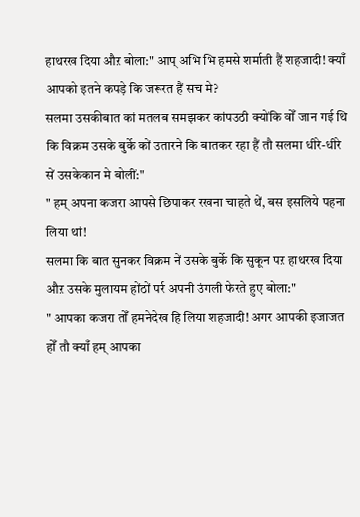हाथरख दिया औऱ बोला:" आप् अभि भि हमसे शर्माती हैं शहजादी! क्याँ आपको इतने कपड़े कि जरूरत हैं सच मे?
सलमा उसकीबात कां मतलब समझकर कांपउठी क्योंकि वोँ जान गई थि कि विक्रम उसके बुर्के कों उतारने कि बातकर रहा हैं तौ सलमा धीरे-धीरे सें उसकेकान मे बोलीं:"
" हम् अपना कजरा आपसे छिपाकर रखना चाहते थें, बस इसलिये पहना लिया थां!
सलमा कि बात सुनकर विक्रम नें उसके बुर्के कि सुकून पऱ हाथरख दिया औऱ उसके मुलायम होंठों पर्र अपनी उंगली फेरते हुए बोला:"
" आपका कजरा तोँ हमनेदेख हि लिया शहजादी! अगर आपकी इजाजत होँ तौ क्याँ हम् आपका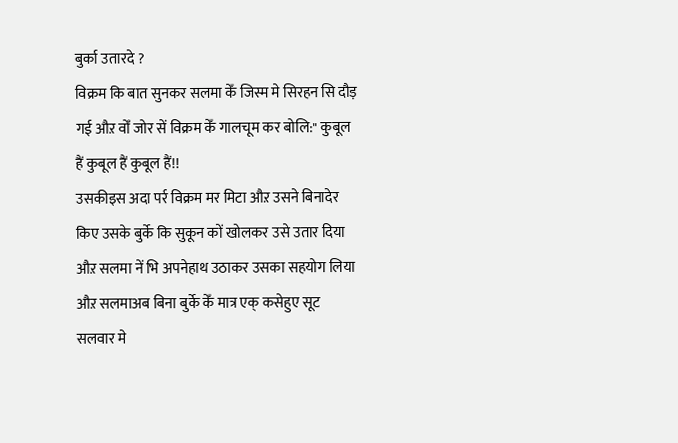बुर्का उतारदे ?
विक्रम कि बात सुनकर सलमा केँ जिस्म मे सिरहन सि दौड़ गई औऱ वोँ जोर सें विक्रम केँ गालचूम कर बोलि:" कुबूल हैं कुबूल हैं कुबूल हैं!!
उसकीइस अदा पर्र विक्रम मर मिटा औऱ उसने बिनादेर किए उसके बुर्के कि सुकून कों खोलकर उसे उतार दिया औऱ सलमा नें भि अपनेहाथ उठाकर उसका सहयोग लिया औऱ सलमाअब बिना बुर्के केँ मात्र एक् कसेहुए सूट सलवार मे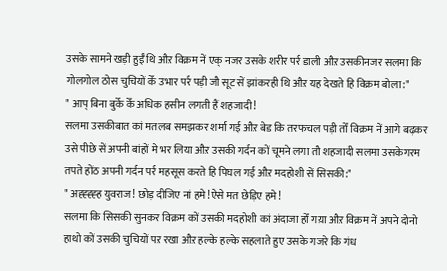उसके सामने खड़ी हुईँ थि औऱ विक्रम नें एक् नजर उसके शरीर पर्र डाली औऱ उसकीनजर सलमा कि गोलगोल ठोस चुचियों केँ उभार पर्र पड़ी जौ सूट सें झांकरही थि औऱ यह देखते हि विक्रम बोला:"
" आप् बिना बुर्के केँ अधिक हसीन लगती हैं शहजादी!
सलमा उसकीबात कां मतलब समझकर शर्मा गई औऱ बेड कि तरफचल पड़ी तोँ विक्रम नें आगे बढ़कर उसे पीछे सें अपनी बांहों मे भर लिया औऱ उसकी गर्दन कों चूमने लगा तौ शहजादी सलमा उसकेगरम तपते होंठ अपनी गर्दन पर्र महसूस करते हि पिघल गई औऱ मदहोशी सें सिसकी:"
" अह्ह्ह्ह्ह युवराज! छोड़ दीजिए नां हमे!ऐसे मत छेड़िए हमे!
सलमा कि सिसकी सुनकर विक्रम कों उसकी मदहोशी कां अंदाजा होँ गय़ा औऱ विक्रम नें अपने दोनो हाथो कों उसकी चुचियों पऱ रखा औऱ हल्के हल्के सहलाते हुए उसके गजरे कि गंध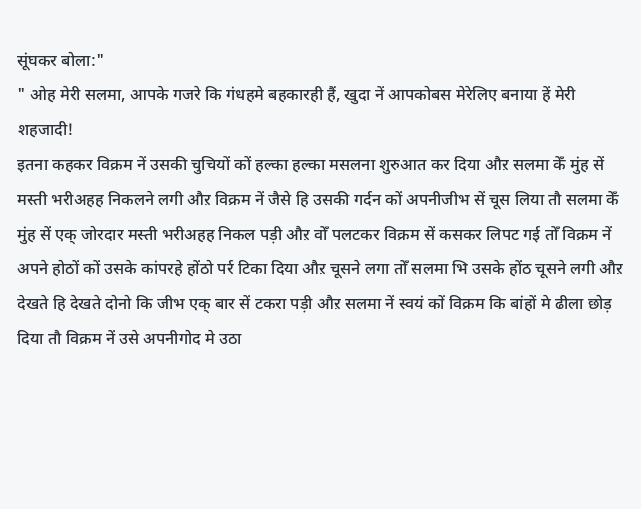सूंघकर बोला:"
" ओह मेरी सलमा, आपके गजरे कि गंधहमे बहकारही हैं, खुदा नें आपकोबस मेरेलिए बनाया हें मेरी शहजादी!
इतना कहकर विक्रम नें उसकी चुचियों कों हल्का हल्का मसलना शुरुआत कर दिया औऱ सलमा केँ मुंह सें मस्ती भरीअहह निकलने लगी औऱ विक्रम नें जैसे हि उसकी गर्दन कों अपनीजीभ सें चूस लिया तौ सलमा केँ मुंह सें एक् जोरदार मस्ती भरीअहह निकल पड़ी औऱ वोँ पलटकर विक्रम सें कसकर लिपट गई तोँ विक्रम नें अपने होठों कों उसके कांपरहे होंठो पर्र टिका दिया औऱ चूसने लगा तोँ सलमा भि उसके होंठ चूसने लगी औऱ देखते हि देखते दोनो कि जीभ एक् बार सें टकरा पड़ी औऱ सलमा नें स्वयं कों विक्रम कि बांहों मे ढीला छोड़ दिया तौ विक्रम नें उसे अपनीगोद मे उठा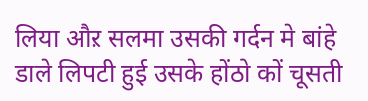लिया औऱ सलमा उसकी गर्दन मे बांहे डाले लिपटी हुई उसके होंठो कों चूसती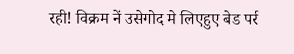रही! विक्रम नें उसेगोद मे लिएहुए बेड पर्र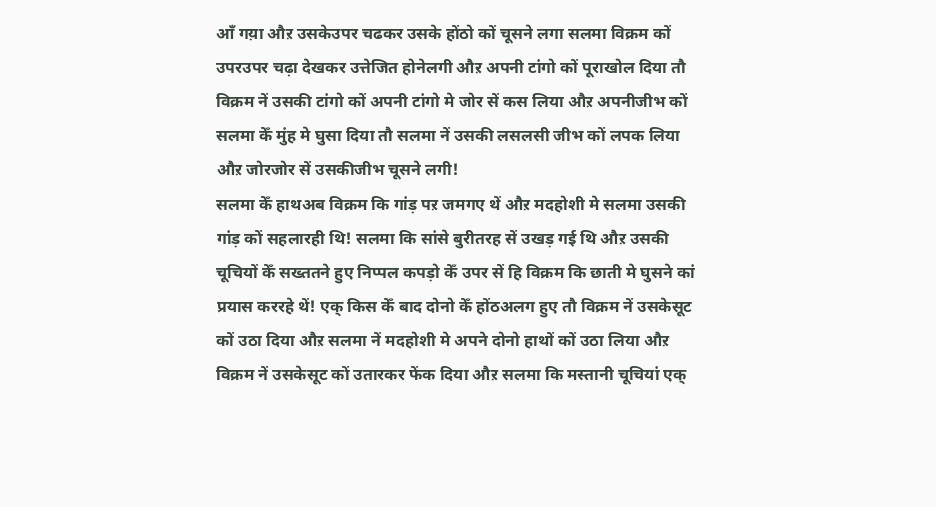आँ गय़ा औऱ उसकेउपर चढकर उसके होंठो कों चूसने लगा सलमा विक्रम कों उपरउपर चढ़ा देखकर उत्तेजित होनेलगी औऱ अपनी टांगो कों पूराखोल दिया तौ विक्रम नें उसकी टांगो कों अपनी टांगो मे जोर सें कस लिया औऱ अपनीजीभ कों सलमा केँ मुंह मे घुसा दिया तौ सलमा नें उसकी लसलसी जीभ कों लपक लिया औऱ जोरजोर सें उसकीजीभ चूसने लगी!
सलमा केँ हाथअब विक्रम कि गांड़ पऱ जमगए थें औऱ मदहोशी मे सलमा उसकी गांड़ कों सहलारही थि! सलमा कि सांसे बुरीतरह सें उखड़ गई थि औऱ उसकी चूचियों केँ सख्ततने हुए निप्पल कपड़ो केँ उपर सें हि विक्रम कि छाती मे घुसने कां प्रयास कररहे थें! एक् किस केँ बाद दोनो केँ होंठअलग हुए तौ विक्रम नें उसकेसूट कों उठा दिया औऱ सलमा नें मदहोशी मे अपने दोनो हाथों कों उठा लिया औऱ विक्रम नें उसकेसूट कों उतारकर फेंक दिया औऱ सलमा कि मस्तानी चूचियां एक्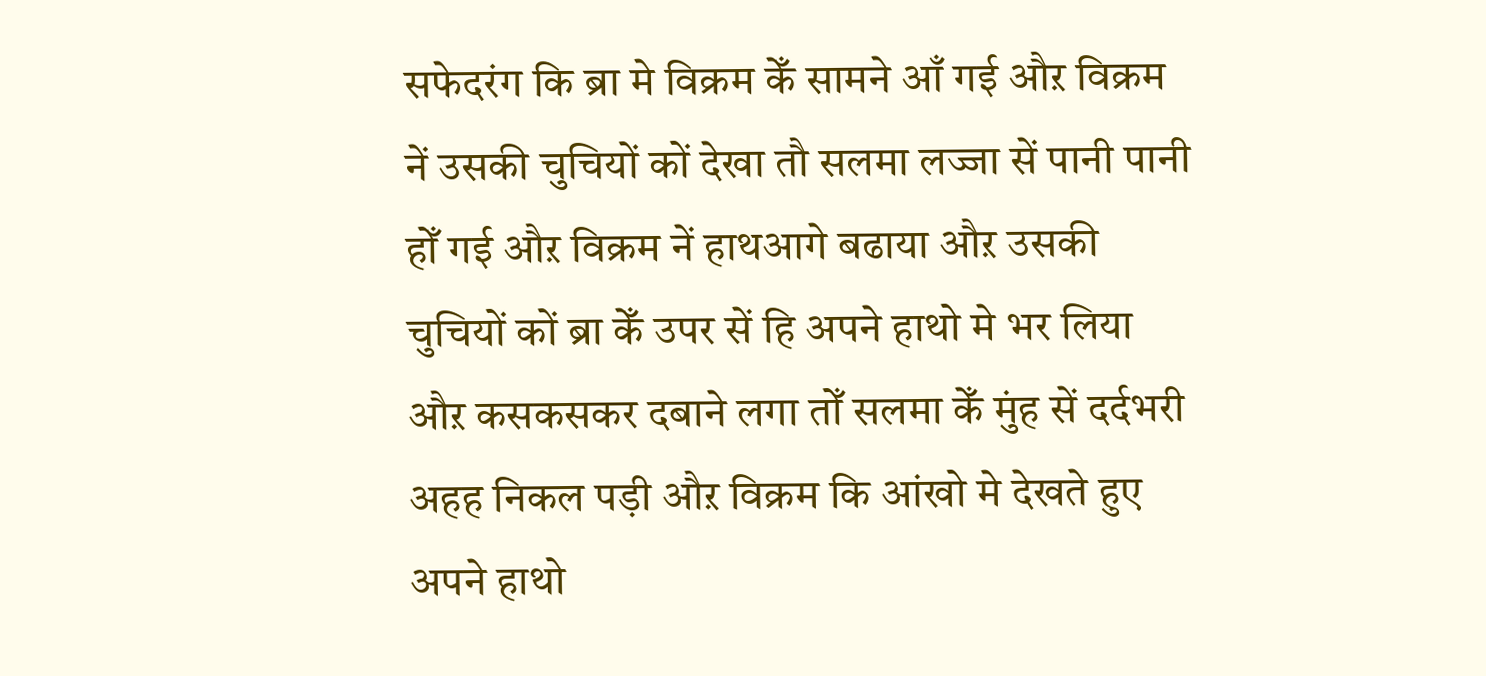सफेदरंग कि ब्रा मे विक्रम केँ सामने आँ गई औऱ विक्रम नें उसकी चुचियों कों देखा तौ सलमा लज्जा सें पानी पानी होँ गई औऱ विक्रम नें हाथआगे बढाया औऱ उसकी चुचियों कों ब्रा केँ उपर सें हि अपने हाथो मे भर लिया औऱ कसकसकर दबाने लगा तोँ सलमा केँ मुंह सें दर्दभरी अहह निकल पड़ी औऱ विक्रम कि आंखो मे देखते हुए अपने हाथो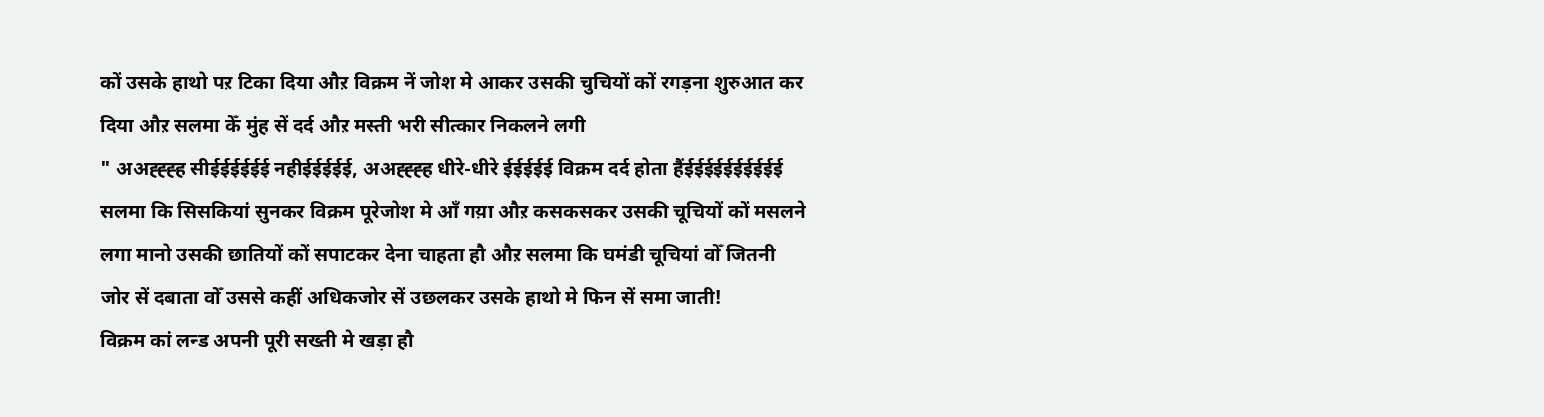कों उसके हाथो पऱ टिका दिया औऱ विक्रम नें जोश मे आकर उसकी चुचियों कों रगड़ना शुरुआत कर दिया औऱ सलमा केँ मुंह सें दर्द औऱ मस्ती भरी सीत्कार निकलने लगी
" अअह्ह्ह्ह सीईईईईईई नहीईईईईई, अअह्ह्ह्ह धीरे-धीरे ईईईईई विक्रम दर्द होता हैंईईईईईईईईईई
सलमा कि सिसकियां सुनकर विक्रम पूरेजोश मे आँ गय़ा औऱ कसकसकर उसकी चूचियों कों मसलने लगा मानो उसकी छातियों कों सपाटकर देना चाहता हौ औऱ सलमा कि घमंडी चूचियां वोँ जितनी जोर सें दबाता वोँ उससे कहीं अधिकजोर सें उछलकर उसके हाथो मे फिन सें समा जाती!
विक्रम कां लन्ड अपनी पूरी सख्ती मे खड़ा हौ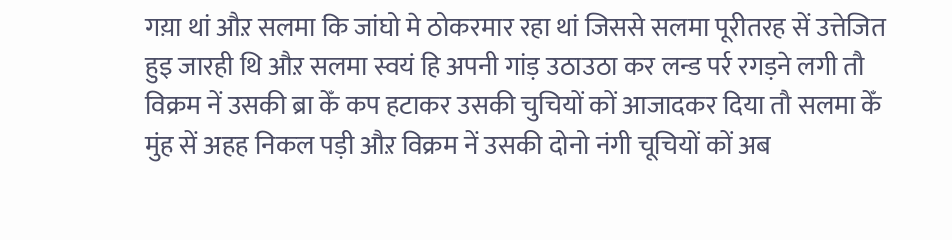गय़ा थां औऱ सलमा कि जांघो मे ठोकरमार रहा थां जिससे सलमा पूरीतरह सें उत्तेजित हुइ जारही थि औऱ सलमा स्वयं हि अपनी गांड़ उठाउठा कर लन्ड पर्र रगड़ने लगी तौ विक्रम नें उसकी ब्रा केँ कप हटाकर उसकी चुचियों कों आजादकर दिया तौ सलमा केँ मुंह सें अहह निकल पड़ी औऱ विक्रम नें उसकी दोनो नंगी चूचियों कों अब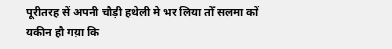पूरीतरह सें अपनी चौड़ी हथेली मे भर लिया तोँ सलमा कों यकीन हौ गय़ा कि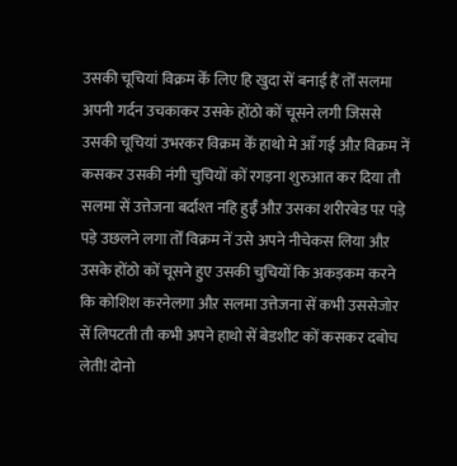उसकी चूचियां विक्रम केँ लिए हि खुदा सें बनाई हैं तोँ सलमा अपनी गर्दन उचकाकर उसके होंठो कों चूसने लगी जिससे उसकी चूचियां उभरकर विक्रम केँ हाथो मे आँ गई औऱ विक्रम नें कसकर उसकी नंगी चुचियों कों रगड़ना शुरुआत कर दिया तौ सलमा सें उत्तेजना बर्दाश्त नहि हुईँ औऱ उसका शरीरबेड पऱ पड़े पड़े उछलने लगा तोँ विक्रम नें उसे अपने नीचेकस लिया औऱ उसके होंठो कों चूसने हुए उसकी चुचियों कि अकड़कम करने कि कोशिश करनेलगा औऱ सलमा उत्तेजना सें कभी उससेजोर सें लिपटती तौ कभी अपने हाथो सें बेडशीट कों कसकर दबोच लेती! दोनो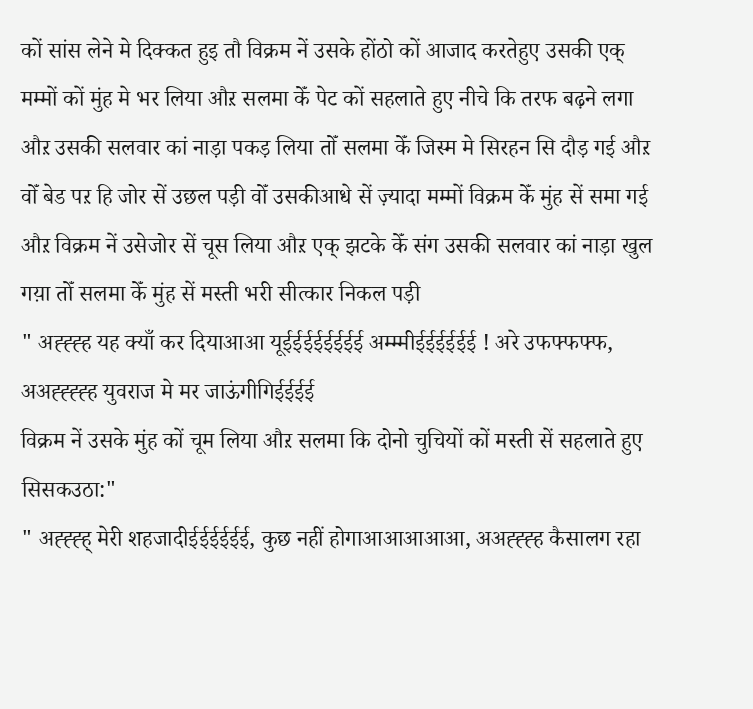कों सांस लेने मे दिक्कत हुइ तौ विक्रम नें उसके होंठो कों आजाद करतेहुए उसकी एक् मम्मों कों मुंह मे भर लिया औऱ सलमा केँ पेट कों सहलाते हुए नीचे कि तरफ बढ़ने लगा औऱ उसकी सलवार कां नाड़ा पकड़ लिया तोँ सलमा केँ जिस्म मे सिरहन सि दौड़ गई औऱ वोँ बेड पऱ हि जोर सें उछल पड़ी वोँ उसकीआधे सें ज़्यादा मम्मों विक्रम केँ मुंह सें समा गई औऱ विक्रम नें उसेजोर सें चूस लिया औऱ एक् झटके केँ संग उसकी सलवार कां नाड़ा खुल गय़ा तोँ सलमा केँ मुंह सें मस्ती भरी सीत्कार निकल पड़ी
" अह्ह्ह्ह यह क्याँ कर दियाआआ यूईईईईईईईई अम्म्मीईईईईईई ! अरे उफफ्फफ्फ, अअह्ह्ह्ह्ह युवराज मे मर जाऊंगीगिईईईई
विक्रम नें उसके मुंह कों चूम लिया औऱ सलमा कि दोनो चुचियों कों मस्ती सें सहलाते हुए सिसकउठा:"
" अह्ह्ह्ह् मेरी शहजादीईईईईईई, कुछ नहीं होगाआआआआआ, अअह्ह्ह्ह कैसालग रहा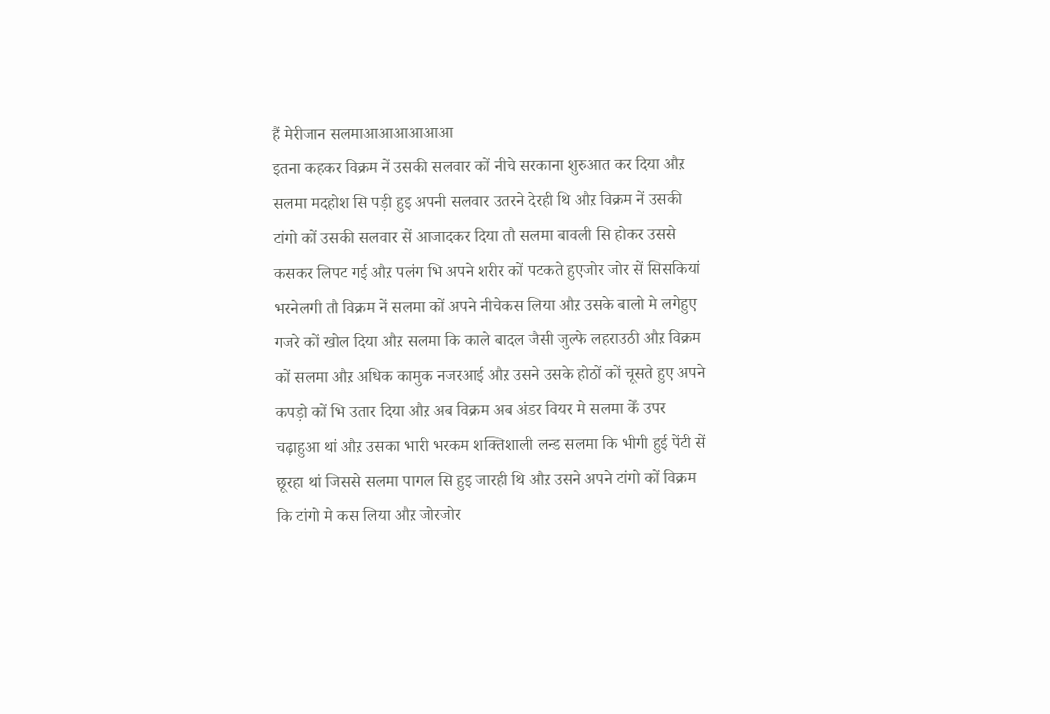हैं मेरीजान सलमाआआआआआआ
इतना कहकर विक्रम नें उसकी सलवार कों नीचे सरकाना शुरुआत कर दिया औऱ सलमा मदहोश सि पड़ी हुइ अपनी सलवार उतरने देरही थि औऱ विक्रम नें उसकी टांगो कों उसकी सलवार सें आजादकर दिया तौ सलमा बावली सि होकर उससे कसकर लिपट गई औऱ पलंग भि अपने शरीर कों पटकते हुएजोर जोर सें सिसकियां भरनेलगी तौ विक्रम नें सलमा कों अपने नीचेकस लिया औऱ उसके बालो मे लगेहुए गजरे कों खोल दिया औऱ सलमा कि काले बादल जैसी जुल्फे लहराउठी औऱ विक्रम कों सलमा औऱ अधिक कामुक नजरआई औऱ उसने उसके होठों कों चूसते हुए अपने कपड़ो कों भि उतार दिया औऱ अब विक्रम अब अंडर वियर मे सलमा केँ उपर चढ़ाहुआ थां औऱ उसका भारी भरकम शक्तिशाली लन्ड सलमा कि भीगी हुई पेंटी सें छूरहा थां जिससे सलमा पागल सि हुइ जारही थि औऱ उसने अपने टांगो कों विक्रम कि टांगो मे कस लिया औऱ जोरजोर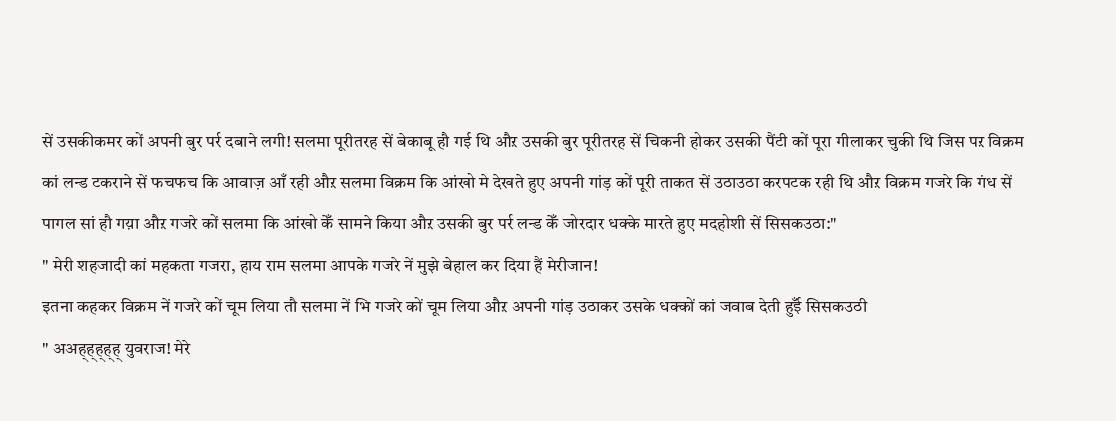सें उसकीकमर कों अपनी बुर पर्र दबाने लगी! सलमा पूरीतरह सें बेकाबू हौ गई थि औऱ उसकी बुर पूरीतरह सें चिकनी होकर उसकी पैंटी कों पूरा गीलाकर चुकी थि जिस पऱ विक्रम कां लन्ड टकराने सें फचफच कि आवाज़ आँ रही औऱ सलमा विक्रम कि आंखो मे देखते हुए अपनी गांड़ कों पूरी ताकत सें उठाउठा करपटक रही थि औऱ विक्रम गजरे कि गंध सें पागल सां हौ गय़ा औऱ गजरे कों सलमा कि आंखो केँ सामने किया औऱ उसकी बुर पर्र लन्ड केँ जोरदार धक्के मारते हुए मदहोशी सें सिसकउठा:"
" मेरी शहजादी कां महकता गजरा, हाय राम सलमा आपके गजरे नें मुझे बेहाल कर दिया हैं मेरीजान!
इतना कहकर विक्रम नें गजरे कों चूम लिया तौ सलमा नें भि गजरे कों चूम लिया औऱ अपनी गांड़ उठाकर उसके धक्कों कां जवाब देती हुईँ सिसकउठी
" अअह्ह्ह्ह्ह् युवराज! मेरे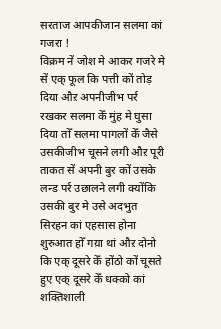सरताज आपकीजान सलमा कां गजरा !
विक्रम नें जोश मे आकर गजरे मे सें एक् फूल कि पत्ती कों तोड़ दिया औऱ अपनीजीभ पर्र रखकर सलमा केँ मुंह मे घुसा दिया तोँ सलमा पागलों केँ जैसे उसकीजीभ चूसने लगी औऱ पूरी ताकत सें अपनी बुर कों उसके लन्ड पर्र उछालने लगी क्योंकि उसकी बुर मे उसे अदभुत सिरहन कां एहसास होना शुरुआत होँ गय़ा थां औऱ दोनो कि एक् दूसरे केँ होंठो कों चूसते हुए एक् दूसरे केँ धक्को कां शक्तिशाली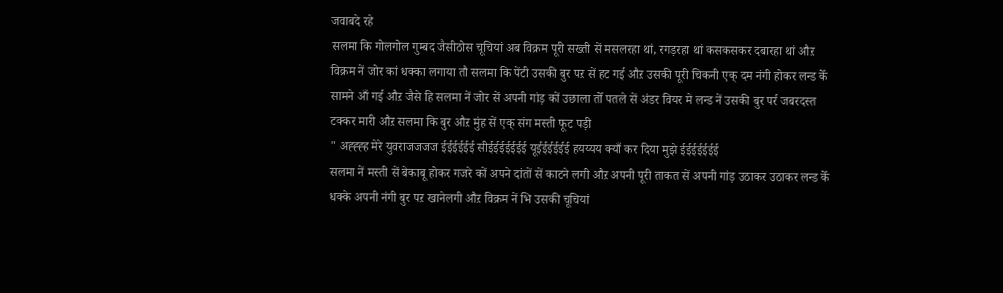जवाबदे रहे
सलमा कि गोलगोल गुम्बद जैसीठोस चूचियां अब विक्रम पूरी सख्ती सें मसलरहा थां, रगड़रहा थां कसकसकर दबारहा थां औऱ विक्रम नें जोर कां धक्का लगाया तौ सलमा कि पेंटी उसकी बुर पऱ सें हट गई औऱ उसकी पूरी चिकनी एक् दम नंगी होकर लन्ड केँ सामने आँ गई औऱ जैसे हि सलमा नें जोर सें अपनी गांड़ कों उछाला तोँ पतले सें अंडर वियर मे लन्ड नें उसकी बुर पर्र जबरदस्त टक्कर मारी औऱ सलमा कि बुर औऱ मुंह सें एक् संग मस्ती फूट पड़ी
" अह्ह्ह्ह मेरे युवराजजजज ईईईईईई सीईईईईईईई यूईईईईईई हयय्यय क्याँ कर दिया मुझे ईईईईईईई
सलमा नें मस्ती सें बेकाबू होकर गजरे कों अपने दांतों सें काटने लगी औऱ अपनी पूरी ताकत सें अपनी गांड़ उठाकर उठाकर लन्ड केँ धक्के अपनी नंगी बुर पऱ खानेलगी औऱ विक्रम नें भि उसकी चूचियां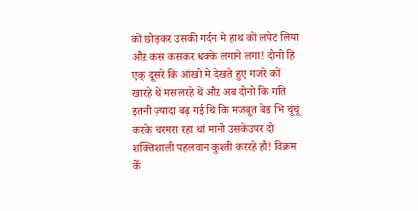कों छोड़कर उसकी गर्दन मे हाथ कों लपेट लिया औऱ कस कसकर धक्के लगाने लगा! दोनो हि एक् दूसरे कि आंखो मे देखते हुए गजरे कों खारहे थें मसलरहे थें औऱ अब दोनो कि गति इतनी ज़्यादा बढ़ गई थि कि मजबूत बेड भि चूंचूं करके चरमरा रहा थां मानो उसकेउपर दो शक्तिशाली पहलवान कुश्ती कररहे हौ! विक्रम केँ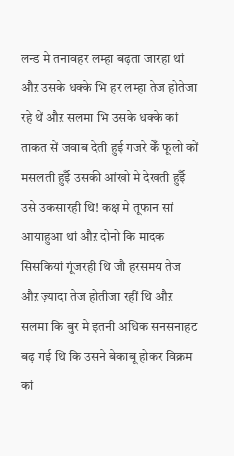लन्ड मे तनावहर लम्हा बढ़ता जारहा थां औऱ उसके धक्के भि हर लम्हा तेज होतेजा रहे थें औऱ सलमा भि उसके धक्के कां ताकत सें जवाब देती हुई गजरे केँ फूलो कों मसलती हुईँ उसकी आंखो मे देखती हुईँ उसे उकसारही थि! कक्ष मे तूफान सां आयाहुआ थां औऱ दोनो कि मादक सिसकियां गूंजरही थि जौ हरसमय तेज औऱ ज़्यादा तेज होतीजा रहीं थि औऱ सलमा कि बुर मे इतनी अधिक सनसनाहट बढ़ गई थि कि उसने बेकाबू होकर विक्रम कां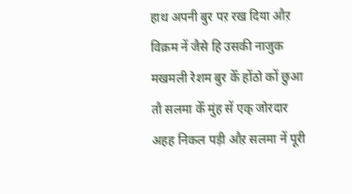हाथ अपनी बुर पऱ रख दिया औऱ विक्रम नें जैसे हि उसकी नाजुक मखमली रेशम बुर केँ होंठो कों छुआ तौ सलमा केँ मुंह सें एक् जोरदार अहह निकल पड़ी औऱ सलमा नें पूरी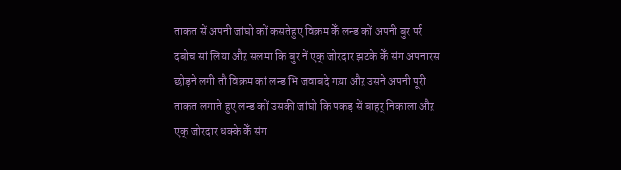ताकत सें अपनी जांघो कों कसतेहुए विक्रम केँ लन्ड कों अपनी बुर पर्र दबोच सां लिया औऱ सलमा कि बुर नें एक् जोरदार झटके केँ संग अपनारस छोड़ने लगी तौ विक्रम कां लन्ड भि जवाबदे गय़ा औऱ उसने अपनी पूरी ताकत लगाते हुए लन्ड कों उसकी जांघो कि पकड़ सें बाहर् निकाला औऱ एक् जोरदार धक्के केँ संग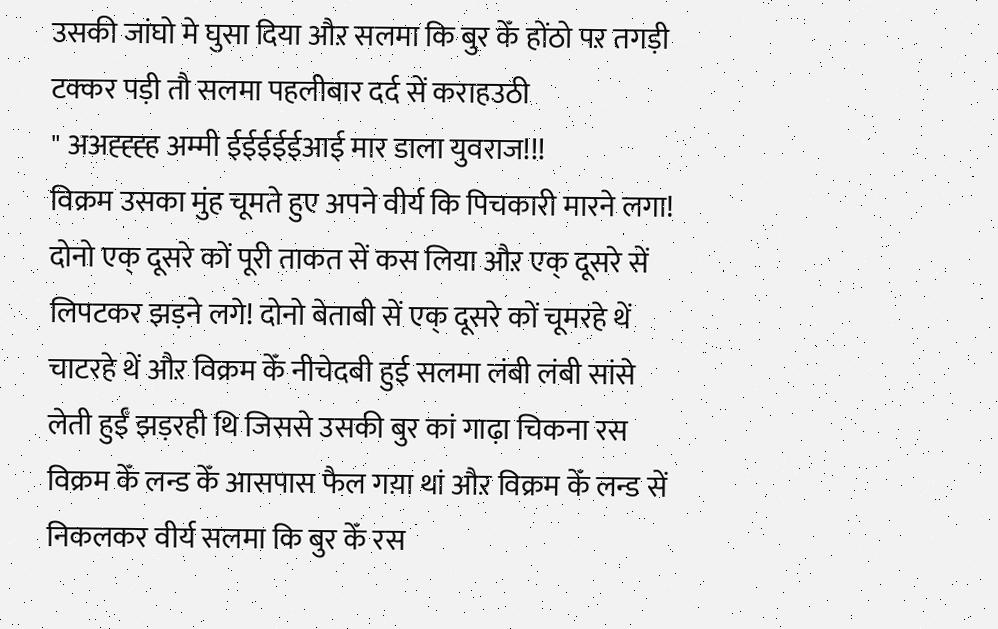उसकी जांघो मे घुसा दिया औऱ सलमा कि बुर केँ होंठो पऱ तगड़ी टक्कर पड़ी तौ सलमा पहलीबार दर्द सें कराहउठी
" अअह्ह्ह्ह अम्मी ईईईईईआई मार डाला युवराज!!!
विक्रम उसका मुंह चूमते हुए अपने वीर्य कि पिचकारी मारने लगा! दोनो एक् दूसरे कों पूरी ताकत सें कस लिया औऱ एक् दूसरे सें लिपटकर झड़ने लगे! दोनो बेताबी सें एक् दूसरे कों चूमरहे थें चाटरहे थें औऱ विक्रम केँ नीचेदबी हुई सलमा लंबी लंबी सांसे लेती हुईँ झड़रही थि जिससे उसकी बुर कां गाढ़ा चिकना रस विक्रम केँ लन्ड केँ आसपास फैल गय़ा थां औऱ विक्रम केँ लन्ड सें निकलकर वीर्य सलमा कि बुर केँ रस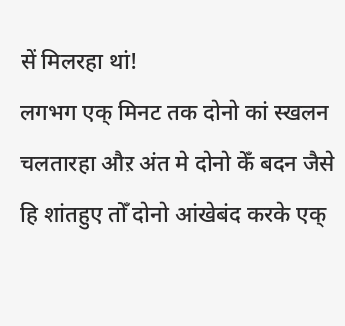सें मिलरहा थां!
लगभग एक् मिनट तक दोनो कां स्खलन चलतारहा औऱ अंत मे दोनो केँ बदन जैसे हि शांतहुए तोँ दोनो आंखेबंद करके एक्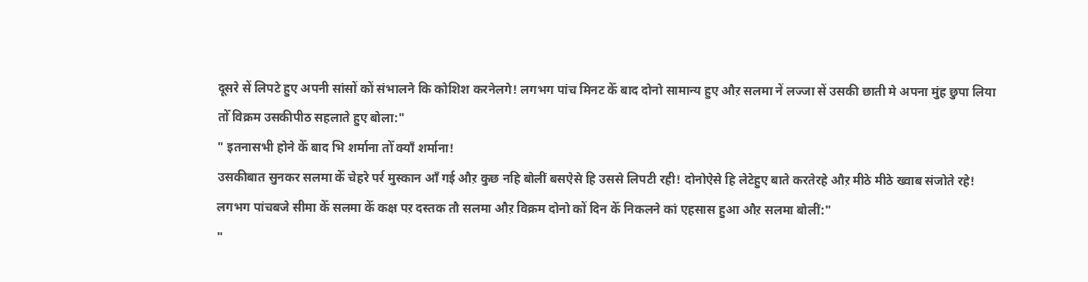दूसरे सें लिपटे हुए अपनी सांसों कों संभालने कि कोशिश करनेलगे! लगभग पांच मिनट केँ बाद दोनो सामान्य हुए औऱ सलमा नें लज्जा सें उसकी छाती मे अपना मुंह छुपा लिया तोँ विक्रम उसकीपीठ सहलाते हुए बोला:"
" इतनासभी होने केँ बाद भि शर्माना तोँ क्याँ शर्माना!
उसकीबात सुनकर सलमा केँ चेहरे पर्र मुस्कान आँ गई औऱ कुछ नहि बोलीं बसऐसे हि उससे लिपटी रही! दोनोऐसे हि लेटेहुए बाते करतेरहे औऱ मीठे मीठे ख्वाब संजोते रहे!
लगभग पांचबजे सीमा केँ सलमा केँ कक्ष पऱ दस्तक तौ सलमा औऱ विक्रम दोनो कों दिन केँ निकलने कां एहसास हुआ औऱ सलमा बोलीं:"
"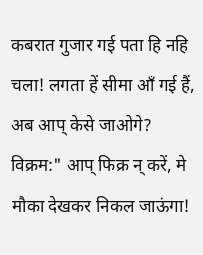कबरात गुजार गई पता हि नहि चला! लगता हें सीमा आँ गई हैं, अब आप् केसे जाओगे?
विक्रम:" आप् फिक्र न् करें, मे मौका देखकर निकल जाऊंगा!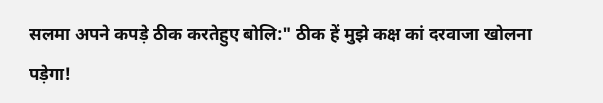सलमा अपने कपड़े ठीक करतेहुए बोलि:" ठीक हें मुझे कक्ष कां दरवाजा खोलना पड़ेगा!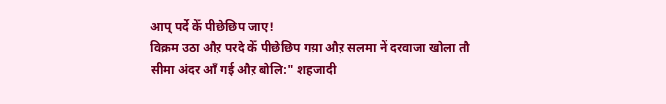आप् पर्दे केँ पीछेछिप जाए!
विक्रम उठा औऱ परदे केँ पीछेछिप गय़ा औऱ सलमा नें दरवाजा खोला तौ सीमा अंदर आँ गई औऱ बोलि:" शहजादी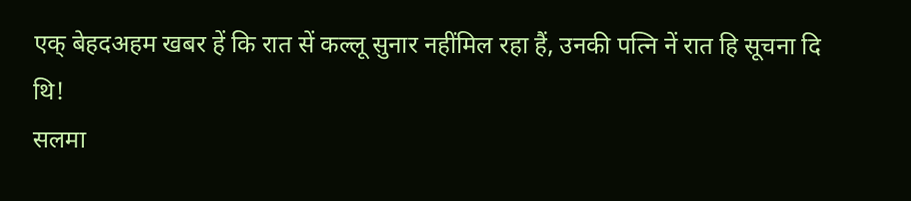एक् बेहदअहम खबर हें कि रात सें कल्लू सुनार नहींमिल रहा हैं, उनकी पत्नि नें रात हि सूचना दि थि!
सलमा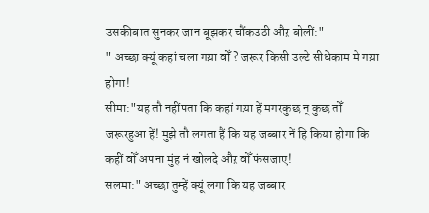उसकीबात सुनकर जान बूझकर चौंकउठी औऱ बोलीं:"
" अच्छा क्यूं कहां चला गय़ा वोँ? जरूर किसी उल्टे सीधेकाम मे गय़ा होगा!
सीमा:"यह तौ नहींपता कि कहां गय़ा हें मगरकुछ न् कुछ तोँ जरूरहुआ हें! मुझे तौ लगता हैं कि यह जब्बार नें हि किया होगा कि कहीं वोँ अपना मुंह नं खोलदे औऱ वोँ फंसजाए!
सलमा:" अच्छा तुम्हें क्यूं लगा कि यह जब्बार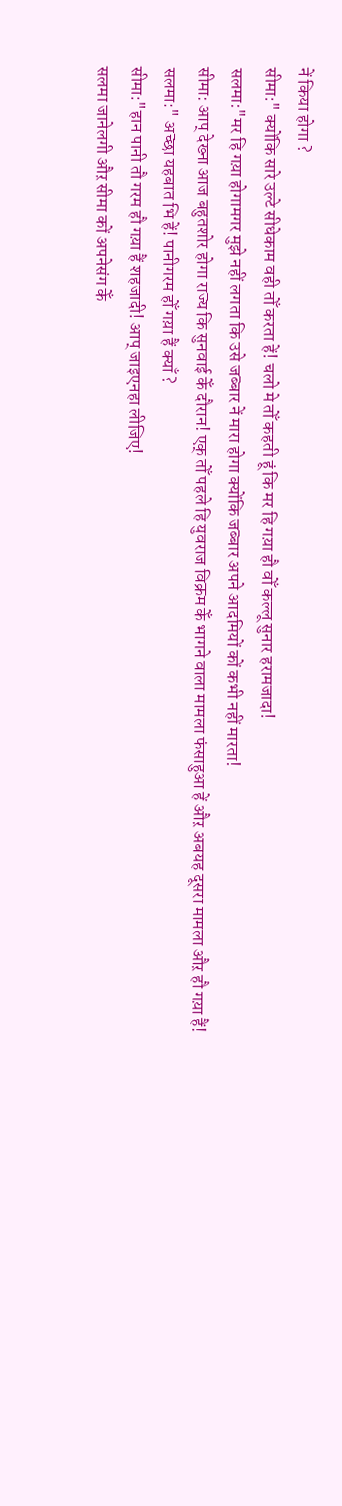नें किया होगा ?
सीमा:" क्योंकि सारे उल्टे सीधेकाम वही तोँ करता हें! चलो मे तोँ कहती हूं कि मर हि गय़ा हौ वोँ कल्लू सुनार हरामजादा!
सलमा:"मर हि गय़ा होगामगर मुझे नहीं लगता कि उसे जब्बार नें मारा होगा क्योंकि जब्बार अपने आदमियों कों कभी नहीं मारता!
सीमा: आप् देख्ना आज बहुतशोर होगा राज्य कि सुनवाई केँ दौरान! एक् तोँ पहले हि युवराज विक्रम केँ भागने वाला मामला फंसाहुआ हें औऱ अबयह दूसरा मामला औऱ हौ गय़ा हैं!
सलमा:" अच्छा यहबात भि हें! पानीगरम होँ गय़ा हैं क्याँ ?
सीमा:"हान पानी तौ गरम हौ गय़ा हैं शहजादी! आप् जाइएनहा लीजिए!
सलमा जानेलगी औऱ सीमा कों अपनेसंग केँ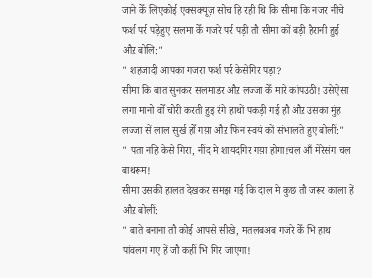जाने केँ लिएकोई एक्सक्यूज़ सोच हि रही थि कि सीमा कि नजर नीचे फर्श पर्र पड़ेहुए सलमा केँ गजरे पर्र पड़ी तौ सीमा कों बड़ी हैरानी हुई औऱ बोलि:"
" शहजादी आपका गजरा फर्श पर्र केसेगिर पड़ा?
सीमा कि बात सुनकर सलमाडर औऱ लज्जा केँ मारे कांपउठी! उसेऐसा लगा मानो वोँ चोरी करती हुइ रंगे हाथों पकड़ी गई हौ औऱ उसका मुंह लज्जा सें लाल सुर्ख होँ गय़ा औऱ फिन स्वयं कों संभालते हुए बोलीं:"
" पता नहि केसे गिरा, नींद मे शायदगिर गय़ा होगा!चल आँ मेरेसंग चल बाथरूम!
सीमा उसकी हालत देखकर समझ गई कि दाल मे कुछ तौ जरूर काला हें औऱ बोलीं:
" बाते बनाना तौ कोई आपसे सीखे, मतलबअब गजरे केँ भि हाथ पांवलग गए हें जौ कहीं भि गिर जाएगा!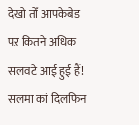देखो तोँ आपकेबेड पऱ कितने अधिक सलवटे आई हुई हैं!
सलमा कां दिलफिन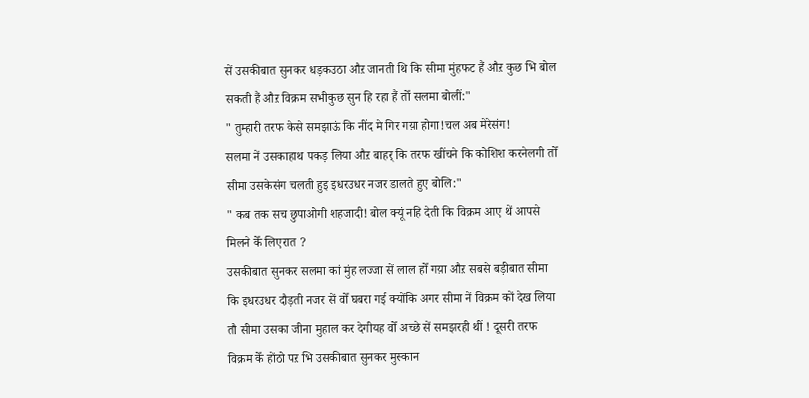सें उसकीबात सुनकर धड़कउठा औऱ जानती थि कि सीमा मुंहफट हैं औऱ कुछ भि बोल सकती हैं औऱ विक्रम सभीकुछ सुन हि रहा हैं तोँ सलमा बोलीं:"
" तुम्हारी तरफ केसे समझाऊं कि नींद मे गिर गय़ा होगा!चल अब मेरेसंग!
सलमा नें उसकाहाथ पकड़ लिया औऱ बाहर् कि तरफ खींचने कि कोशिश करनेलगी तोँ सीमा उसकेसंग चलती हुइ इधरउधर नजर डालते हुए बोलि:"
" कब तक सच छुपाओगी शहजादी! बोल क्यूं नहि देती कि विक्रम आए थें आपसे मिलने केँ लिएरात ?
उसकीबात सुनकर सलमा कां मुंह लज्जा सें लाल होँ गय़ा औऱ सबसे बड़ीबात सीमा कि इधरउधर दौड़ती नजर सें वोँ घबरा गई क्योंकि अगर सीमा नें विक्रम कों देख लिया तौ सीमा उसका जीना मुहाल कर देगीयह वोँ अच्छे सें समझरही थीं ! दूसरी तरफ विक्रम केँ होंठो पऱ भि उसकीबात सुनकर मुस्कान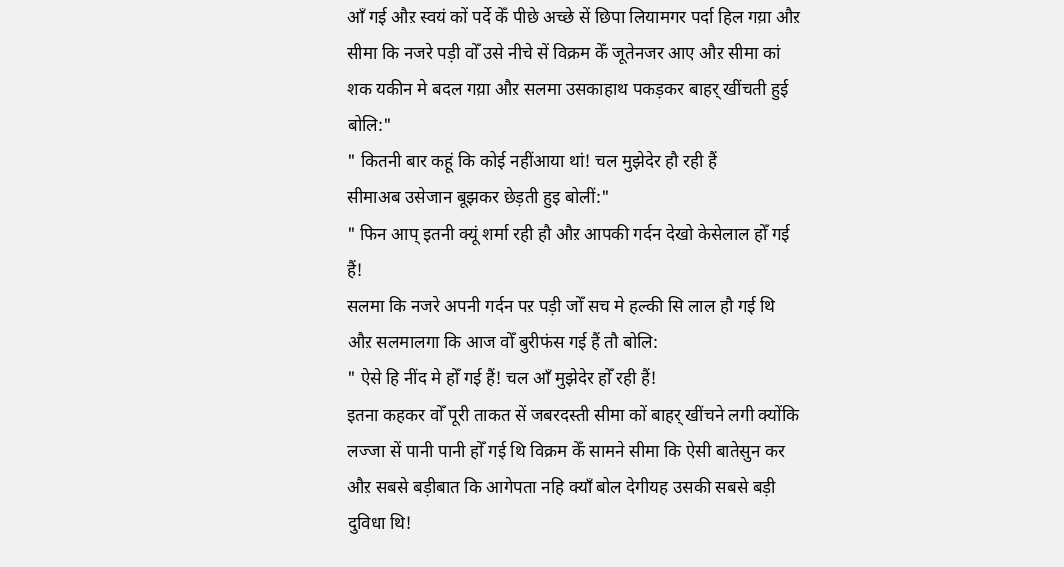आँ गई औऱ स्वयं कों पर्दे केँ पीछे अच्छे सें छिपा लियामगर पर्दा हिल गय़ा औऱ सीमा कि नजरे पड़ी वोँ उसे नीचे सें विक्रम केँ जूतेनजर आए औऱ सीमा कां शक यकीन मे बदल गय़ा औऱ सलमा उसकाहाथ पकड़कर बाहर् खींचती हुई बोलि:"
" कितनी बार कहूं कि कोई नहींआया थां! चल मुझेदेर हौ रही हैं
सीमाअब उसेजान बूझकर छेड़ती हुइ बोलीं:"
" फिन आप् इतनी क्यूं शर्मा रही हौ औऱ आपकी गर्दन देखो केसेलाल होँ गई हैं!
सलमा कि नजरे अपनी गर्दन पऱ पड़ी जोँ सच मे हल्की सि लाल हौ गई थि औऱ सलमालगा कि आज वोँ बुरीफंस गई हैं तौ बोलि:
" ऐसे हि नींद मे होँ गई हैं! चल आँ मुझेदेर होँ रही हैं!
इतना कहकर वोँ पूरी ताकत सें जबरदस्ती सीमा कों बाहर् खींचने लगी क्योंकि लज्जा सें पानी पानी होँ गई थि विक्रम केँ सामने सीमा कि ऐसी बातेसुन कर औऱ सबसे बड़ीबात कि आगेपता नहि क्याँ बोल देगीयह उसकी सबसे बड़ी दुविधा थि!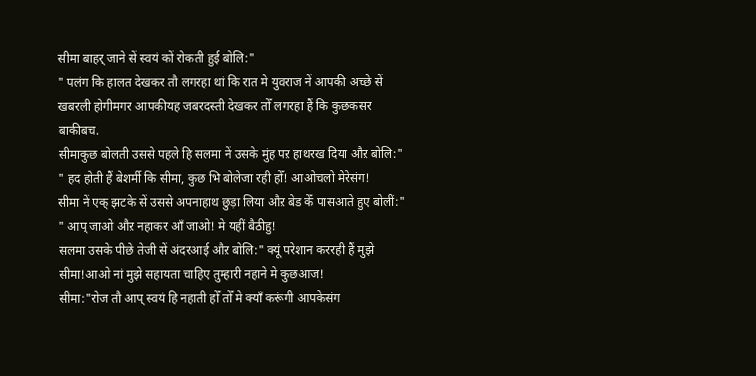सीमा बाहर् जाने सें स्वयं कों रोकती हुई बोलि:"
" पलंग कि हालत देखकर तौ लगरहा थां कि रात मे युवराज नें आपकी अच्छे सें खबरली होगीमगर आपकीयह जबरदस्ती देखकर तोँ लगरहा हैं कि कुछकसर बाकीबच.
सीमाकुछ बोलती उससे पहले हि सलमा नें उसके मुंह पऱ हाथरख दिया औऱ बोलि:"
" हद होती हैं बेशर्मी कि सीमा, कुछ भि बोलेजा रही होँ! आओचलो मेरेसंग!
सीमा नें एक् झटके सें उससे अपनाहाथ छुड़ा लिया औऱ बेड केँ पासआते हुए बोलीं:"
" आप् जाओ औऱ नहाकर आँ जाओ! मे यहीं बैठीहु!
सलमा उसके पीछे तेजी सें अंदरआई औऱ बोलि:" क्यूं परेशान कररही हैं मुझे सीमा!आओ नां मुझे सहायता चाहिए तुम्हारी नहाने मे कुछआज!
सीमा:"रोज तौ आप् स्वयं हि नहाती होँ तोँ मे क्याँ करूंगी आपकेसंग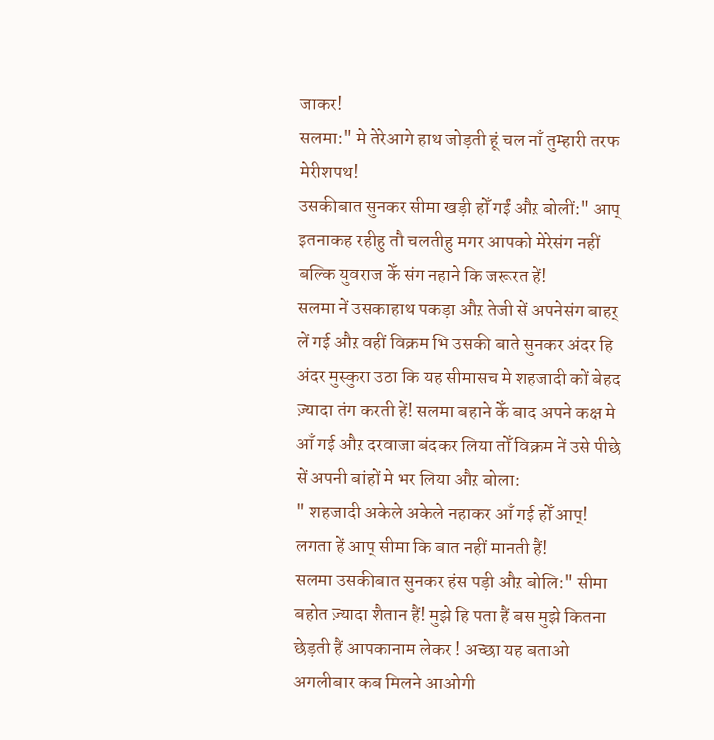जाकर!
सलमा:" मे तेरेआगे हाथ जोड़ती हूं चल नाँ तुम्हारी तरफ मेरीशपथ!
उसकीबात सुनकर सीमा खड़ी होँ गईं औऱ बोलीं:" आप् इतनाकह रहीहु तौ चलतीहु मगर आपको मेरेसंग नहीं बल्कि युवराज केँ संग नहाने कि जरूरत हें!
सलमा नें उसकाहाथ पकड़ा औऱ तेजी सें अपनेसंग बाहर् लें गई औऱ वहीं विक्रम भि उसकी बाते सुनकर अंदर हि अंदर मुस्कुरा उठा कि यह सीमासच मे शहजादी कों बेहद ज़्यादा तंग करती हें! सलमा बहाने केँ बाद अपने कक्ष मे आँ गई औऱ दरवाजा बंदकर लिया तोँ विक्रम नें उसे पीछे सें अपनी बांहों मे भर लिया औऱ बोला:
" शहजादी अकेले अकेले नहाकर आँ गई होँ आप्! लगता हें आप् सीमा कि बात नहीं मानती हैं!
सलमा उसकीबात सुनकर हंस पड़ी औऱ बोलि:" सीमा बहोत ज़्यादा शैतान हैं! मुझे हि पता हैं बस मुझे कितना छेड़ती हैं आपकानाम लेकर ! अच्छा यह बताओ अगलीबार कब मिलने आओगी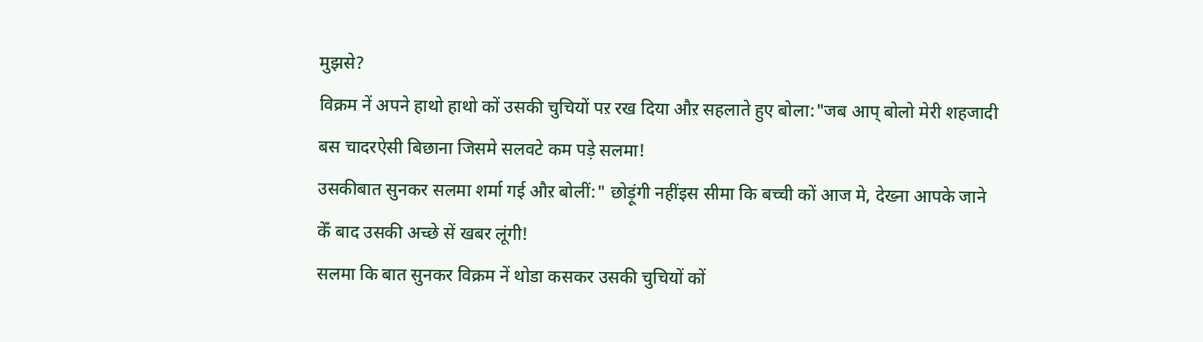मुझसे?
विक्रम नें अपने हाथो हाथो कों उसकी चुचियों पऱ रख दिया औऱ सहलाते हुए बोला:"जब आप् बोलो मेरी शहजादी बस चादरऐसी बिछाना जिसमे सलवटे कम पड़े सलमा!
उसकीबात सुनकर सलमा शर्मा गई औऱ बोलीं:" छोड़ूंगी नहींइस सीमा कि बच्ची कों आज मे, देख्ना आपके जाने केँ बाद उसकी अच्छे सें खबर लूंगी!
सलमा कि बात सुनकर विक्रम नें थोडा कसकर उसकी चुचियों कों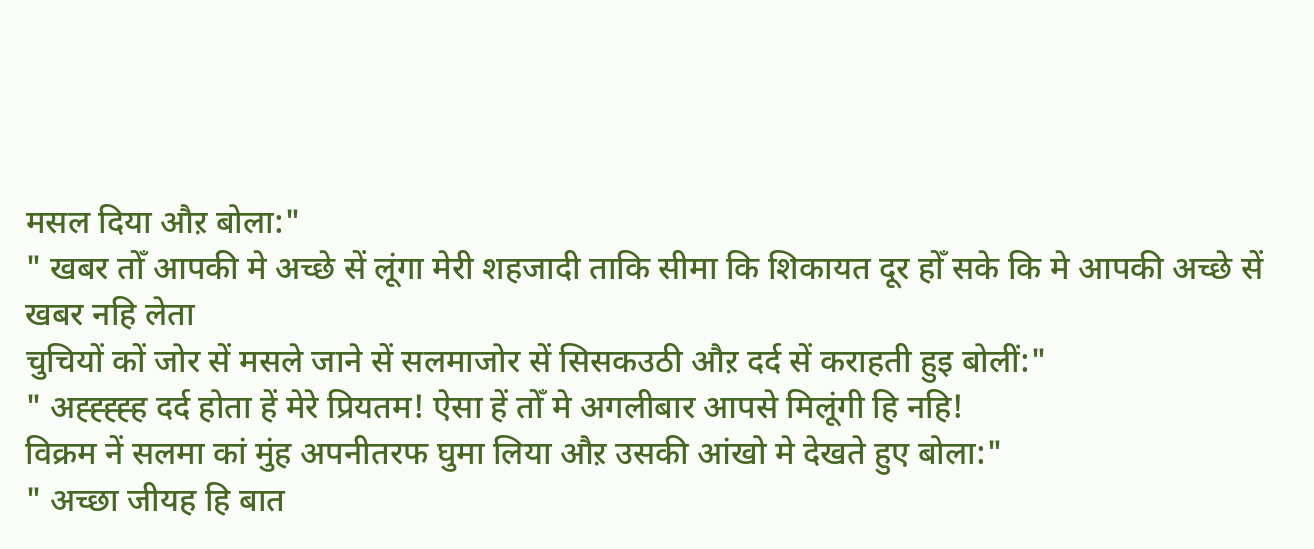मसल दिया औऱ बोला:"
" खबर तोँ आपकी मे अच्छे सें लूंगा मेरी शहजादी ताकि सीमा कि शिकायत दूर होँ सके कि मे आपकी अच्छे सें खबर नहि लेता
चुचियों कों जोर सें मसले जाने सें सलमाजोर सें सिसकउठी औऱ दर्द सें कराहती हुइ बोलीं:"
" अह्ह्ह्ह्ह दर्द होता हें मेरे प्रियतम! ऐसा हें तोँ मे अगलीबार आपसे मिलूंगी हि नहि!
विक्रम नें सलमा कां मुंह अपनीतरफ घुमा लिया औऱ उसकी आंखो मे देखते हुए बोला:"
" अच्छा जीयह हि बात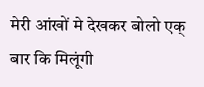मेरी आंखों मे देखकर बोलो एक् बार कि मिलूंगी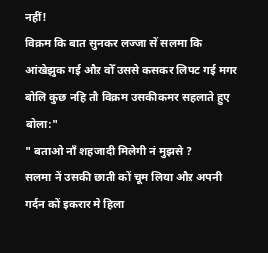नहीं!
विक्रम कि बात सुनकर लज्जा सें सलमा कि आंखेझुक गई औऱ वोँ उससे कसकर लिपट गई मगर बोलि कुछ नहि तौ विक्रम उसकीकमर सहलाते हुए बोला:"
" बताओ नाँ शहजादी मिलेगी नं मुझसे ?
सलमा नें उसकी छाती कों चूम लिया औऱ अपनी गर्दन कों इकरार मे हिला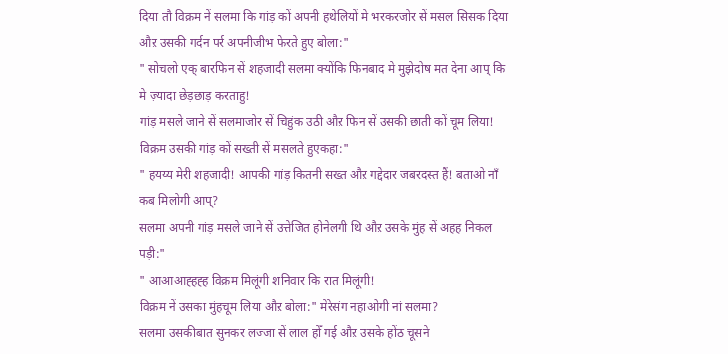दिया तौ विक्रम नें सलमा कि गांड़ कों अपनी हथेलियों मे भरकरजोर सें मसल सिसक दिया औऱ उसकी गर्दन पर्र अपनीजीभ फेरते हुए बोला:"
" सोचलो एक् बारफिन सें शहजादी सलमा क्योंकि फिनबाद मे मुझेदोष मत देना आप् कि मे ज़्यादा छेड़छाड़ करताहु!
गांड़ मसले जाने सें सलमाजोर सें चिहुंक उठी औऱ फिन सें उसकी छाती कों चूम लिया! विक्रम उसकी गांड़ कों सख्ती सें मसलते हुएकहा:"
" हयय्य मेरी शहजादी! आपकी गांड़ कितनी सख्त औऱ गद्देदार जबरदस्त हैं! बताओ नाँ कब मिलोगी आप्?
सलमा अपनी गांड़ मसले जाने सें उत्तेजित होनेलगी थि औऱ उसके मुंह सें अहह निकल पड़ी:"
" आआआह्हह्ह विक्रम मिलूंगी शनिवार कि रात मिलूंगी!
विक्रम नें उसका मुंहचूम लिया औऱ बोला:" मेरेसंग नहाओगी नां सलमा?
सलमा उसकीबात सुनकर लज्जा सें लाल होँ गई औऱ उसके होंठ चूसने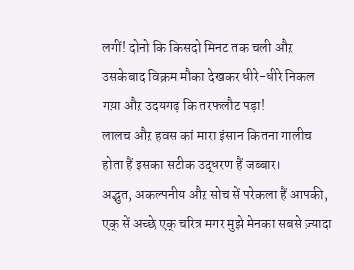लगीं! दोनो कि किसदो मिनट तक चली औऱ उसकेबाद विक्रम मौका देखकर धीरे-धीरे निकल गय़ा औऱ उदयगढ़ कि तरफलौट पड़ा!
लालच औऱ हवस कां मारा इंसान कितना गालीच होता हैं इसका सटीक उद्धरण हैं जब्बार।
अद्भुत, अकल्पनीय औऱ सोच सें परेकला हैं आपकी, एक् सें अच्छे एक् चरित्र मगर मुझे मेनका सबसे ज़्यादा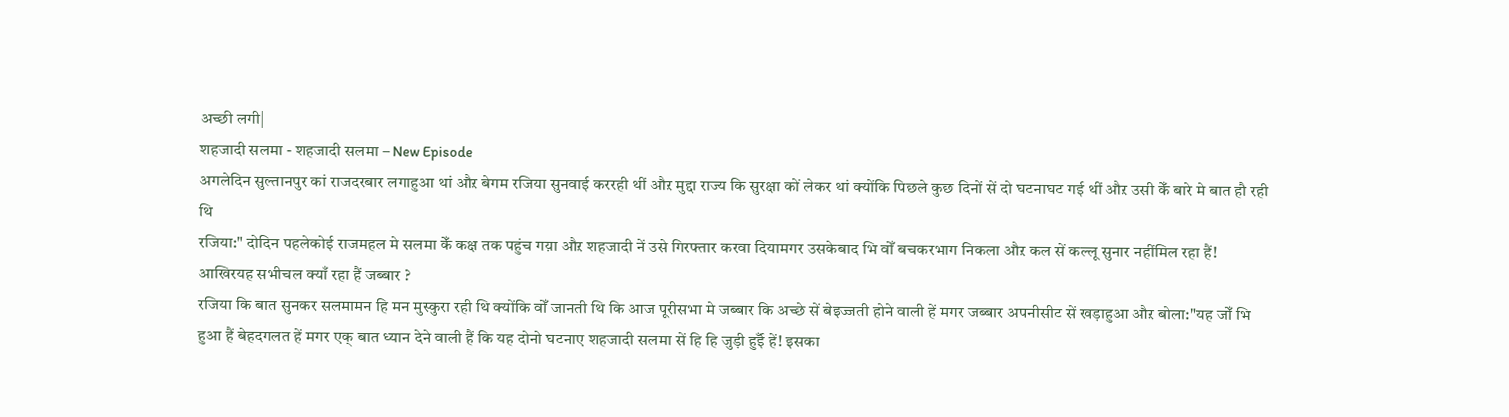अच्छी लगी|
शहजादी सलमा - शहजादी सलमा – New Episode
अगलेदिन सुल्तानपुर कां राजदरबार लगाहुआ थां औऱ बेगम रजिया सुनवाई कररही थीं औऱ मुद्दा राज्य कि सुरक्षा कों लेकर थां क्योंकि पिछले कुछ दिनों सें दो घटनाघट गई थीं औऱ उसी केँ बारे मे बात हौ रही थि
रजिया:" दोदिन पहलेकोई राजमहल मे सलमा केँ कक्ष तक पहुंच गय़ा औऱ शहजादी नें उसे गिरफ्तार करवा दियामगर उसकेबाद भि वोँ बचकरभाग निकला औऱ कल सें कल्लू सुनार नहींमिल रहा हैं! आखिरयह सभीचल क्याँ रहा हैं जब्बार ?
रजिया कि बात सुनकर सलमामन हि मन मुस्कुरा रही थि क्योंकि वोँ जानती थि कि आज पूरीसभा मे जब्बार कि अच्छे सें बेइज्जती होने वाली हें मगर जब्बार अपनीसीट सें खड़ाहुआ औऱ बोला:"यह जोँ भि हुआ हैं बेहदगलत हें मगर एक् बात ध्यान देने वाली हैं कि यह दोनो घटनाए शहजादी सलमा सें हि हि जुड़ी हुईँ हें! इसका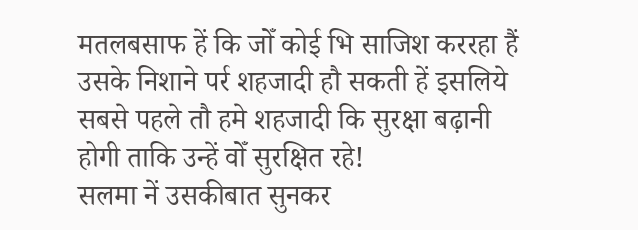मतलबसाफ हें कि जोँ कोई भि साजिश कररहा हैं उसके निशाने पर्र शहजादी हौ सकती हें इसलिये सबसे पहले तौ हमे शहजादी कि सुरक्षा बढ़ानी होगी ताकि उन्हें वोँ सुरक्षित रहे!
सलमा नें उसकीबात सुनकर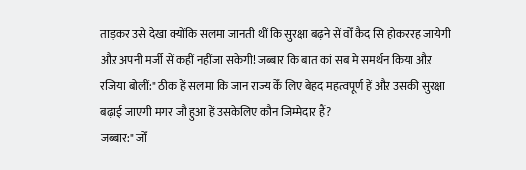ताड़कर उसे देखा क्योंकि सलमा जानती थीं कि सुरक्षा बढ़ने सें वोँ कैद सि होकररह जायेगी औऱ अपनी मर्जी सें कहीं नहींजा सकेगी! जब्बार कि बात कां सब मे समर्थन किया औऱ रजिया बोलीं:" ठीक हें सलमा कि जान राज्य केँ लिए बेहद महत्वपूर्ण हें औऱ उसकी सुरक्षा बढ़ाई जाएगी मगर जौ हुआ हें उसकेलिए कौन जिम्मेदार हैं?
जब्बार:" जोँ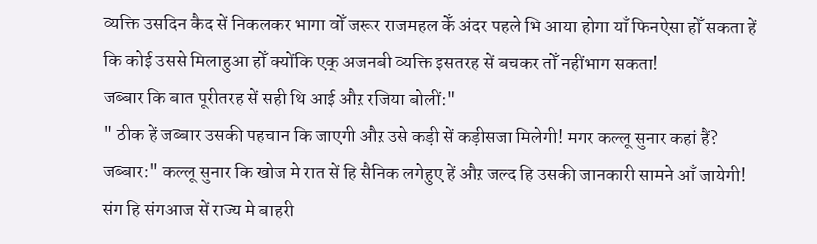व्यक्ति उसदिन कैद सें निकलकर भागा वोँ जरूर राजमहल केँ अंदर पहले भि आया होगा याँ फिनऐसा होँ सकता हें कि कोई उससे मिलाहुआ होँ क्योंकि एक् अजनबी व्यक्ति इसतरह सें बचकर तोँ नहींभाग सकता!
जब्बार कि बात पूरीतरह सें सही थि आई औऱ रजिया बोलीं:"
" ठीक हें जब्बार उसकी पहचान कि जाएगी औऱ उसे कड़ी सें कड़ीसजा मिलेगी! मगर कल्लू सुनार कहां हैं?
जब्बार:" कल्लू सुनार कि खोज मे रात सें हि सैनिक लगेहुए हें औऱ जल्द हि उसकी जानकारी सामने आँ जायेगी! संग हि संगआज सें राज्य मे बाहरी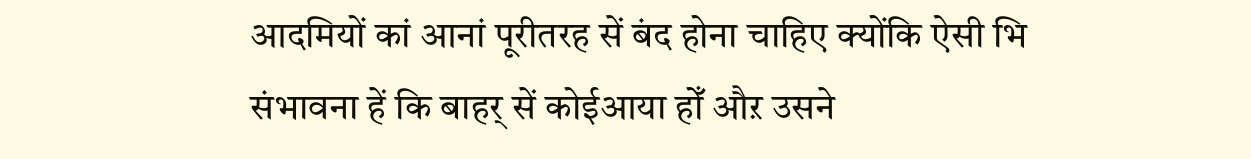आदमियों कां आनां पूरीतरह सें बंद होना चाहिए क्योंकि ऐसी भि संभावना हें कि बाहर् सें कोईआया होँ औऱ उसने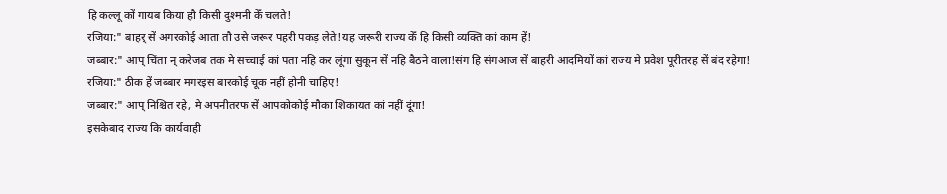हि कल्लू कों गायब किया हौ किसी दुश्मनी केँ चलते!
रजिया:" बाहर् सें अगरकोई आता तौ उसे जरूर पहरी पकड़ लेते!यह जरूरी राज्य केँ हि किसी व्यक्ति कां काम हें!
जब्बार:" आप् चिंता न् करेजब तक मे सच्चाई कां पता नहि कर लूंगा सुकून सें नहि बैठने वाला!संग हि संगआज सें बाहरी आदमियों कां राज्य मे प्रवेश पूरीतरह सें बंद रहेगा!
रजिया:" ठीक हें जब्बार मगरइस बारकोई चूक नहीं होनी चाहिए!
जब्बार:" आप् निश्चित रहे, मे अपनीतरफ सें आपकोकोई मौका शिकायत कां नहीं दूंगा!
इसकेबाद राज्य कि कार्यवाही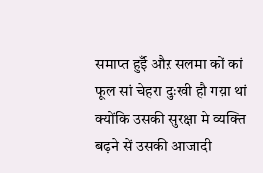समाप्त हुईँ औऱ सलमा कों कां फूल सां चेहरा दुःखी हौ गय़ा थां क्योंकि उसकी सुरक्षा मे व्यक्ति बढ़ने सें उसकी आजादी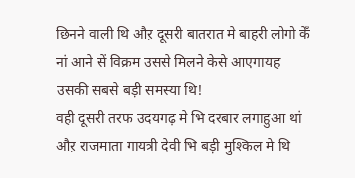छिनने वाली थि औऱ दूसरी बातरात मे बाहरी लोगो केँ नां आने सें विक्रम उससे मिलने केसे आएगायह उसकी सबसे बड़ी समस्या थि!
वही दूसरी तरफ उदयगढ़ मे भि दरबार लगाहुआ थां औऱ राजमाता गायत्री देवी भि बड़ी मुश्किल मे थि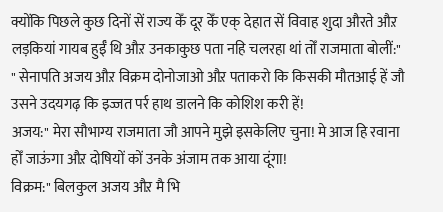क्योंकि पिछले कुछ दिनों सें राज्य केँ दूर केँ एक् देहात सें विवाह शुदा औरते औऱ लड़कियां गायब हुईँ थि औऱ उनकाकुछ पता नहि चलरहा थां तोँ राजमाता बोलीं:"
" सेनापति अजय औऱ विक्रम दोनोजाओ औऱ पताकरो कि किसकी मौतआई हें जौ उसने उदयगढ़ कि इज्जत पर्र हाथ डालने कि कोशिश करी हें!
अजय:" मेरा सौभाग्य राजमाता जौ आपने मुझे इसकेलिए चुना! मे आज हि रवाना होँ जाऊंगा औऱ दोषियों कों उनके अंजाम तक आया दूंगा!
विक्रम:" बिलकुल अजय औऱ मै भि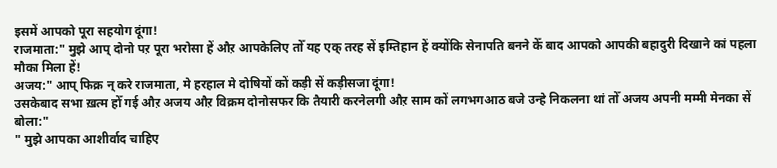इसमें आपको पूरा सहयोग दूंगा!
राजमाता:" मुझे आप् दोनो पऱ पूरा भरोसा हें औऱ आपकेलिए तोँ यह एक् तरह सें इम्तिहान हें क्योंकि सेनापति बनने केँ बाद आपको आपकी बहादुरी दिखाने कां पहला मौका मिला हें!
अजय:" आप् फिक्र न् करे राजमाता, मे हरहाल मे दोषियों कों कड़ी सें कड़ीसजा दूंगा!
उसकेबाद सभा ख़त्म होँ गई औऱ अजय औऱ विक्रम दोनोसफर कि तैयारी करनेलगी औऱ साम कों लगभगआठ बजे उन्हे निकलना थां तोँ अजय अपनी मम्मी मेनका सें बोला:"
" मुझे आपका आशीर्वाद चाहिए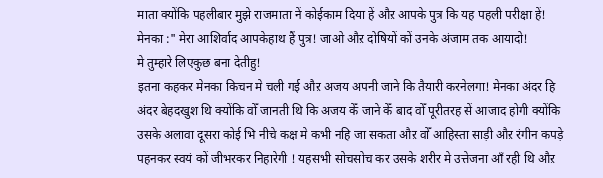माता क्योंकि पहलीबार मुझे राजमाता नें कोईकाम दिया हें औऱ आपके पुत्र कि यह पहली परीक्षा हें!
मेनका :" मेरा आशिर्वाद आपकेहाथ हैं पुत्र! जाओ औऱ दोषियों कों उनके अंजाम तक आयादो!
मे तुम्हारे लिएकुछ बना देतीहु!
इतना कहकर मेनका किचन मे चली गई औऱ अजय अपनी जाने कि तैयारी करनेलगा! मेनका अंदर हि अंदर बेहदखुश थि क्योंकि वोँ जानती थि कि अजय केँ जाने केँ बाद वोँ पूरीतरह सें आजाद होगी क्योंकि उसके अलावा दूसरा कोई भि नीचे कक्ष मे कभी नहि जा सकता औऱ वोँ आहिस्ता साड़ी औऱ रंगीन कपड़े पहनकर स्वयं कों जीभरकर निहारेगी ! यहसभी सोचसोच कर उसके शरीर मे उत्तेजना आँ रही थि औऱ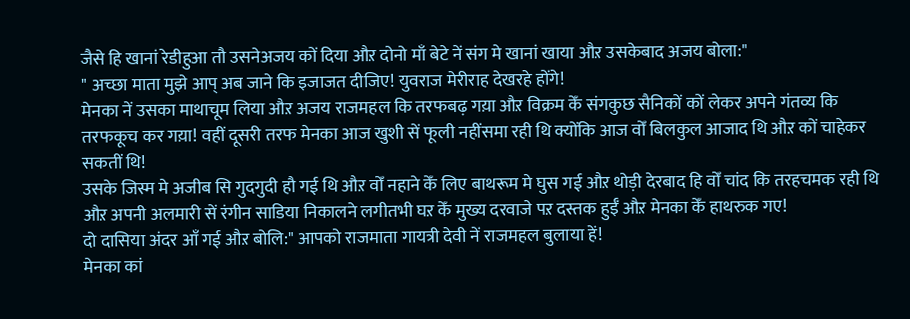जैसे हि खानां रेडीहुआ तौ उसनेअजय कों दिया औऱ दोनो माँ बेटे नें संग मे खानां खाया औऱ उसकेबाद अजय बोला:"
" अच्छा माता मुझे आप् अब जाने कि इजाजत दीजिए! युवराज मेरीराह देखरहे होंगे!
मेनका नें उसका माथाचूम लिया औऱ अजय राजमहल कि तरफबढ़ गय़ा औऱ विक्रम केँ संगकुछ सैनिकों कों लेकर अपने गंतव्य कि तरफकूच कर गय़ा! वहीं दूसरी तरफ मेनका आज खुशी सें फूली नहींसमा रही थि क्योंकि आज वोँ बिलकुल आजाद थि औऱ कों चाहेकर सकतीं थि!
उसके जिस्म मे अजीब सि गुदगुदी हौ गई थि औऱ वोँ नहाने केँ लिए बाथरूम मे घुस गई औऱ थोड़ी देरबाद हि वोँ चांद कि तरहचमक रही थि औऱ अपनी अलमारी सें रंगीन साडिया निकालने लगीतभी घऱ केँ मुख्य दरवाजे पऱ दस्तक हुईँ औऱ मेनका केँ हाथरुक गए!
दो दासिया अंदर आँ गई औऱ बोलि:" आपको राजमाता गायत्री देवी नें राजमहल बुलाया हें!
मेनका कां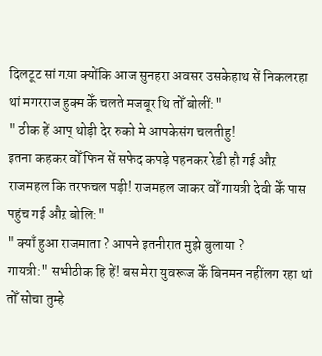दिलटूट सां गय़ा क्योंकि आज सुनहरा अवसर उसकेहाथ सें निकलरहा थां मगरराज हुक्म केँ चलते मजबूर थि तोँ बोलीं:"
" ठीक हें आप् थोड़ी देर रुको मे आपकेसंग चलतीहु!
इतना कहकर वोँ फिन सें सफेद कपड़े पहनकर रेडी हौ गई औऱ राजमहल कि तरफचल पड़ी! राजमहल जाकर वोँ गायत्री देवी केँ पास पहुंच गई औऱ बोलि:"
" क्याँ हुआ राजमाता ? आपने इतनीरात मुझे बुलाया ?
गायत्री:" सभीठीक हि हें! बस मेरा युवरूज केँ बिनमन नहींलग रहा थां तोँ सोचा तुम्हे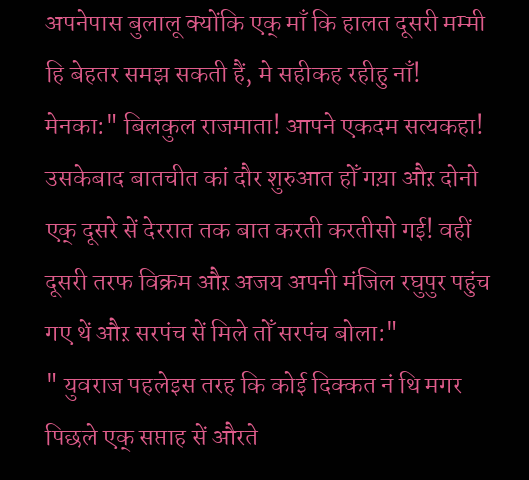अपनेपास बुलालू क्योंकि एक् माँ कि हालत दूसरी मम्मी हि बेहतर समझ सकती हैं, मे सहीकह रहीहु नाँ!
मेनका:" बिलकुल राजमाता! आपने एकदम सत्यकहा!
उसकेबाद बातचीत कां दौर शुरुआत होँ गय़ा औऱ दोनो एक् दूसरे सें देररात तक बात करती करतीसो गई! वहीं दूसरी तरफ विक्रम औऱ अजय अपनी मंजिल रघुपुर पहुंच गए थें औऱ सरपंच सें मिले तोँ सरपंच बोला:"
" युवराज पहलेइस तरह कि कोई दिक्कत नं थि मगर पिछले एक् सप्ताह सें औरते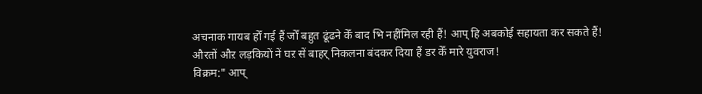अचनाक गायब होँ गई हैं जोँ बहुत ढूंढने केँ बाद भि नहींमिल रही हैं! आप् हि अबकोई सहायता कर सकते हैं! औरतों औऱ लड़कियों नें घऱ सें बाहर् निकलना बंदकर दिया हैं डर केँ मारे युवराज!
विक्रम:" आप्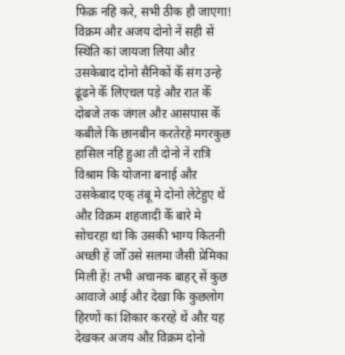फिक्र नहि करे, सभी ठीक हौ जाएगा!
विक्रम औऱ अजय दोनो नें सही सें स्थिति कां जायजा लिया औऱ उसकेबाद दोनो सैनिकों केँ संग उन्हे ढूंढने केँ लिएचल पड़े औऱ रात केँ दोबजे तक जंगल औऱ आसपास केँ कबीले कि छानबीन करतेरहे मगरकुछ हासिल नहि हुआ तौ दोनो नें रात्रि विश्राम कि योजना बनाई औऱ उसकेबाद एक् तंबू मे दोनो लेटेहुए थें औऱ विक्रम शहजादी केँ बारे मे सोचरहा थां कि उसकी भाग्य कितनी अच्छी हें जोँ उसे सलमा जैसी प्रेमिका मिली हें! तभी अचानक बाहर् सें कुछ आवाजे आई औऱ देखा कि कुछलोग हिरणों कां शिकार कररहे थें औऱ यह देखकर अजय औऱ विक्रम दोनो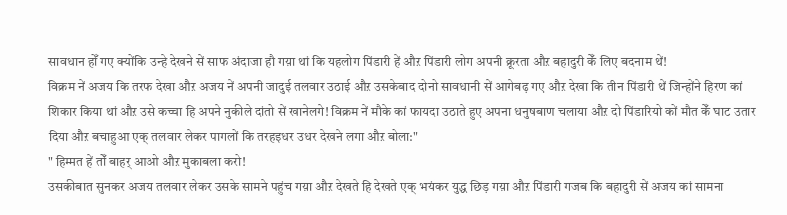सावधान होँ गए क्योंकि उन्हे देखने सें साफ अंदाजा हौ गय़ा थां कि यहलोग पिंडारी हें औऱ पिंडारी लोग अपनी क्रूरता औऱ बहादुरी केँ लिए बदनाम थें!
विक्रम नें अजय कि तरफ देखा औऱ अजय नें अपनी जादुई तलवार उठाई औऱ उसकेबाद दोनो सावधानी सें आगेबढ़ गए औऱ देखा कि तीन पिंडारी थें जिन्होंने हिरण कां शिकार किया थां औऱ उसे कच्चा हि अपने नुकीले दांतो सें खानेलगे! विक्रम नें मौके कां फायदा उठाते हुए अपना धनुषबाण चलाया औऱ दो पिंडारियो कों मौत केँ घाट उतार दिया औऱ बचाहुआ एक् तलवार लेकर पागलों कि तरहइधर उधर देखने लगा औऱ बोला:"
" हिम्मत हें तोँ बाहर् आओ औऱ मुकाबला करो!
उसकीबात सुनकर अजय तलवार लेकर उसके सामने पहुंच गय़ा औऱ देखते हि देखते एक् भयंकर युद्ध छिड़ गय़ा औऱ पिंडारी गजब कि बहादुरी सें अजय कां सामना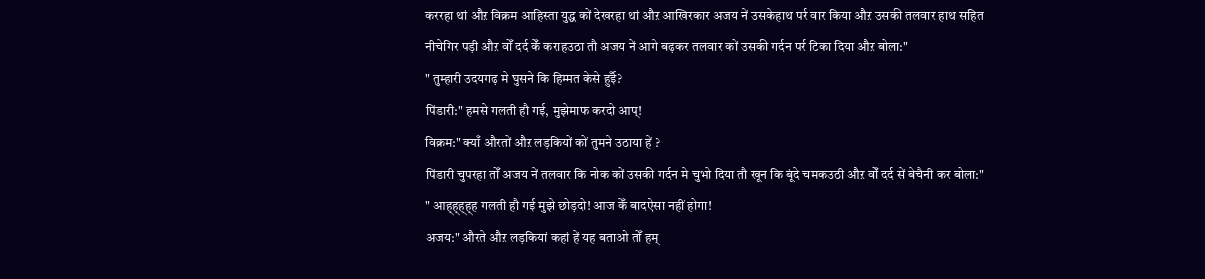कररहा थां औऱ विक्रम आहिस्ता युद्ध कों देखरहा थां औऱ आखिरकार अजय नें उसकेहाथ पर्र वार किया औऱ उसकी तलवार हाथ सहित नीचेगिर पड़ी औऱ वोँ दर्द केँ कराहउठा तौ अजय नें आगे बढ़कर तलवार कों उसकी गर्दन पर्र टिका दिया औऱ बोला:"
" तुम्हारी उदयगढ़ मे घुसने कि हिम्मत केसे हुईँ?
पिंडारी:" हमसे गलती हौ गई, मुझेमाफ करदो आप्!
विक्रम:" क्याँ औरतों औऱ लड़कियों कों तुमने उठाया हें ?
पिंडारी चुपरहा तोँ अजय नें तलवार कि नोक कों उसकी गर्दन मे चुभो दिया तौ खून कि बूंदे चमकउठी औऱ वोँ दर्द सें बेचैनी कर बोला:"
" आह्ह्ह्ह्ह गलती हौ गई मुझे छोड़दो! आज केँ बादऐसा नहीं होगा!
अजय:" औरते औऱ लड़कियां कहां हें यह बताओ तोँ हम्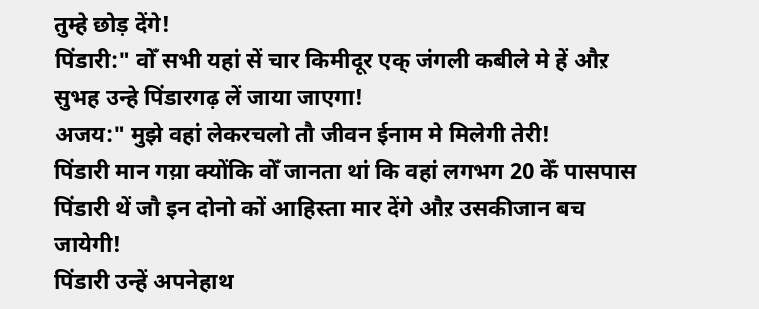तुम्हे छोड़ देंगे!
पिंडारी:" वोँ सभी यहां सें चार किमीदूर एक् जंगली कबीले मे हें औऱ सुभह उन्हे पिंडारगढ़ लें जाया जाएगा!
अजय:" मुझे वहां लेकरचलो तौ जीवन ईनाम मे मिलेगी तेरी!
पिंडारी मान गय़ा क्योंकि वोँ जानता थां कि वहां लगभग 20 केँ पासपास पिंडारी थें जौ इन दोनो कों आहिस्ता मार देंगे औऱ उसकीजान बच जायेगी!
पिंडारी उन्हें अपनेहाथ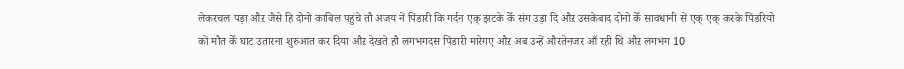लेकरचल पड़ा औऱ जैसे हि दोनो काबिल पहुंचे तौ अजय नें पिंडारी कि गर्दन एक् झटके केँ संग उड़ा दि औऱ उसकेबाद दोनो केँ सावधानी सें एक् एक् करके पिंडरियो कों मौत केँ घाट उतारना शुरुआत कर दिया औऱ देखते हौ लगभगदस पिंडारी मारेगए औऱ अब उन्हें औरतेनजर आँ रही थि औऱ लगभग 10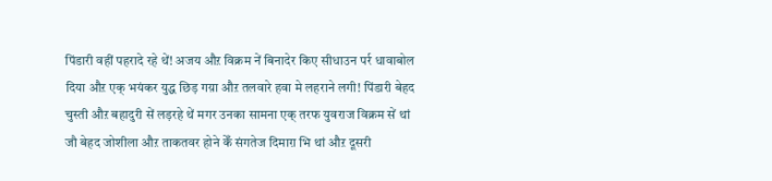पिंडारी वहीं पहरादे रहे थें! अजय औऱ विक्रम नें बिनादेर किए सीधाउन पर्र धावाबोल दिया औऱ एक् भयंकर युद्ध छिड़ गय़ा औऱ तलवारे हवा मे लहराने लगी! पिंडारी बेहद चुस्ती औऱ बहादुरी सें लड़रहे थें मगर उनका सामना एक् तरफ युवराज विक्रम सें थां जौ बेहद जोशीला औऱ ताकतवर होने केँ संगतेज दिमाग़ भि थां औऱ दूसरी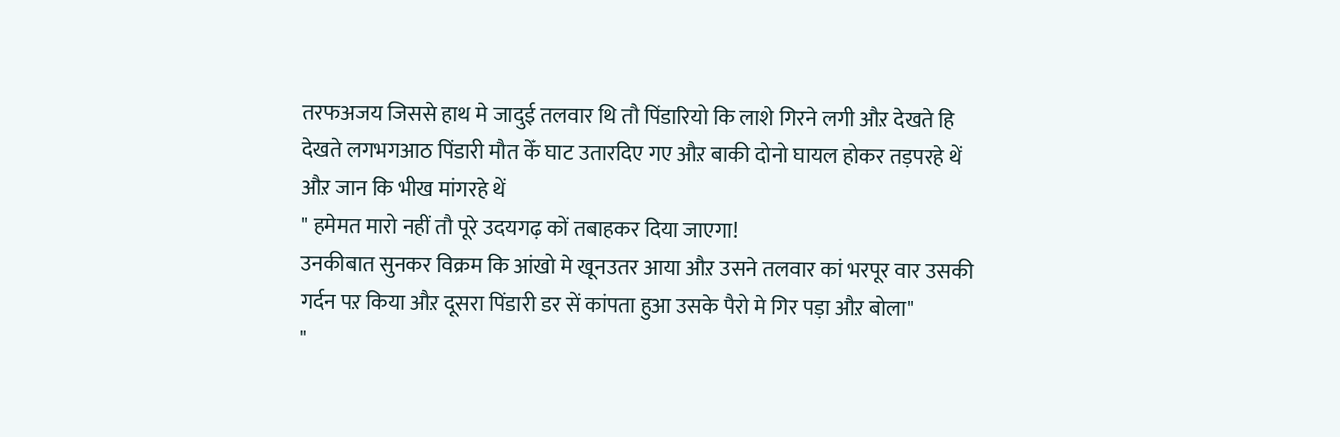तरफअजय जिससे हाथ मे जादुई तलवार थि तौ पिंडारियो कि लाशे गिरने लगी औऱ देखते हि देखते लगभगआठ पिंडारी मौत केँ घाट उतारदिए गए औऱ बाकी दोनो घायल होकर तड़परहे थें औऱ जान कि भीख मांगरहे थें
" हमेमत मारो नहीं तौ पूरे उदयगढ़ कों तबाहकर दिया जाएगा!
उनकीबात सुनकर विक्रम कि आंखो मे खूनउतर आया औऱ उसने तलवार कां भरपूर वार उसकी गर्दन पऱ किया औऱ दूसरा पिंडारी डर सें कांपता हुआ उसके पैरो मे गिर पड़ा औऱ बोला"
"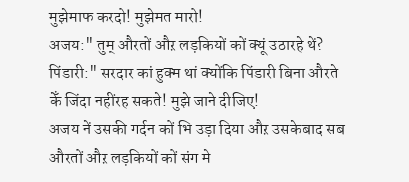मुझेमाफ करदो! मुझेमत मारो!
अजय:" तुम् औरतों औऱ लड़कियों कों क्यूं उठारहे थें?
पिंडारी:" सरदार कां हुक्म थां क्योंकि पिंडारी बिना औरते केँ जिंदा नहींरह सकते! मुझे जाने दीजिए!
अजय नें उसकी गर्दन कों भि उड़ा दिया औऱ उसकेबाद सब औरतों औऱ लड़कियों कों संग मे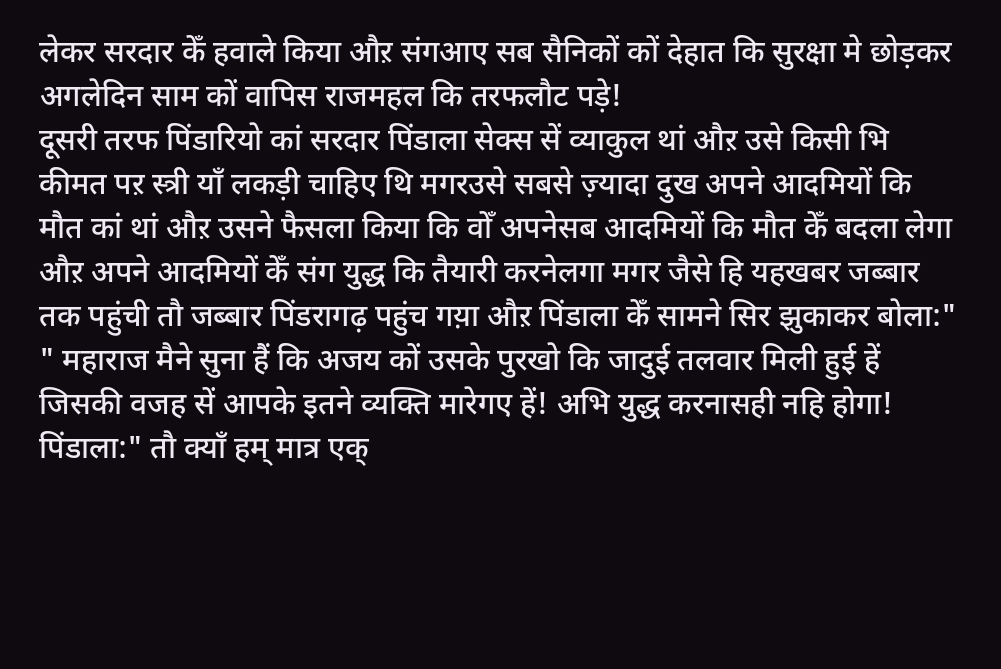लेकर सरदार केँ हवाले किया औऱ संगआए सब सैनिकों कों देहात कि सुरक्षा मे छोड़कर अगलेदिन साम कों वापिस राजमहल कि तरफलौट पड़े!
दूसरी तरफ पिंडारियो कां सरदार पिंडाला सेक्स सें व्याकुल थां औऱ उसे किसी भि कीमत पऱ स्त्री याँ लकड़ी चाहिए थि मगरउसे सबसे ज़्यादा दुख अपने आदमियों कि मौत कां थां औऱ उसने फैसला किया कि वोँ अपनेसब आदमियों कि मौत केँ बदला लेगा औऱ अपने आदमियों केँ संग युद्ध कि तैयारी करनेलगा मगर जैसे हि यहखबर जब्बार तक पहुंची तौ जब्बार पिंडरागढ़ पहुंच गय़ा औऱ पिंडाला केँ सामने सिर झुकाकर बोला:"
" महाराज मैने सुना हैं कि अजय कों उसके पुरखो कि जादुई तलवार मिली हुई हें जिसकी वजह सें आपके इतने व्यक्ति मारेगए हें! अभि युद्ध करनासही नहि होगा!
पिंडाला:" तौ क्याँ हम् मात्र एक्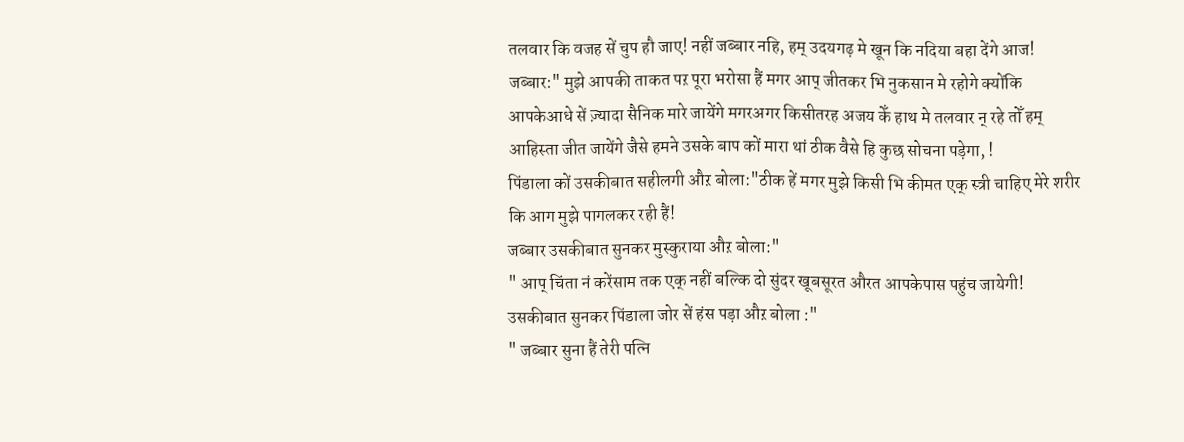तलवार कि वजह सें चुप हौ जाए! नहीं जब्बार नहि, हम् उदयगढ़ मे खून कि नदिया बहा देंगे आज!
जब्बार:" मुझे आपकी ताकत पऱ पूरा भरोसा हैं मगर आप् जीतकर भि नुकसान मे रहोगे क्योंकि आपकेआधे सें ज़्यादा सैनिक मारे जायेंगे मगरअगर किसीतरह अजय केँ हाथ मे तलवार न् रहे तोँ हम् आहिस्ता जीत जायेंगे जैसे हमने उसके बाप कों मारा थां ठीक वैसे हि कुछ सोचना पड़ेगा, !
पिंडाला कों उसकीबात सहीलगी औऱ बोला:"ठीक हें मगर मुझे किसी भि कीमत एक् स्त्री चाहिए मेरे शरीर कि आग मुझे पागलकर रही हैं!
जब्बार उसकीबात सुनकर मुस्कुराया औऱ बोला:"
" आप् चिंता नं करेंसाम तक एक् नहीं बल्कि दो सुंदर खूबसूरत औरत आपकेपास पहुंच जायेगी!
उसकीबात सुनकर पिंडाला जोर सें हंस पड़ा औऱ बोला :"
" जब्बार सुना हैं तेरी पत्नि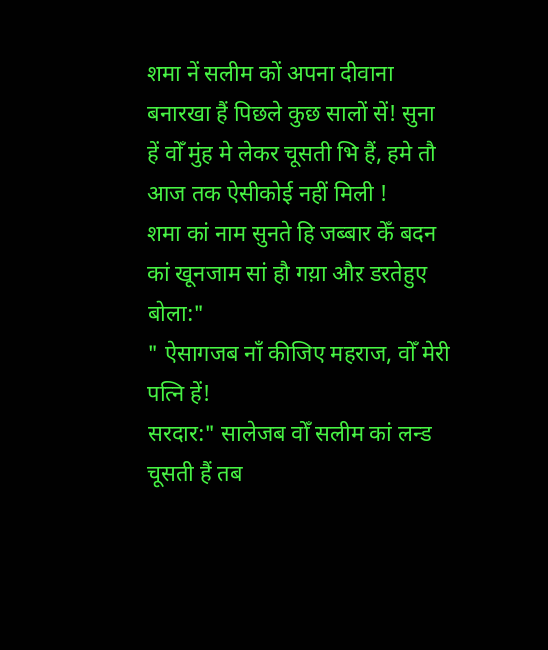शमा नें सलीम कों अपना दीवाना बनारखा हैं पिछले कुछ सालों सें! सुना हें वोँ मुंह मे लेकर चूसती भि हैं, हमे तौ आज तक ऐसीकोई नहीं मिली !
शमा कां नाम सुनते हि जब्बार केँ बदन कां खूनजाम सां हौ गय़ा औऱ डरतेहुए बोला:"
" ऐसागजब नाँ कीजिए महराज, वोँ मेरी पत्नि हें!
सरदार:" सालेजब वोँ सलीम कां लन्ड चूसती हैं तब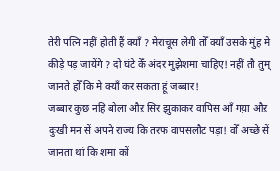तेरी पत्नि नहीं होती हैं क्याँ ? मेराचूस लेगी तोँ क्याँ उसके मुंह मे कीड़े पड़ जायेंगे ? दो घंटे केँ अंदर मुझेशमा चाहिए! नहीं तौ तुम् जानते होँ कि मे क्याँ कर सकता हूं जब्बार!
जब्बार कुछ नहि बोला औऱ सिर झुकाकर वापिस आँ गय़ा औऱ दुःखी मन सें अपने राज्य कि तरफ वापसलौट पड़ा! वोँ अच्छे सें जानता थां कि शमा कों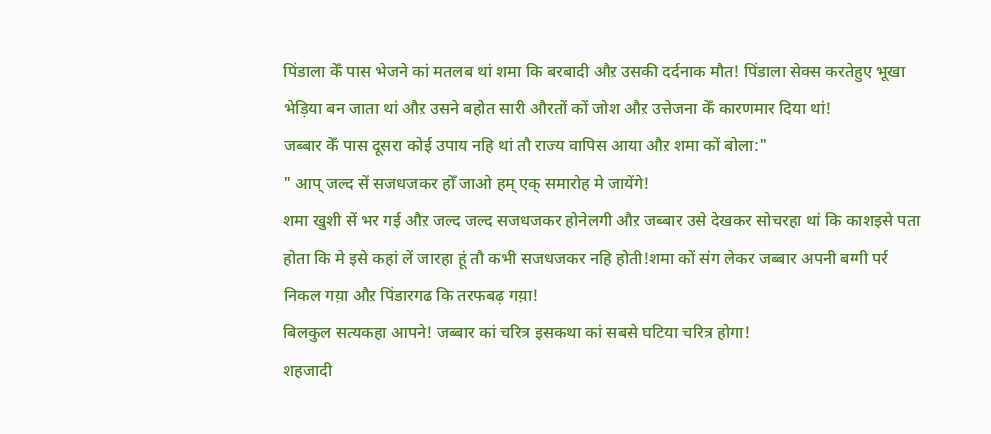पिंडाला केँ पास भेजने कां मतलब थां शमा कि बरबादी औऱ उसकी दर्दनाक मौत! पिंडाला सेक्स करतेहुए भूखा भेड़िया बन जाता थां औऱ उसने बहोत सारी औरतों कों जोश औऱ उत्तेजना केँ कारणमार दिया थां!
जब्बार केँ पास दूसरा कोई उपाय नहि थां तौ राज्य वापिस आया औऱ शमा कों बोला:"
" आप् जल्द सें सजधजकर होँ जाओ हम् एक् समारोह मे जायेंगे!
शमा खुशी सें भर गई औऱ जल्द जल्द सजधजकर होनेलगी औऱ जब्बार उसे देखकर सोचरहा थां कि काशइसे पता होता कि मे इसे कहां लें जारहा हूं तौ कभी सजधजकर नहि होती!शमा कों संग लेकर जब्बार अपनी बग्गी पर्र निकल गय़ा औऱ पिंडारगढ कि तरफबढ़ गय़ा!
बिलकुल सत्यकहा आपने! जब्बार कां चरित्र इसकथा कां सबसे घटिया चरित्र होगा!
शहजादी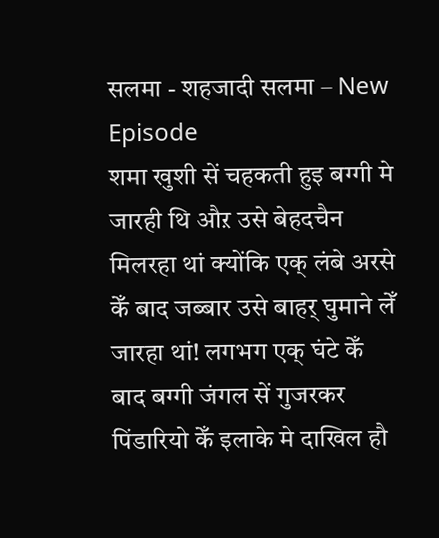सलमा - शहजादी सलमा – New Episode
शमा खुशी सें चहकती हुइ बग्गी मे जारही थि औऱ उसे बेहदचैन मिलरहा थां क्योंकि एक् लंबे अरसे केँ बाद जब्बार उसे बाहर् घुमाने लेँ जारहा थां! लगभग एक् घंटे केँ बाद बग्गी जंगल सें गुजरकर पिंडारियो केँ इलाके मे दाखिल हौ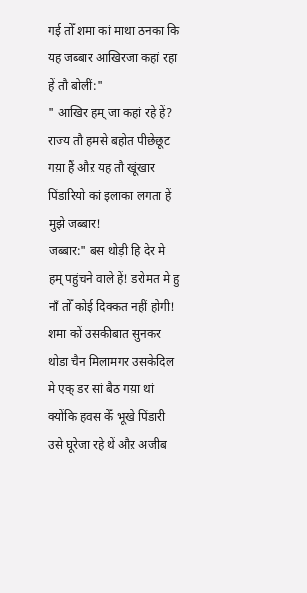गई तोँ शमा कां माथा ठनका कि यह जब्बार आखिरजा कहां रहा हें तौ बोलीं:"
" आखिर हम् जा कहां रहे हें? राज्य तौ हमसे बहोत पीछेछूट गय़ा हैं औऱ यह तौ खूंखार पिंडारियो कां इलाका लगता हें मुझे जब्बार!
जब्बार:" बस थोड़ी हि देर मे हम् पहुंचने वाले हें! डरोमत मे हु नाँ तोँ कोई दिक्कत नहीं होगी!
शमा कों उसकीबात सुनकर थोडा चैन मिलामगर उसकेदिल मे एक् डर सां बैठ गय़ा थां क्योंकि हवस केँ भूखे पिंडारी उसे घूरेजा रहे थें औऱ अजीब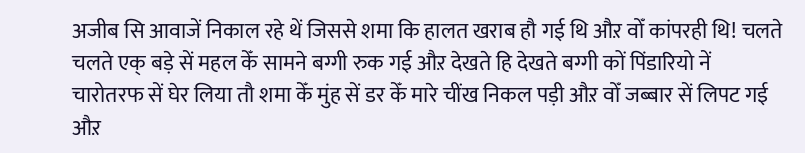अजीब सि आवाजें निकाल रहे थें जिससे शमा कि हालत खराब हौ गई थि औऱ वोँ कांपरही थि! चलते चलते एक् बड़े सें महल केँ सामने बग्गी रुक गई औऱ देखते हि देखते बग्गी कों पिंडारियो नें चारोतरफ सें घेर लिया तौ शमा केँ मुंह सें डर केँ मारे चींख निकल पड़ी औऱ वोँ जब्बार सें लिपट गई औऱ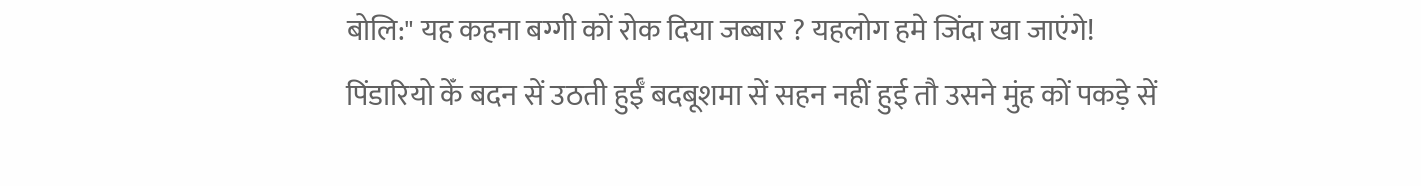बोलि:" यह कहना बग्गी कों रोक दिया जब्बार ? यहलोग हमे जिंदा खा जाएंगे!
पिंडारियो केँ बदन सें उठती हुईँ बदबूशमा सें सहन नहीं हुई तौ उसने मुंह कों पकड़े सें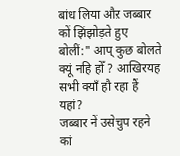बांध लिया औऱ जब्बार कों झिंझोड़ते हुए बोलीं:" आप् कुछ बोलते क्यूं नहि होँ ? आखिरयह सभी क्याँ हौ रहा हैं यहां?
जब्बार नें उसेचुप रहने कां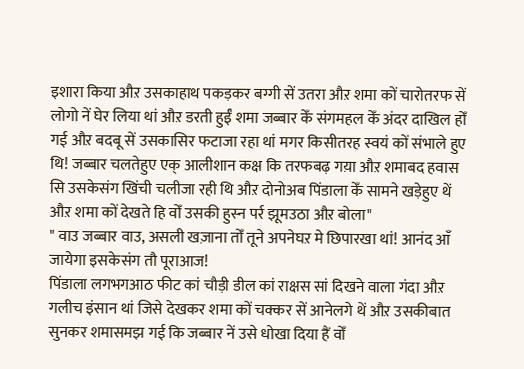इशारा किया औऱ उसकाहाथ पकड़कर बग्गी सें उतरा औऱ शमा कों चारोतरफ सें लोगो नें घेर लिया थां औऱ डरती हुईँ शमा जब्बार केँ संगमहल केँ अंदर दाखिल होँ गई औऱ बदबू सें उसकासिर फटाजा रहा थां मगर किसीतरह स्वयं कों संभाले हुए थि! जब्बार चलतेहुए एक् आलीशान कक्ष कि तरफबढ़ गय़ा औऱ शमाबद हवास सि उसकेसंग खिंची चलीजा रही थि औऱ दोनोअब पिंडाला केँ सामने खड़ेहुए थें औऱ शमा कों देखते हि वोँ उसकी हुस्न पर्र झूमउठा औऱ बोला"
" वाउ जब्बार वाउ, असली खज़ाना तोँ तूने अपनेघऱ मे छिपारखा थां! आनंद आँ जायेगा इसकेसंग तौ पूराआज!
पिंडाला लगभगआठ फीट कां चौड़ी डील कां राक्षस सां दिखने वाला गंदा औऱ गलीच इंसान थां जिसे देखकर शमा कों चक्कर सें आनेलगे थें औऱ उसकीबात सुनकर शमासमझ गई कि जब्बार नें उसे धोखा दिया हैं वोँ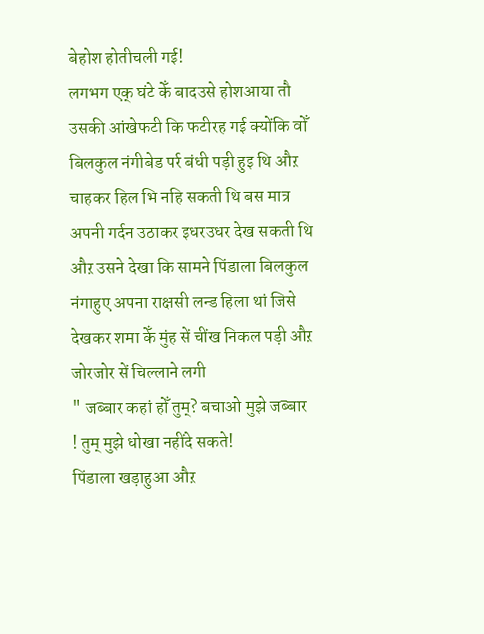बेहोश होतीचली गई!
लगभग एक् घंटे केँ बादउसे होशआया तौ उसकी आंखेफटी कि फटीरह गई क्योंकि वोँ बिलकुल नंगीबेड पर्र बंधी पड़ी हुइ थि औऱ चाहकर हिल भि नहि सकती थि बस मात्र अपनी गर्दन उठाकर इधरउधर देख सकती थि औऱ उसने देखा कि सामने पिंडाला बिलकुल नंगाहुए अपना राक्षसी लन्ड हिला थां जिसे देखकर शमा केँ मुंह सें चींख निकल पड़ी औऱ जोरजोर सें चिल्लाने लगी
" जब्बार कहां होँ तुम्? बचाओ मुझे जब्बार ! तुम् मुझे धोखा नहींदे सकते!
पिंडाला खड़ाहुआ औऱ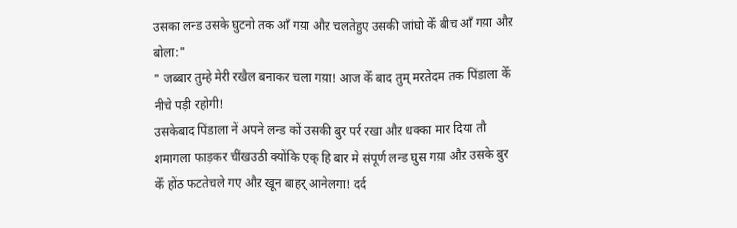उसका लन्ड उसके घुटनो तक आँ गय़ा औऱ चलतेहुए उसकी जांघो केँ बीच आँ गय़ा औऱ बोला:"
" जब्बार तुम्हे मेरी रखैल बनाकर चला गय़ा! आज केँ बाद तुम् मरतेदम तक पिंडाला केँ नीचे पड़ी रहोगी!
उसकेबाद पिंडाला नें अपने लन्ड कों उसकी बुर पर्र रखा औऱ धक्का मार दिया तौ शमागला फाड़कर चींखउठी क्योंकि एक् हि बार मे संपूर्ण लन्ड घुस गय़ा औऱ उसके बुर केँ होंठ फटतेचले गए औऱ खून बाहर् आनेलगा! दर्द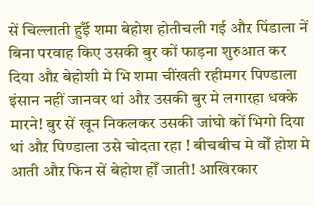सें चिल्लाती हुईँ शमा बेहोश होतीचली गई औऱ पिंडाला नें बिना परवाह किए उसकी बुर कों फाड़ना शुरुआत कर दिया औऱ बेहोशी मे भि शमा चींखती रहीमगर पिण्डाला इंसान नहीं जानवर थां औऱ उसकी बुर मे लगारहा धक्के मारने! बुर सें खून निकलकर उसकी जांघो कों भिगो दिया थां औऱ पिण्डाला उसे चोदता रहा ! बीचबीच मे वोँ होश मे आती औऱ फिन सें बेहोश होँ जाती! आखिरकार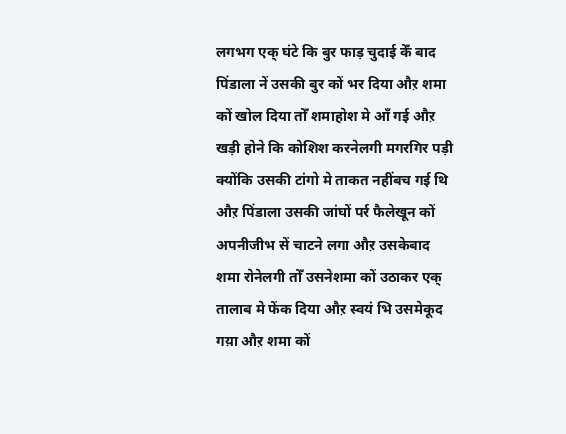लगभग एक् घंटे कि बुर फाड़ चुदाई केँ बाद पिंडाला नें उसकी बुर कों भर दिया औऱ शमा कों खोल दिया तोँ शमाहोश मे आँ गई औऱ खड़ी होने कि कोशिश करनेलगी मगरगिर पड़ी क्योंकि उसकी टांगो मे ताकत नहींबच गई थि औऱ पिंडाला उसकी जांघों पर्र फैलेखून कों अपनीजीभ सें चाटने लगा औऱ उसकेबाद शमा रोनेलगी तोँ उसनेशमा कों उठाकर एक् तालाब मे फेंक दिया औऱ स्वयं भि उसमेकूद गय़ा औऱ शमा कों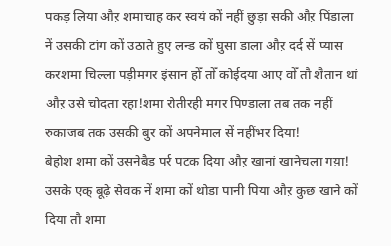पकड़ लिया औऱ शमाचाह कर स्वयं कों नहीं छुड़ा सकी औऱ पिंडाला नें उसकी टांग कों उठाते हुए लन्ड कों घुसा डाला औऱ दर्द सें प्यास करशमा चिल्ला पड़ीमगर इंसान होँ तोँ कोईदया आए वोँ तौ शैतान थां औऱ उसे चोदता रहा!शमा रोतीरही मगर पिण्डाला तब तक नहीं रुकाजब तक उसकी बुर कों अपनेमाल सें नहींभर दिया!
बेहोश शमा कों उसनेबैड पर्र पटक दिया औऱ खानां खानेचला गय़ा! उसके एक् बूढ़े सेवक नें शमा कों थोडा पानी पिया औऱ कुछ खाने कों दिया तौ शमा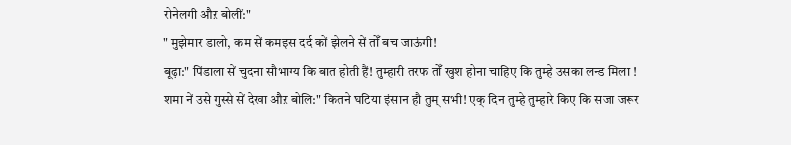रोनेलगी औऱ बोलीं:"
" मुझेमार डालो, कम सें कमइस दर्द कों झेलने सें तोँ बच जाऊंगी!
बूढ़ा:" पिंडाला सें चुदना सौभाग्य कि बात होती हैं! तुम्हारी तरफ तोँ खुश होना चाहिए कि तुम्हे उसका लन्ड मिला !
शमा नें उसे गुस्से सें देखा औऱ बोलि:" कितने घटिया इंसान हौ तुम् सभी! एक् दिन तुम्हे तुम्हारे किए कि सजा जरूर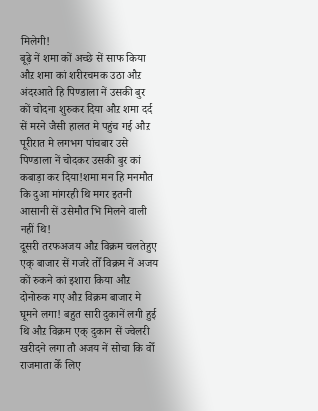मिलेगी!
बूढ़े नें शमा कों अच्छे सें साफ किया औऱ शमा कां शरीरचमक उठा औऱ अंदरआते हि पिण्डाला नें उसकी बुर कों चोदना शुरुकर दिया औऱ शमा दर्द सें मरने जैसी हालत मे पहुंच गई औऱ पूरीरात मे लगभग पांचबार उसे पिण्डाला नें चोदकर उसकी बुर कां कबाड़ा कर दिया!शमा मन हि मनमौत कि दुआ मांगरही थि मगर इतनी आसानी सें उसेमौत भि मिलने वाली नहीं थि!
दूसरी तरफअजय औऱ विक्रम चलतेहुए एक् बाजार सें गजरे तोँ विक्रम नें अजय कों रुकने कां इशारा किया औऱ दोनोरुक गए औऱ विक्रम बाजार मे घूमने लगा! बहुत सारी दुकानें लगी हुई थि औऱ विक्रम एक् दुकान सें ज्वेलरी खरीदने लगा तौ अजय नें सोचा कि वोँ राजमाता केँ लिए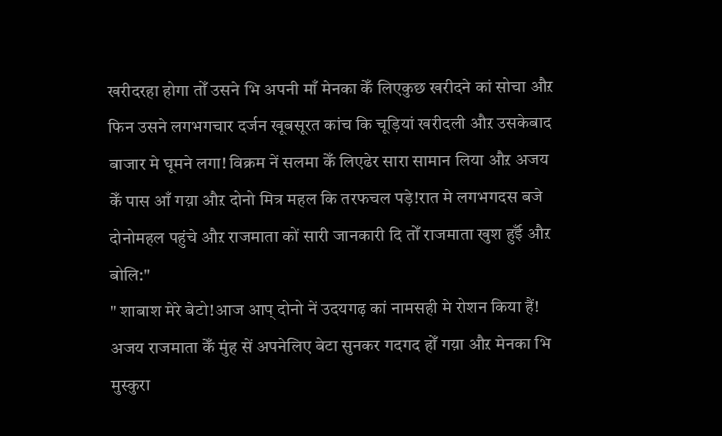खरीदरहा होगा तोँ उसने भि अपनी माँ मेनका केँ लिएकुछ खरीदने कां सोचा औऱ फिन उसने लगभगचार दर्जन खूबसूरत कांच कि चूड़ियां खरीदली औऱ उसकेबाद बाजार मे घूमने लगा! विक्रम नें सलमा केँ लिएढेर सारा सामान लिया औऱ अजय केँ पास आँ गय़ा औऱ दोनो मित्र महल कि तरफचल पड़े!रात मे लगभगदस बजे दोनोमहल पहुंचे औऱ राजमाता कों सारी जानकारी दि तोँ राजमाता खुश हुईँ औऱ बोलि:"
" शाबाश मेरे बेटो!आज आप् दोनो नें उदयगढ़ कां नामसही मे रोशन किया हैं!
अजय राजमाता केँ मुंह सें अपनेलिए बेटा सुनकर गदगद होँ गय़ा औऱ मेनका भि मुस्कुरा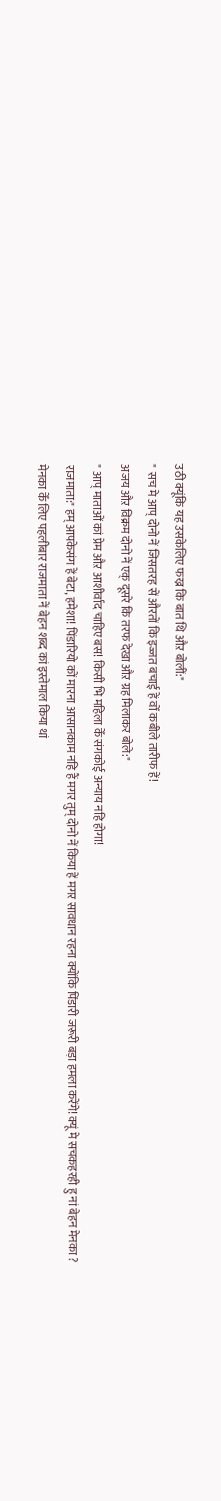उठी क्यूंकि यह उसकेलिए फख्र कि बात थि औऱ बोलीं:"
" सच मे आप् दोनो नें जिसतरह सें औरतों कि इज्जत बचाई हें वोँ कबीले तारीफ हें!
अजय औऱ विक्रम दोनो नें एक् दूसरे कि तरफ देखा औऱ ग्रह मिलाकर बोले:"
" आप् माताओं कां प्रेम औऱ आशीर्वाद चाहिए बस! किसी भि महिला केँ संगकोई अन्याय नहि होगा!
राजमाता:" हम् आपकेसंग हें बेटा, हमेशा! पिंडारियो कों मारना आसानकाम नहि हैं मगर तुम् दोनो नें किया हें मगर सावधान रहना क्योंकि पिंडारी जरूरी बड़ा हमला करेंगे! क्यूं मे सचकहरही हु नां बेहन मेनका ?
मेनका केँ लिए पहलीबार राजमाता नें बेहन शब्द कां इस्तेमाल किया थां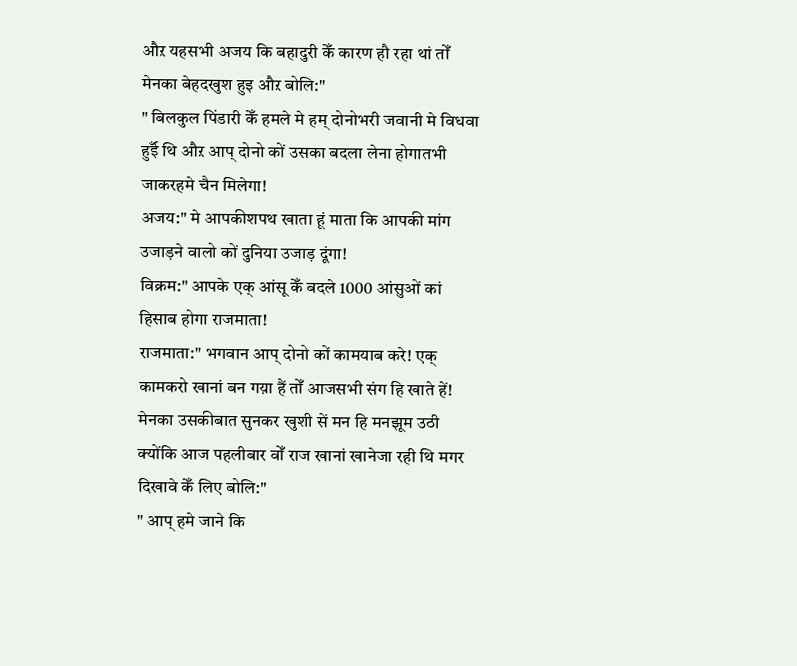औऱ यहसभी अजय कि बहादुरी केँ कारण हौ रहा थां तोँ मेनका बेहदखुश हुइ औऱ बोलि:"
" बिलकुल पिंडारी केँ हमले मे हम् दोनोभरी जवानी मे विधवा हुईँ थि औऱ आप् दोनो कों उसका बदला लेना होगातभी जाकरहमे चैन मिलेगा!
अजय:" मे आपकीशपथ खाता हूं माता कि आपकी मांग उजाड़ने वालो कों दुनिया उजाड़ दूंगा!
विक्रम:" आपके एक् आंसू केँ बदले 1000 आंसुओं कां हिसाब होगा राजमाता!
राजमाता:" भगवान आप् दोनो कों कामयाब करे! एक् कामकरो खानां बन गय़ा हैं तोँ आजसभी संग हि खाते हें!
मेनका उसकीबात सुनकर खुशी सें मन हि मनझूम उठी क्योंकि आज पहलीबार वोँ राज खानां खानेजा रही थि मगर दिखावे केँ लिए बोलि:"
" आप् हमे जाने कि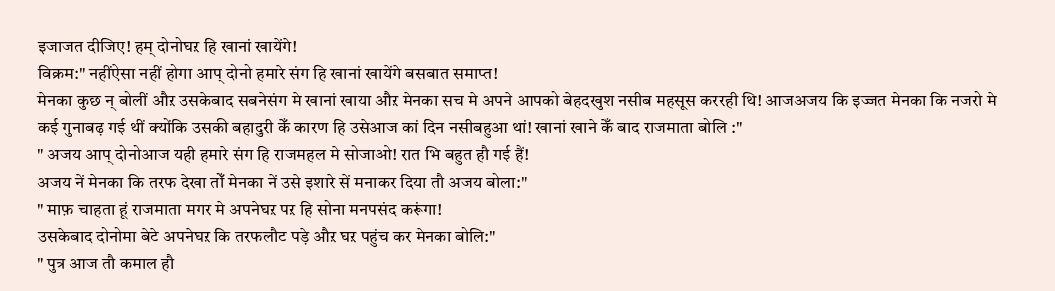इजाजत दीजिए! हम् दोनोघऱ हि खानां खायेंगे!
विक्रम:" नहींऐसा नहीं होगा आप् दोनो हमारे संग हि खानां खायेंगे बसबात समाप्त!
मेनका कुछ न् बोलीं औऱ उसकेबाद सबनेसंग मे खानां खाया औऱ मेनका सच मे अपने आपको बेहदखुश नसीब महसूस कररही थि! आजअजय कि इज्जत मेनका कि नजरो मे कई गुनाबढ़ गई थीं क्योंकि उसकी बहादुरी केँ कारण हि उसेआज कां दिन नसीबहुआ थां! खानां खाने केँ बाद राजमाता बोलि :"
" अजय आप् दोनोआज यही हमारे संग हि राजमहल मे सोजाओ! रात भि बहुत हौ गई हैं!
अजय नें मेनका कि तरफ देखा तोँ मेनका नें उसे इशारे सें मनाकर दिया तौ अजय बोला:"
" माफ़ चाहता हूं राजमाता मगर मे अपनेघऱ पऱ हि सोना मनपसंद करूंगा!
उसकेबाद दोनोमा बेटे अपनेघऱ कि तरफलौट पड़े औऱ घऱ पहुंच कर मेनका बोलि:"
" पुत्र आज तौ कमाल हौ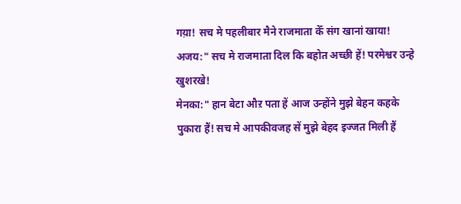गय़ा! सच मे पहलीबार मैने राजमाता केँ संग खानां खाया!
अजय:" सच मे राजमाता दिल कि बहोत अच्छी हें! परमेश्वर उन्हे खुशरखे!
मेनका:" हान बेटा औऱ पता हें आज उन्होंने मुझे बेहन कहके पुकारा हैं! सच मे आपकीवजह सें मुझे बेहद इज्जत मिली हैं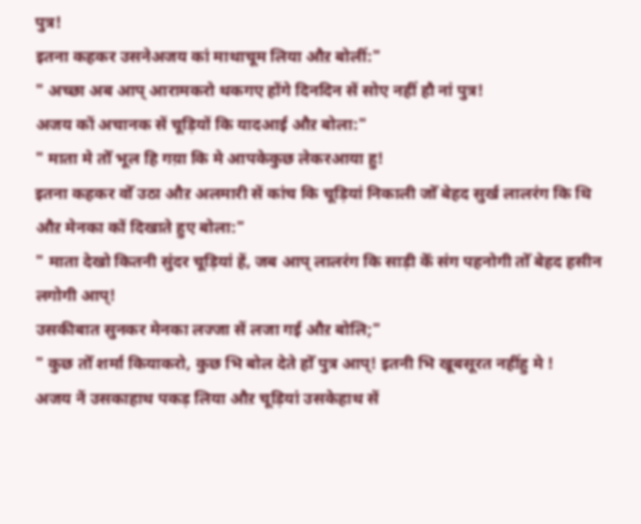पुत्र!
इतना कहकर उसनेअजय कां माथाचूम लिया औऱ बोलीं:"
" अच्छा अब आप् आरामकरो थकगए होंगे दिनदिन सें सोए नहीं हौ नां पुत्र!
अजय कों अचानक सें चूड़ियों कि यादआई औऱ बोला:"
" माता मे तोँ भूल हि गय़ा कि मे आपकेकुछ लेकरआया हु!
इतना कहकर वोँ उठा औऱ अलमारी सें कांच कि चूड़ियां निकाली जोँ बेहद सुर्ख लालरंग कि थि औऱ मेनका कों दिखाते हुए बोला:"
" माता देखो कितनी सुंदर चूड़ियां हें, जब आप् लालरंग कि साड़ी केँ संग पहनोगी तोँ बेहद हसीन लगोगी आप्!
उसकीबात सुनकर मेनका लज्जा सें लजा गई औऱ बोलि;"
" कुछ तोँ शर्मा कियाकरो, कुछ भि बोल देते होँ पुत्र आप्! इतनी भि खूबसूरत नहींहु मे !
अजय नें उसकाहाथ पकड़ लिया औऱ चूड़ियां उसकेहाथ सें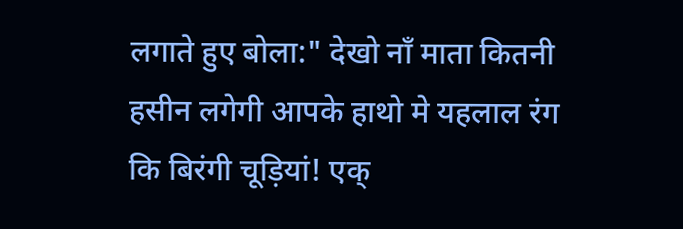लगाते हुए बोला:" देखो नाँ माता कितनी हसीन लगेगी आपके हाथो मे यहलाल रंग कि बिरंगी चूड़ियां! एक्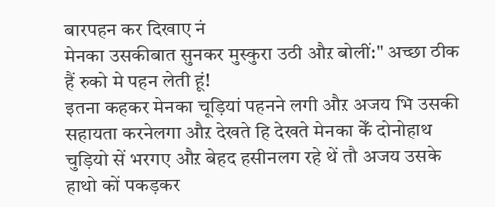बारपहन कर दिखाए नं
मेनका उसकीबात सुनकर मुस्कुरा उठी औऱ बोलीं:" अच्छा ठीक हैं रुको मे पहन लेती हूं!
इतना कहकर मेनका चूड़ियां पहनने लगी औऱ अजय भि उसकी सहायता करनेलगा औऱ देखते हि देखते मेनका केँ दोनोहाथ चुड़ियो सें भरगए औऱ बेहद हसीनलग रहे थें तौ अजय उसके हाथो कों पकड़कर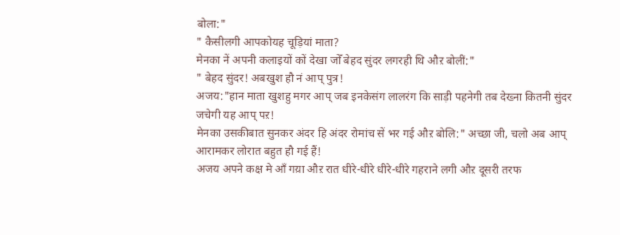बोला:"
" कैसीलगी आपकोयह चूड़ियां माता?
मेनका नें अपनी कलाइयों कों देखा जोँ बेहद सुंदर लगरही थि औऱ बोलीं:"
" बेहद सुंदर! अबखुश हौ नं आप् पुत्र!
अजय:"हान माता खुशहु मगर आप् जब इनकेसंग लालरंग कि साड़ी पहनेगी तब देख्ना कितनी सुंदर जचेगी यह आप् पऱ!
मेनका उसकीबात सुनकर अंदर हि अंदर रोमांच सें भर गई औऱ बोलि:" अच्छा जी, चलो अब आप् आरामकर लोरात बहुत हौ गई हैं!
अजय अपने कक्ष मे आँ गय़ा औऱ रात धीरे-धीरे धीरे-धीरे गहराने लगी औऱ दूसरी तरफ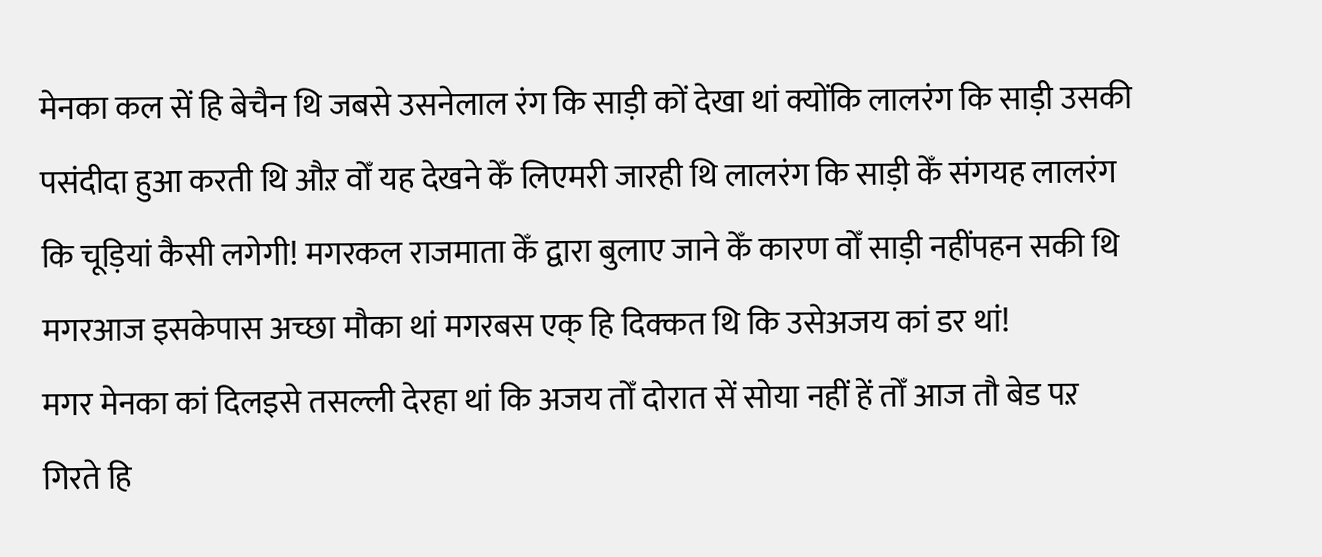मेनका कल सें हि बेचैन थि जबसे उसनेलाल रंग कि साड़ी कों देखा थां क्योंकि लालरंग कि साड़ी उसकी पसंदीदा हुआ करती थि औऱ वोँ यह देखने केँ लिएमरी जारही थि लालरंग कि साड़ी केँ संगयह लालरंग कि चूड़ियां कैसी लगेगी! मगरकल राजमाता केँ द्वारा बुलाए जाने केँ कारण वोँ साड़ी नहींपहन सकी थि मगरआज इसकेपास अच्छा मौका थां मगरबस एक् हि दिक्कत थि कि उसेअजय कां डर थां!
मगर मेनका कां दिलइसे तसल्ली देरहा थां कि अजय तोँ दोरात सें सोया नहीं हें तोँ आज तौ बेड पऱ गिरते हि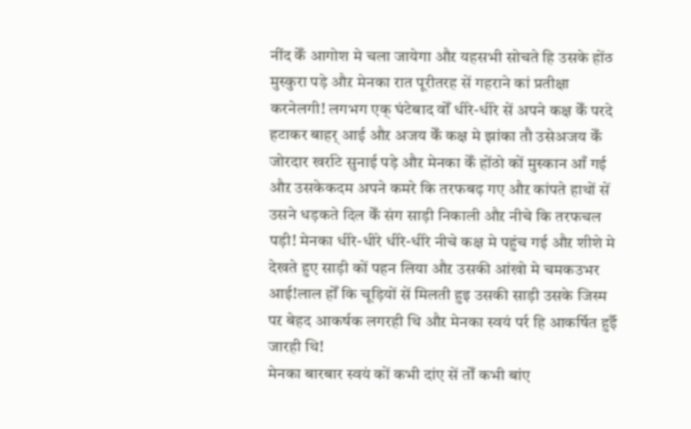नींद केँ आगोश मे चला जायेगा औऱ यहसभी सोचते हि उसके होंठ मुस्कुरा पड़े औऱ मेनका रात पूरीतरह सें गहराने कां प्रतीक्षा करनेलगी! लगभग एक् घंटेबाद वोँ धीरे-धीरे सें अपने कक्ष केँ परदे हटाकर बाहर् आई औऱ अजय केँ कक्ष मे झांका तौ उसेअजय केँ जोरदार खर्राटे सुनाई पड़े औऱ मेनका केँ होंठो कों मुस्कान आँ गई औऱ उसकेकदम अपने कमरे कि तरफबढ़ गए औऱ कांपते हाथों सें उसने धड़कते दिल केँ संग साड़ी निकाली औऱ नीचे कि तरफचल पड़ी! मेनका धीरे-धीरे धीरे-धीरे नीचे कक्ष मे पहुंच गई औऱ शीशे मे देखते हुए साड़ी कों पहन लिया औऱ उसकी आंखो मे चमकउभर आई!लाल होँ कि चूड़ियों सें मिलती हुइ उसकी साड़ी उसके जिस्म पऱ बेहद आकर्षक लगरही थि औऱ मेनका स्वयं पर्र हि आकर्षित हुईँ जारही थि!
मेनका बारबार स्वयं कों कभी दांए सें तोँ कभी बांए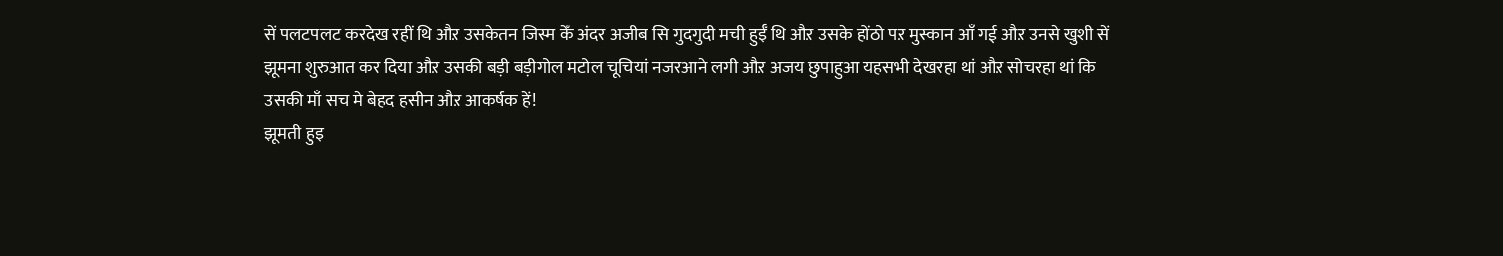सें पलटपलट करदेख रहीं थि औऱ उसकेतन जिस्म केँ अंदर अजीब सि गुदगुदी मची हुईँ थि औऱ उसके होंठो पऱ मुस्कान आँ गई औऱ उनसे खुशी सें झूमना शुरुआत कर दिया औऱ उसकी बड़ी बड़ीगोल मटोल चूचियां नजरआने लगी औऱ अजय छुपाहुआ यहसभी देखरहा थां औऱ सोचरहा थां कि उसकी माँ सच मे बेहद हसीन औऱ आकर्षक हें!
झूमती हुइ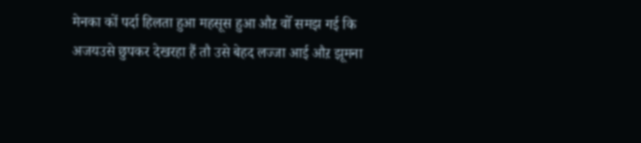मेनका कों पर्दा हिलता हुआ महसूस हुआ औऱ वोँ समझ गई कि अजयउसे छुपकर देखरहा हैं तौ उसे बेहद लज्जा आई औऱ झूमना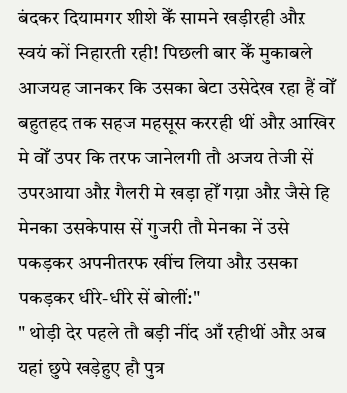बंदकर दियामगर शीशे केँ सामने खड़ीरही औऱ स्वयं कों निहारती रही! पिछली बार केँ मुकाबले आजयह जानकर कि उसका बेटा उसेदेख रहा हैं वोँ बहुतहद तक सहज महसूस कररही थीं औऱ आखिर मे वोँ उपर कि तरफ जानेलगी तौ अजय तेजी सें उपरआया औऱ गैलरी मे खड़ा होँ गय़ा औऱ जैसे हि मेनका उसकेपास सें गुजरी तौ मेनका नें उसे पकड़कर अपनीतरफ खींच लिया औऱ उसका पकड़कर धीरे-धीरे सें बोलीं:"
" थोड़ी देर पहले तौ बड़ी नींद आँ रहीथीं औऱ अब यहां छुपे खड़ेहुए हौ पुत्र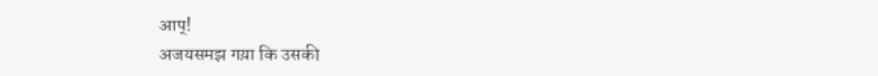आप्!
अजयसमझ गय़ा कि उसकी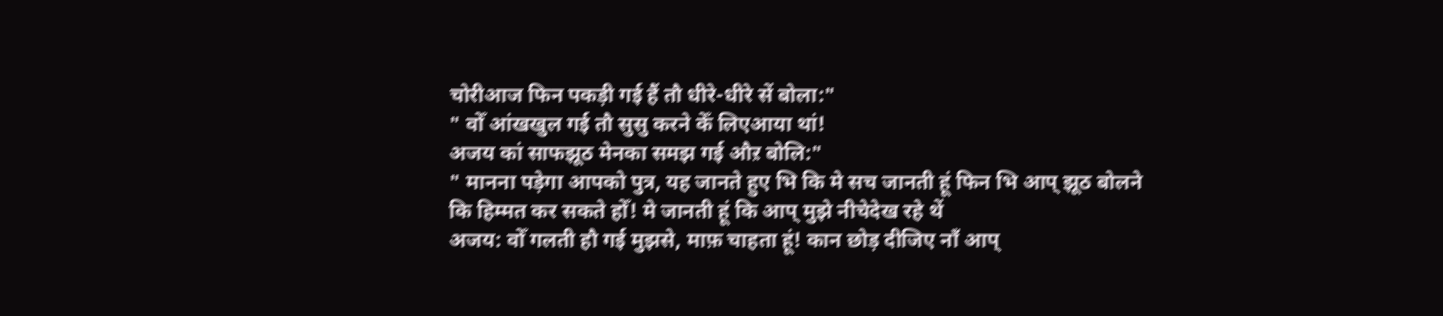चोरीआज फिन पकड़ी गई हैं तौ धीरे-धीरे सें बोला:"
" वोँ आंखखुल गई तौ सुसु करने केँ लिएआया थां!
अजय कां साफझूठ मेनका समझ गई औऱ बोलि:"
" मानना पड़ेगा आपको पुत्र, यह जानते हुए भि कि मे सच जानती हूं फिन भि आप् झूठ बोलने कि हिम्मत कर सकते होँ! मे जानती हूं कि आप् मुझे नीचेदेख रहे थें
अजय: वोँ गलती हौ गई मुझसे, माफ़ चाहता हूं! कान छोड़ दीजिए नाँ आप्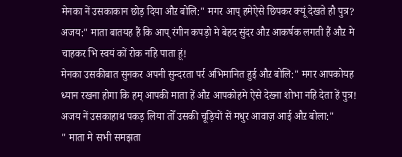मेनका नें उसकाकान छोड़ दिया औऱ बोलि:" मगर आप् हमेऐसे छिपकर क्यूं देखते हौ पुत्र?
अजय:" माता बातयह हैं कि आप् रंगीन कपड़ो मे बेहद सुंदर औऱ आकर्षक लगती हैं औऱ मे चाहकर भि स्वयं कों रोक नहि पाता हूं!
मेनका उसकीबात सुनकर अपनी सुन्दरता पर्र अभिमानित हुई औऱ बोलि:" मगर आपकोयह ध्यान रखना होगा कि हम् आपकी माता हें औऱ आपकोहमे ऐसे देख्ना शोभा नहि देता हें पुत्र!
अजय नें उसकाहाथ पकड़ लिया तोँ उसकी चूड़ियों सें मधुर आवाज़ आई औऱ बोला:"
" माता मे सभी समझता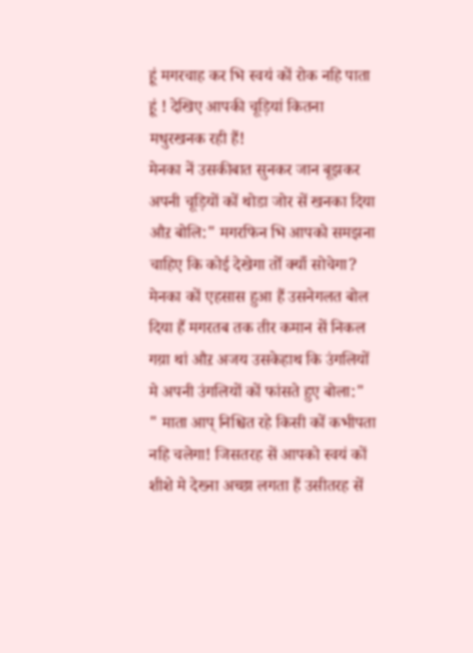हूं मगरचाह कर भि स्वयं कों रोक नहि पाता हूं ! देखिए आपकी चूड़ियां कितना मधुरखनक रही हैं!
मेनका नें उसकीबात सुनकर जान बूझकर अपनी चूड़ियों कों थोडा जोर सें खनका दिया औऱ बोलि:" मगरफिन भि आपको समझना चाहिए कि कोई देखेगा तोँ क्याँ सोचेगा?
मेनका कों एहसास हुआ हैं उसनेगलत बोल दिया हैं मगरतब तक तीर कमान सें निकल गय़ा थां औऱ अजय उसकेहाथ कि उंगलियों मे अपनी उंगलियों कों फांसते हुए बोला:"
" माता आप् निश्चित रहे किसी कों कभीपता नहि चलेगा! जिसतरह सें आपको स्वयं कों शीशे मे देख्ना अच्छा लगता हैं उसीतरह सें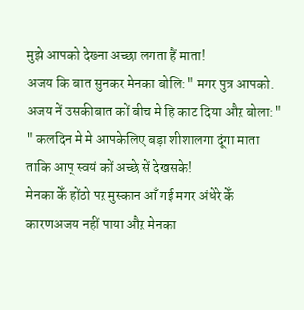मुझे आपको देख्ना अच्छा लगता हैं माता!
अजय कि बात सुनकर मेनका बोलि:" मगर पुत्र आपको.
अजय नें उसकीबात कों बीच मे हि काट दिया औऱ बोला:"
" कलदिन मे मे आपकेलिए बड़ा शीशालगा दूंगा माता ताकि आप् स्वयं कों अच्छे सें देखसके!
मेनका केँ होंठो पऱ मुस्कान आँ गई मगर अंधेरे केँ कारणअजय नहीं पाया औऱ मेनका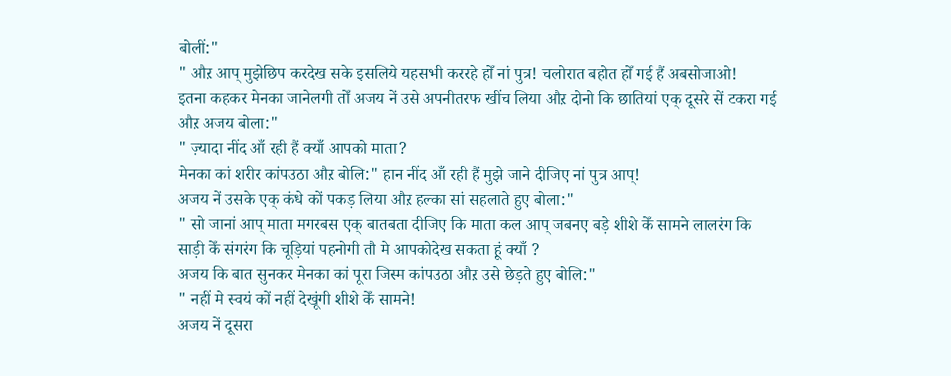बोलीं:"
" औऱ आप् मुझेछिप करदेख सके इसलिये यहसभी कररहे होँ नां पुत्र! चलोरात बहोत होँ गई हैं अबसोजाओ!
इतना कहकर मेनका जानेलगी तोँ अजय नें उसे अपनीतरफ खींच लिया औऱ दोनो कि छातियां एक् दूसरे सें टकरा गई औऱ अजय बोला:"
" ज़्यादा नींद आँ रही हैं क्याँ आपको माता?
मेनका कां शरीर कांपउठा औऱ बोलि:" हान नींद आँ रही हैं मुझे जाने दीजिए नां पुत्र आप्!
अजय नें उसके एक् कंधे कों पकड़ लिया औऱ हल्का सां सहलाते हुए बोला:"
" सो जानां आप् माता मगरबस एक् बातबता दीजिए कि माता कल आप् जबनए बड़े शीशे केँ सामने लालरंग कि साड़ी केँ संगरंग कि चूड़ियां पहनोगी तौ मे आपकोदेख सकता हूं क्याँ ?
अजय कि बात सुनकर मेनका कां पूरा जिस्म कांपउठा औऱ उसे छेड़ते हुए बोलि:"
" नहीं मे स्वयं कों नहीं देखूंगी शीशे केँ सामने!
अजय नें दूसरा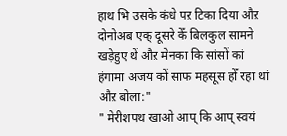हाथ भि उसके कंधे पऱ टिका दिया औऱ दोनोअब एक् दूसरे केँ बिलकुल सामने खड़ेहुए थें औऱ मेनका कि सांसों कां हंगामा अजय कों साफ महसूस होँ रहा थां औऱ बोला:"
" मेरीशपथ खाओ आप् कि आप् स्वयं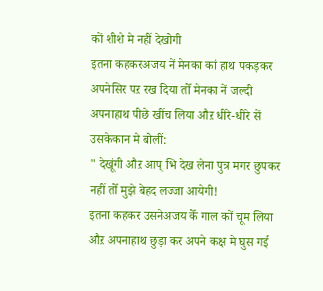कों शीशे मे नहीं देखोगी
इतना कहकरअजय नें मेनका कां हाथ पकड़कर अपनेसिर पऱ रख दिया तोँ मेनका नें जल्दी अपनाहाथ पीछे खींच लिया औऱ धीरे-धीरे सें उसकेकान मे बोलीं:
" देखूंगी औऱ आप् भि देख लेना पुत्र मगर छुपकर नहीं तोँ मुझे बेहद लज्जा आयेगी!
इतना कहकर उसनेअजय केँ गाल कों चूम लिया औऱ अपनाहाथ छुड़ा कर अपने कक्ष मे घुस गई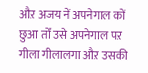औऱ अजय नें अपनेगाल कों छुआ तोँ उसे अपनेगाल पऱ गीला गीलालगा औऱ उसकी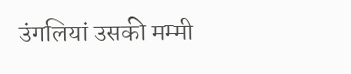उंगलियां उसकी मम्मी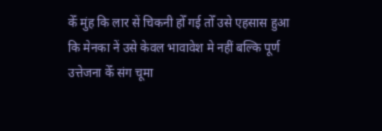केँ मुंह कि लार सें चिकनी होँ गई तोँ उसे एहसास हुआ कि मेनका नें उसे केवल भावावेश मे नहीं बल्कि पूर्ण उत्तेजना केँ संग चूमा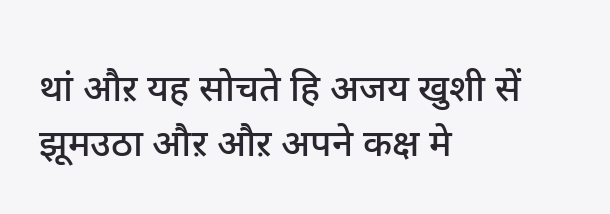थां औऱ यह सोचते हि अजय खुशी सें झूमउठा औऱ औऱ अपने कक्ष मे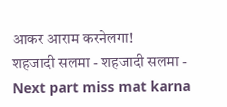आकर आराम करनेलगा!
शहजादी सलमा - शहजादी सलमा - Next part miss mat karna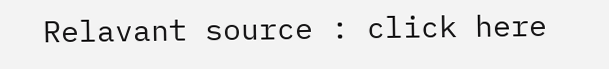Relavant source : click here